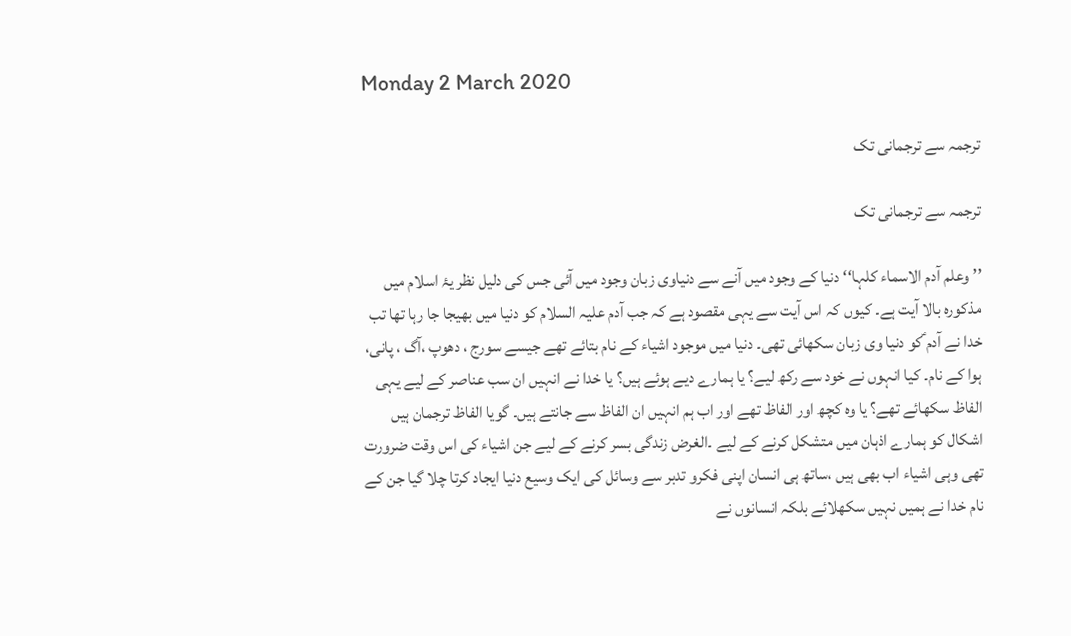Monday 2 March 2020

ترجمہ سے ترجمانی تک

ترجمہ سے ترجمانی تک

’’ وعلم آدم الاسماء کلہا‘‘ دنیا کے وجود میں آنے سے دنیاوی زبان وجود میں آئی جس کی دلیل نظر یۂ اسلام میں مذکورہ بالا آیت ہے۔ کیوں کہ اس آیت سے یہی مقصود ہے کہ جب آدم علیہ السلام کو دنیا میں بھیجا جا رہا تھا تب خدا نے آدم ؑکو دنیا وی زبان سکھائی تھی۔ دنیا میں موجود اشیاء کے نام بتائے تھے جیسے سورج ، دھوپ ،آگ ، پانی، ہوا کے نام۔ کیا انہوں نے خود سے رکھ لیے؟ یا ہمارے دیے ہوئے ہیں؟ یا خدا نے انہیں ان سب عناصر کے لیے یہی الفاظ سکھائے تھے؟ یا وہ کچھ اور الفاظ تھے اور اب ہم انہیں ان الفاظ سے جانتے ہیں۔ گویا الفاظ ترجمان ہیں اشکال کو ہمارے اذہان میں متشکل کرنے کے لیے ۔الغرض زندگی بسر کرنے کے لیے جن اشیاء کی اس وقت ضرورت تھی وہی اشیاء اب بھی ہیں ،ساتھ ہی انسان اپنی فکرو تدبر سے وسائل کی ایک وسیع دنیا ایجاد کرتا چلا گیا جن کے نام خدا نے ہمیں نہیں سکھلائے بلکہ انسانوں نے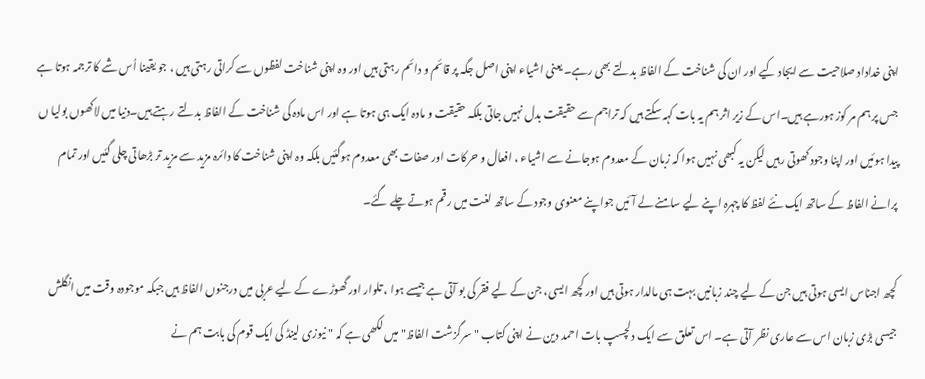اپنی خداداد صلاحیت سے ایجاد کیے اور ان کی شناخت کے الفاظ بدلتے بھی رہے۔ یعنی اشیاء اپنی اصل جگہ پر قائم و دائم رہتی ہیں اور وہ اپنی شناخت لفظوں سے کراتی رہتی ہیں ، جو یقینا اُس شے کا ترجمہ ہوتا ہے جس پر ہم مر کوز ہورہے ہیں۔اس کے زیر اثر ہم یہ بات کہہ سکتے ہیں کہ تراجم سے حقیقت بدل نہیں جاتی بلکہ حقیقت و مادہ ایک ہی ہوتا ہے اور اس مادہ کی شناخت کے الفاظ بدلتے رہتے ہیں۔دنیا میں لاکھوں بولیا ں پیدا ہوئیں اور اپنا وجود کھوتی رہیں لیکن یہ کبھی نہیں ہوا کہ زبان کے معدوم ہوجانے سے اشیاء ، افعال و حرکات اور صفات بھی معدوم ہوگئیں بلکہ وہ اپنی شناخت کا دائرہ مزید سے مزید تر بڑھاتی چلی گئیں اور تمام پرانے الفاظ کے ساتھ ایک نئے لفظ کا چہرہ اپنے لیے سامنے لے آئیں جواپنے معنوی وجود کے ساتھ لغت میں رقم ہوتے چلے گئے۔

کچھ اجناس ایسی ہوتی ہیں جن کے لیے چند زبانیں بہت ہی مالدار ہوتی ہیں اور کچھ ایسی، جن کے لیے فقر کی بو آتی ہے جیسے ہوا ، تلوار اور گھوڑے کے لیے عربی میں درجنوں الفاظ ہیں جبکہ موجودہ وقت میں انگلش جیسی بڑی زبان اس سے عاری نظر آتی ہے۔ اس تعلق سے ایک دلچسپ بات احمد دین نے اپنی کتاب "سرگزشت الفاظ" میں لکھی ہے کہ " نیوزی لینڈ کی ایک قوم کی بابت ہم نے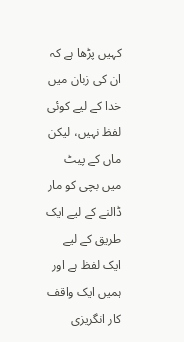کہیں پڑھا ہے کہ ان کی زبان میں خدا کے لیے کوئی لفظ نہیں، لیکن ماں کے پیٹ میں بچی کو مار ڈالنے کے لیے ایک طریق کے لیے ایک لفظ ہے اور ہمیں ایک واقف کار انگریزی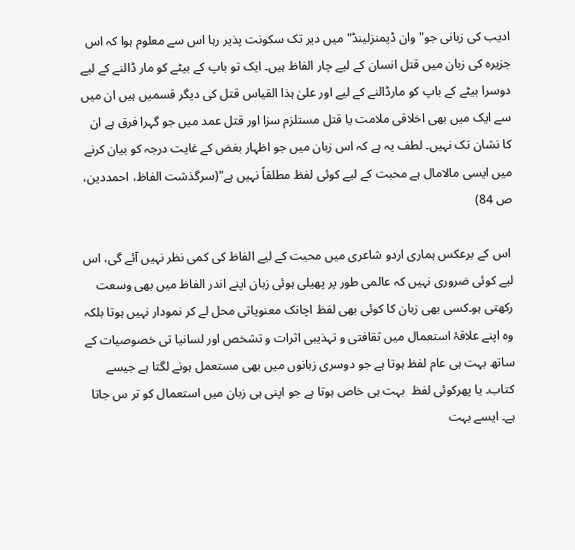ادیب کی زبانی جو" وان ڈیمنزلینڈ" میں دیر تک سکونت پذیر رہا اس سے معلوم ہوا کہ اس جزیرہ کی زبان میں قتل انسان کے لیے چار الفاظ ہیں۔ ایک تو باپ کے بیٹے کو مار ڈالنے کے لیے دوسرا بیٹے کے باپ کو مارڈالنے کے لیے اور علیٰ ہذا القیاس قتل کی دیگر قسمیں ہیں ان میں سے ایک میں بھی اخلاقی ملامت یا قتل مستلزم سزا اور قتل عمد میں جو گہرا فرق ہے ان کا نشان تک نہیں۔ لطف یہ ہے کہ اس زبان میں جو اظہار بغض کے غایت درجہ کو بیان کرنے میں ایسی مالامال ہے محبت کے لیے کوئی لفظ مطلقاً نہیں ہے"(سرگذشت الفاظ، احمددین، ص 84)

 اس کے برعکس ہماری اردو شاعری میں محبت کے لیے الفاظ کی کمی نظر نہیں آئے گی، اس لیے کوئی ضروری نہیں کہ عالمی طور پر پھیلی ہوئی زبان اپنے اندر الفاظ میں بھی وسعت رکھتی ہو۔کسی بھی زبان کا کوئی بھی لفظ اچانک معنویاتی محل لے کر نمودار نہیں ہوتا بلکہ وہ اپنے علاقۂ استعمال میں ثقافتی و تہذیبی اثرات و تشخص اور لسانیا تی خصوصیات کے ساتھ بہت ہی عام لفظ ہوتا ہے جو دوسری زبانوں میں بھی مستعمل ہونے لگتا ہے جیسے کتاب۔ یا پھرکوئی لفظ  بہت ہی خاص ہوتا ہے جو اپنی ہی زبان میں استعمال کو تر س جاتا ہے۔ ایسے بہت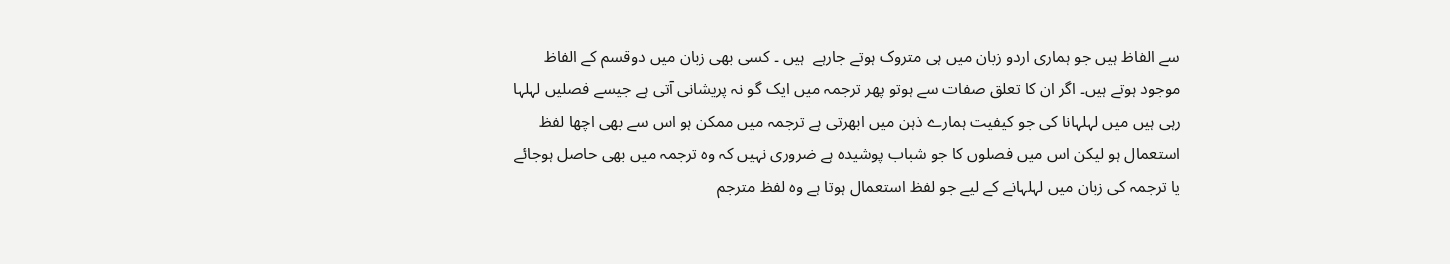سے الفاظ ہیں جو ہماری اردو زبان میں ہی متروک ہوتے جارہے  ہیں ۔ کسی بھی زبان میں دوقسم کے الفاظ موجود ہوتے ہیں۔ اگر ان کا تعلق صفات سے ہوتو پھر ترجمہ میں ایک گو نہ پریشانی آتی ہے جیسے فصلیں لہلہا رہی ہیں میں لہلہانا کی جو کیفیت ہمارے ذہن میں ابھرتی ہے ترجمہ میں ممکن ہو اس سے بھی اچھا لفظ استعمال ہو لیکن اس میں فصلوں کا جو شباب پوشیدہ ہے ضروری نہیں کہ وہ ترجمہ میں بھی حاصل ہوجائے یا ترجمہ کی زبان میں لہلہانے کے لیے جو لفظ استعمال ہوتا ہے وہ لفظ مترجم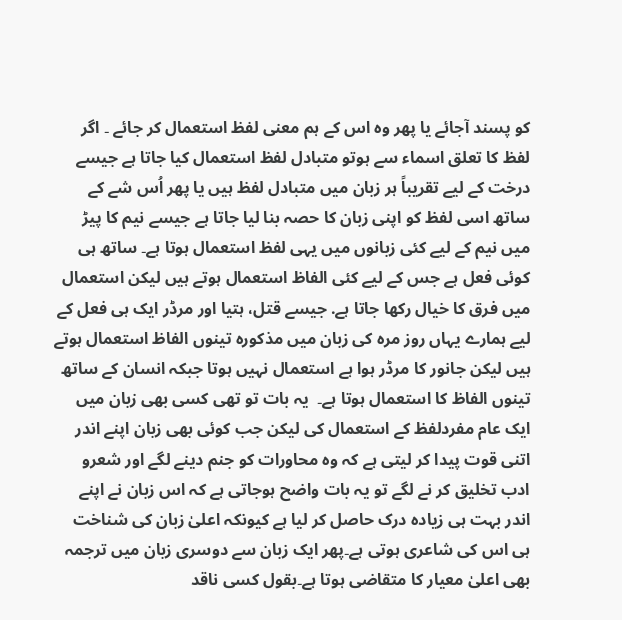کو پسند آجائے یا پھر وہ اس کے ہم معنی لفظ استعمال کر جائے ۔ اگر لفظ کا تعلق اسماء سے ہوتو متبادل لفظ استعمال کیا جاتا ہے جیسے درخت کے لیے تقریباً ہر زبان میں متبادل لفظ ہیں یا پھر اُس شے کے ساتھ اسی لفظ کو اپنی زبان کا حصہ بنا لیا جاتا ہے جیسے نیم کا پیڑ میں نیم کے لیے کئی زبانوں میں یہی لفظ استعمال ہوتا ہے۔ ساتھ ہی کوئی فعل ہے جس کے لیے کئی الفاظ استعمال ہوتے ہیں لیکن استعمال میں فرق کا خیال رکھا جاتا ہے. جیسے قتل، ہتیا اور مرڈر ایک ہی فعل کے لیے ہمارے یہاں روز مرہ کی زبان میں مذکورہ تینوں الفاظ استعمال ہوتے ہیں لیکن جانور کا مرڈر ہوا ہے استعمال نہیں ہوتا جبکہ انسان کے ساتھ تینوں الفاظ کا استعمال ہوتا ہے۔  یہ بات تو تھی کسی بھی زبان میں ایک عام مفردلفظ کے استعمال کی لیکن جب کوئی بھی زبان اپنے اندر اتنی قوت پیدا کر لیتی ہے کہ وہ محاورات کو جنم دینے لگے اور شعرو ادب تخلیق کر نے لگے تو یہ بات واضح ہوجاتی ہے کہ اس زبان نے اپنے اندر بہت ہی زیادہ درک حاصل کر لیا ہے کیونکہ اعلیٰ زبان کی شناخت ہی اس کی شاعری ہوتی ہے۔پھر ایک زبان سے دوسری زبان میں ترجمہ بھی اعلیٰ معیار کا متقاضی ہوتا ہے۔بقول کسی ناقد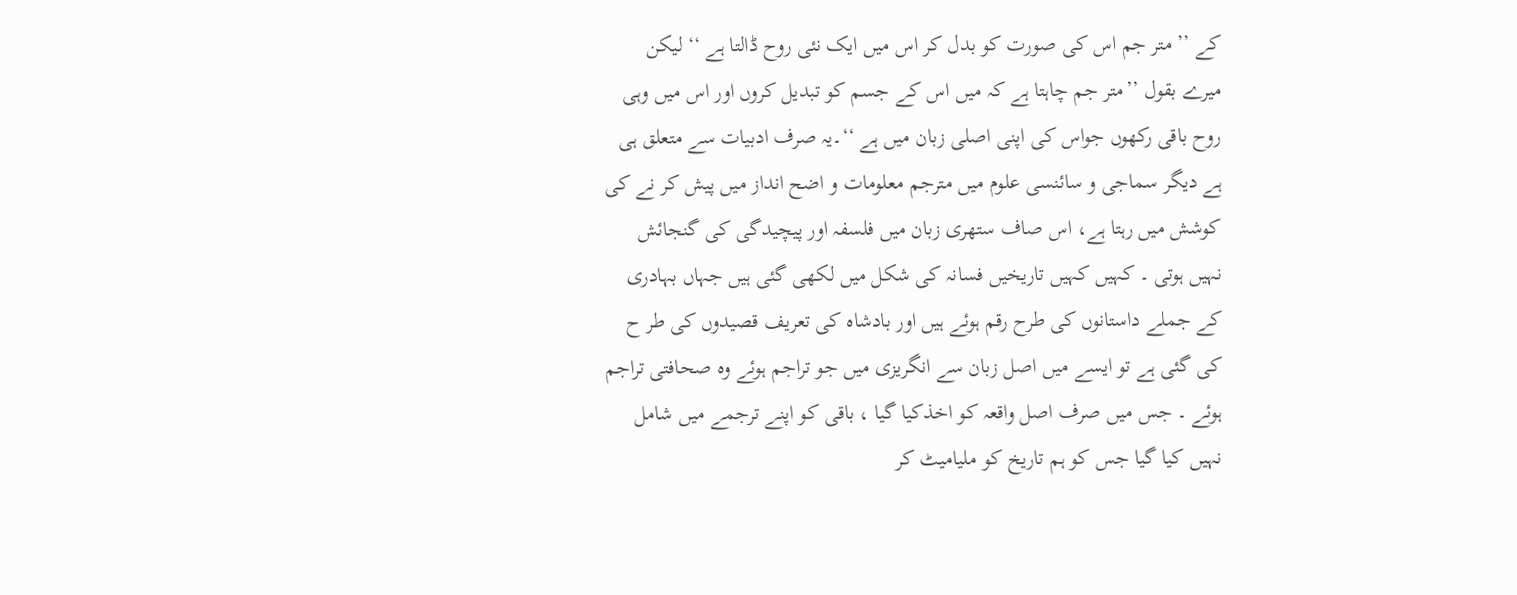کے ’’ متر جم اس کی صورت کو بدل کر اس میں ایک نئی روح ڈالتا ہے ‘‘ لیکن میرے بقول ’’متر جم چاہتا ہے کہ میں اس کے جسم کو تبدیل کروں اور اس میں وہی روح باقی رکھوں جواس کی اپنی اصلی زبان میں ہے ‘‘۔یہ صرف ادبیات سے متعلق ہی ہے دیگر سماجی و سائنسی علوم میں مترجم معلومات و اضح انداز میں پیش کر نے کی کوشش میں رہتا ہے، اس صاف ستھری زبان میں فلسفہ اور پیچیدگی کی گنجائش نہیں ہوتی ۔ کہیں کہیں تاریخیں فسانہ کی شکل میں لکھی گئی ہیں جہاں بہادری کے جملے داستانوں کی طرح رقم ہوئے ہیں اور بادشاہ کی تعریف قصیدوں کی طر ح کی گئی ہے تو ایسے میں اصل زبان سے انگریزی میں جو تراجم ہوئے وہ صحافتی تراجم ہوئے ۔ جس میں صرف اصل واقعہ کو اخذکیا گیا ، باقی کو اپنے ترجمے میں شامل نہیں کیا گیا جس کو ہم تاریخ کو ملیامیٹ کر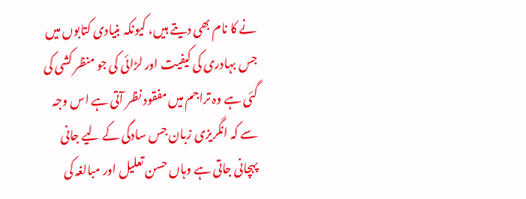نے کا نام بھی دیتے ہیں، کیونکہ بنیادی کتابوں میں جس بہادری کی کیفیت اور لڑائی کی جو منظر کشی کی گئی ہے وہ تراجم میں مفقود نظر آتی ہے اس وجہ سے کہ انگریزی زبان جس سادگی کے لیے جانی پہچانی جاتی ہے وہاں حسن تعلیل اور مبالغہ کی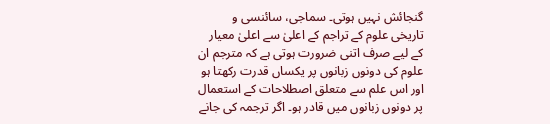گنجائش نہیں ہوتی۔ سماجی، سائنسی و تاریخی علوم کے تراجم کے اعلیٰ سے اعلیٰ معیار کے لیے صرف اتنی ضرورت ہوتی ہے کہ مترجم ان علوم کی دونوں زبانوں پر یکساں قدرت رکھتا ہو اور اس علم سے متعلق اصطلاحات کے استعمال پر دونوں زبانوں میں قادر ہو۔ اگر ترجمہ کی جانے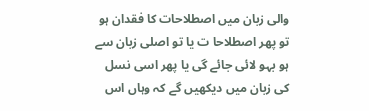والی زبان میں اصطلاحات کا فقدان ہو تو پھر اصطلاحا ت یا تو اصلی زبان سے ہو بہو لائی جائے گی یا پھر اسی نسل کی زبان میں دیکھیں گے کہ وہاں اس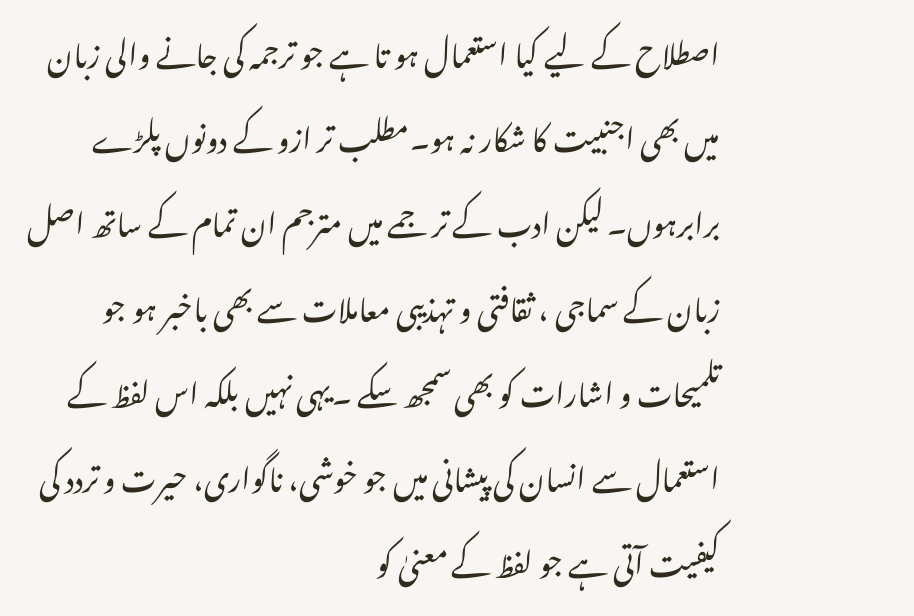اصطلاح کے لیے کیا استعمال ہو تا ہے جو ترجمہ کی جانے والی زبان میں بھی اجنبیت کا شکار نہ ہو۔مطلب تر ازو کے دونوں پلڑے برابرہوں۔ لیکن ادب کے تر جمے میں مترجم ان تمام کے ساتھ اصل زبان کے سماجی ، ثقافتی و تہذیبی معاملات سے بھی باخبر ہو جو تلمیحات و اشارات کو بھی سمجھ سکے ۔یہی نہیں بلکہ اس لفظ کے استعمال سے انسان کی پیشانی میں جو خوشی، ناگواری، حیرت و تردد کی کیفیت آتی ہے جو لفظ کے معنیٰ کو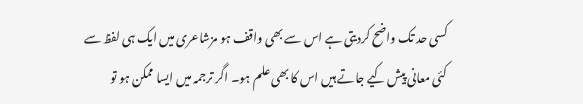کسی حد تک واضح کردیتی ہے اس سے بھی واقف ہو مزشاعری میں ایک ہی لفظ سے کئی معانی پیش کیے جاتے ہیں اس کا بھی علم ہو۔ اگر ترجمہ میں ایسا ممکن ہو تو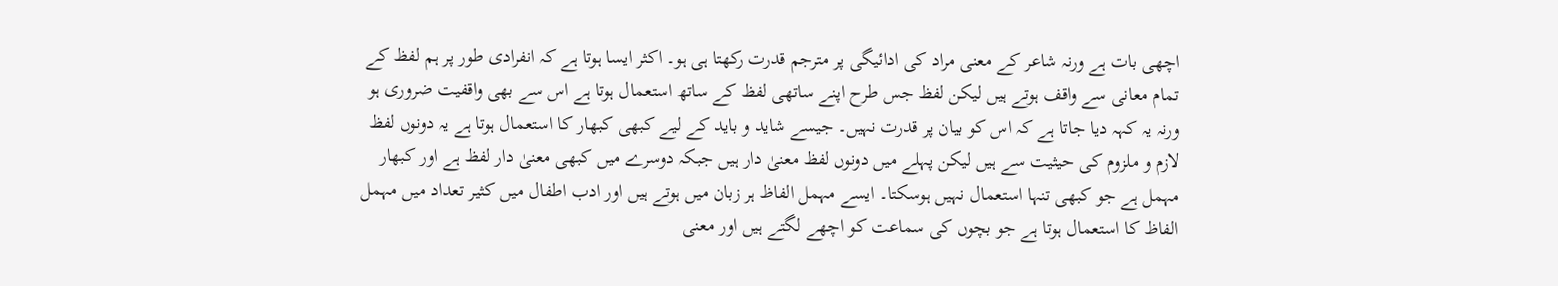اچھی بات ہے ورنہ شاعر کے معنی مراد کی ادائیگی پر مترجم قدرت رکھتا ہی ہو۔ اکثر ایسا ہوتا ہے کہ انفرادی طور پر ہم لفظ کے تمام معانی سے واقف ہوتے ہیں لیکن لفظ جس طرح اپنے ساتھی لفظ کے ساتھ استعمال ہوتا ہے اس سے بھی واقفیت ضروری ہو ورنہ یہ کہہ دیا جاتا ہے کہ اس کو بیان پر قدرت نہیں۔ جیسے شاید و باید کے لیے کبھی کبھار کا استعمال ہوتا ہے یہ دونوں لفظ لازم و ملزوم کی حیثیت سے ہیں لیکن پہلے میں دونوں لفظ معنیٰ دار ہیں جبکہ دوسرے میں کبھی معنیٰ دار لفظ ہے اور کبھار مہمل ہے جو کبھی تنہا استعمال نہیں ہوسکتا۔ ایسے مہمل الفاظ ہر زبان میں ہوتے ہیں اور ادب اطفال میں کثیر تعداد میں مہمل الفاظ کا استعمال ہوتا ہے جو بچوں کی سماعت کو اچھے لگتے ہیں اور معنی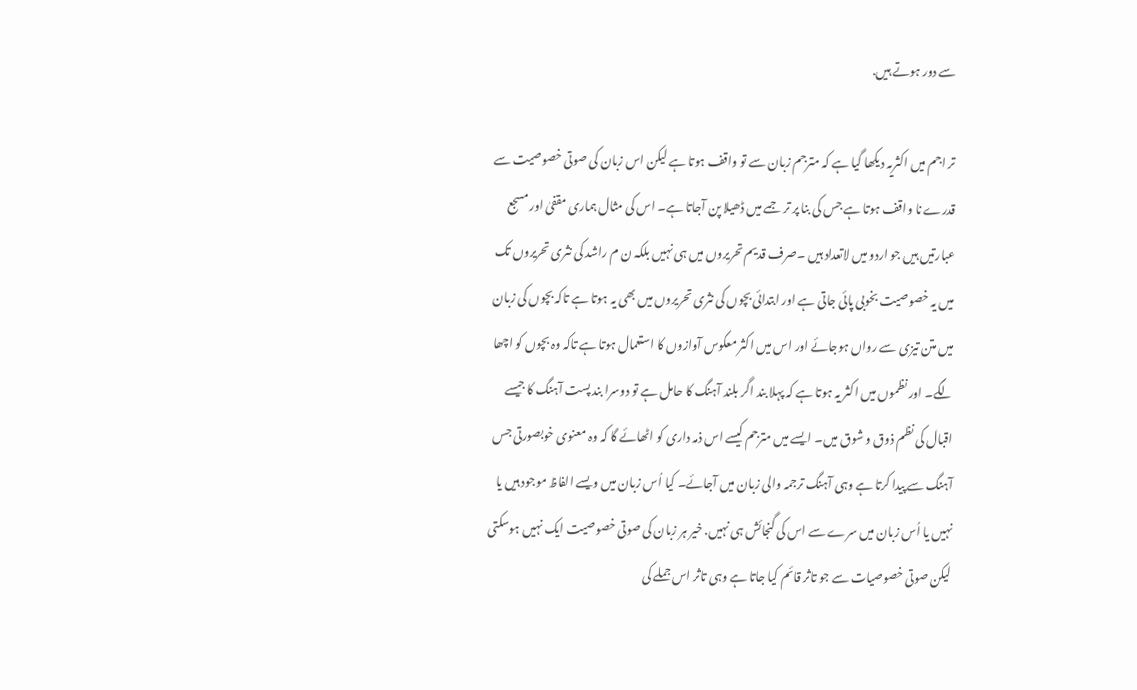سے دور ہوتے ہیں.

تر اجم میں اکثریہ دیکھا گیا ہے کہ مترجم زبان سے تو واقف ہوتا ہے لیکن اس زبان کی صوتی خصوصیت سے قدرے نا واقف ہوتا ہے جس کی بنا پر تر جمے میں ڈھیلا پن آجاتا ہے۔ اس کی مثال ہماری مقفیٰ اور مسجع عبارتیں ہیں جو اردو میں لاتعداد ہیں ۔صرف قدیم تحریروں میں ہی نہیں بلکہ ن م راشد کی نثری تحریروں تک میں یہ خصوصیت بخوبی پائی جاتی ہے اور ابتدائی بچوں کی نثری تحریروں میں بھی یہ ہوتا ہے تاکہ بچوں کی زبان میں متن تیزی سے رواں ہوجائے اور اس میں اکثر معکوس آوازوں کا استعمال ہوتا ہے تاکہ وہ بچوں کو اچھا لگے۔ اور نظموں میں اکثر یہ ہوتا ہے کہ پہلا بند اگر بلند آہنگ کا حامل ہے تو دوسرا بند پست آہنگ کا جیسے اقبال کی نظم ذوق و شوق میں۔ ایسے میں مترجم کیسے اس ذمہ داری کو اٹھائے گا کہ وہ معنوی خوبصورتی جس آہنگ سے پیدا کرتا ہے وہی آہنگ ترجمہ والی زبان میں آجائے۔ کیا اُس زبان میں ویسے الفاظ موجود ہیں یا نہیں یا اُس زبان میں سرے سے اس کی گنجائش ہی نہیں. خیر ہر زبان کی صوتی خصوصیت ایک نہیں ہوسکتی لیکن صوتی خصوصیات سے جو تاثر قائم کیا جاتا ہے وہی تاثر اس جملے کی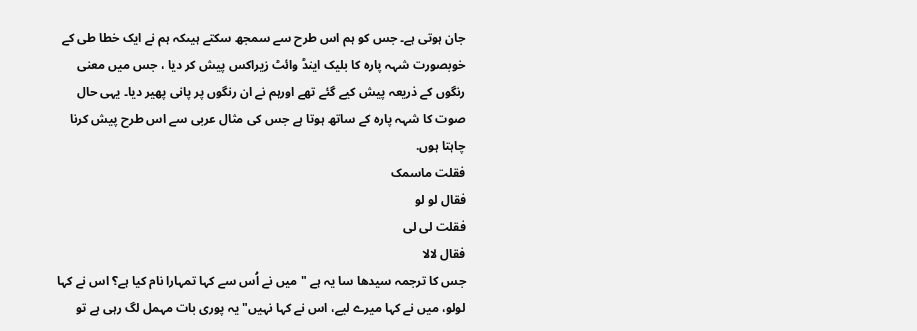جان ہوتی ہے۔ جس کو ہم اس طرح سے سمجھ سکتے ہیںکہ ہم نے ایک خطا طی کے خوبصورت شہہ پارہ کا بلیک اینڈ وائٹ زیراکس پیش کر دیا ، جس میں معنی رنگوں کے ذریعہ پیش کیے گئے تھے اورہم نے ان رنگوں پر پانی پھیر دیا۔ یہی حال صوت کا شہہ پارہ کے ساتھ ہوتا ہے جس کی مثال عربی سے اس طرح پیش کرنا چاہتا ہوں.
فقلت ماسمک
فقال لو لو
فقلت لی لی
فقال لالا
جس کا ترجمہ سیدھا سا یہ ہے "میں نے اُس سے کہا تمہارا نام کیا ہے؟ اس نے کہا لولو، میں نے کہا میرے لیے، اس نے کہا نہیں" یہ پوری بات مہمل لگ رہی ہے تو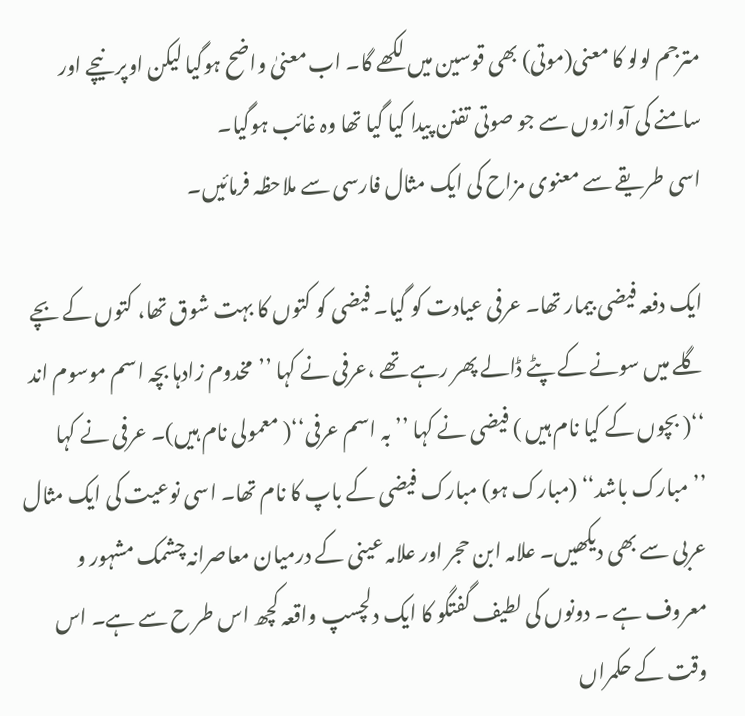مترجم لولو کا معنی(موتی) بھی قوسین میں لکھے گا۔ اب معنیٰ واضح ہوگیا لیکن اوپر نیچے اور سامنے کی آوازوں سے جو صوتی تفنن پیدا کیا گیا تھا وہ غائب ہوگیا۔
اسی طریقے سے معنوی مزاح کی ایک مثال فارسی سے ملاحظہ فرمائیں۔

ایک دفعہ فیضی بیمار تھا۔ عرفی عیادت کو گیا۔ فیضی کو کتوں کا بہت شوق تھا، کتوں کے بچے گلے میں سونے کے پٹے ڈالے پھر رہے تھے ،عرفی نے کہا ’’مخدوم زادہا بچہ اسم موسوم اند ‘‘( بچوں کے کیا نام ہیں ) فیضی نے کہا ’’بہ اسم عرفی‘‘( معمولی نام ہیں)۔ عرفی نے کہا ’’مبارک باشد‘‘ (مبارک ہو) مبارک فیضی کے باپ کا نام تھا۔ اسی نوعیت کی ایک مثال عربی سے بھی دیکھیں۔ علامہ ابن حجر اور علامہ عینی کے درمیان معاصرانہ چشمک مشہور و معروف ہے ۔ دونوں کی لطیف گفتگو کا ایک دلچسپ واقعہ کچھ اس طر ح سے ہے۔ اس وقت کے حکمراں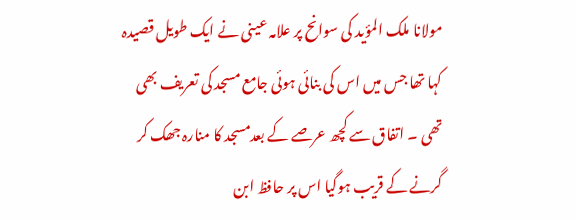مولانا ملک المؤید کی سوانح پر علامہ عینی نے ایک طویل قصیدہ کہا تھا جس میں اس کی بنائی ہوئی جامع مسجد کی تعریف بھی تھی ۔ اتفاق سے کچھ عرصے کے بعدمسجد کا منارہ جھک کر گرنے کے قریب ہوگیا اس پر حافظ ابن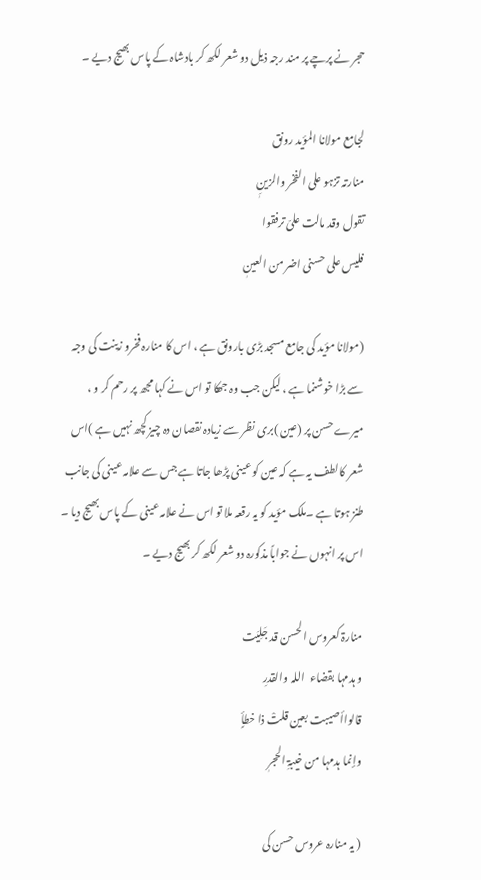حجر نے پرچے پر مند رجہ ذیل دو شعر لکھ کر بادشاہ کے پاس بھیج دیے ۔

لجامع مولانا المؤید رونق
منارتہ تزہو علی الفخر والزینِٖ
تقول وقد مالت علیّ ترفقوا
فلیس علی حسنی اضر من العینٖ

(مولانا مؤید کی جامع مسجد بڑی بارونق ہے ، اس کا منارہ فخرو زینت کی وجہ سے بڑا خوشنما ہے ، لیکن جب وہ جھکا تو اس نے کہا مجھ پر رحم کر و ، میرے حسن پر (عین )بری نظر سے زیادہ نقصان دہ چیز کچھ نہیں ہے )اس شعر کالطف یہ ہے کہ عین کو عینی پڑھا جاتا ہے جس سے علامہ عینی کی جانب طنز ہوتا ہے ۔ملک مؤید کو یہ رقعہ ملا تو اس نے علامہ عینی کے پاس بھیج دیا ۔ اس پر انہوں نے جواباً مذکورہ دو شعر لکھ کر بھیج دیے ۔

منارۃ کعروس الحسن قد جَلِیَت
و ہدمہا بقضاء  اللہ والقدرِ
قالواأصیبت بعین قلتْ ذا خطأٍ
وإنما ہدمہا من خیبۃِ الحجرٖ

( یہ منارہ عروس حسن کی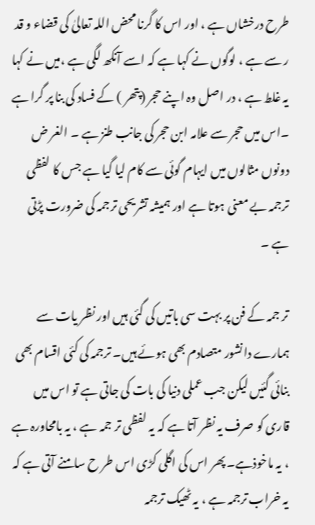طرح درخشاں ہے ، اور اس کا گرنا محض اللہ تعالیٰ کی قضاء و قد ر سے ہے ، لوگوں نے کہا ہے کہ اسے آنکھ لگی ہے ،میں نے کہا یہ غلط ہے ، در اصل وہ اپنے حجر (پتھر ) کے فساد کی بنا پر گرا ہے ۔اس میں حجر سے علامہ ابن حجر کی جانب طنز ہے ۔ الغر ض دونوں مثالوں میں ایہام گوئی سے کام لیا گیا ہے جس کا لفظی ترجمہ بے معنی ہوتا ہے اور ہمیشہ تشریحی ترجمہ کی ضرورت پڑتی ہے ۔

تر جمہ کے فن پر بہت سی باتیں کی گئی ہیں اور نظر یات سے ہمارے دانشور متصادم بھی ہوئے ہیں۔ ترجمہ کی کئی اقسام بھی بنائی گئیں لیکن جب عملی دنیا کی بات کی جاتی ہے تو اس میں قاری کو صرف یہ نظر آتا ہے کہ یہ لفظی تر جمہ ہے ، یہ بامحاورہ ہے ، یہ ماخوذہے۔ پھر اس کی اگلی کڑی اس طر ح سامنے آتی ہے کہ یہ خراب ترجمہ ہے ، یہ ٹھیک ترجمہ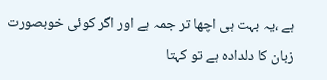ہے ،یہ بہت ہی اچھا تر جمہ ہے اور اگر کوئی خوبصورت زبان کا دلدادہ ہے تو کہتا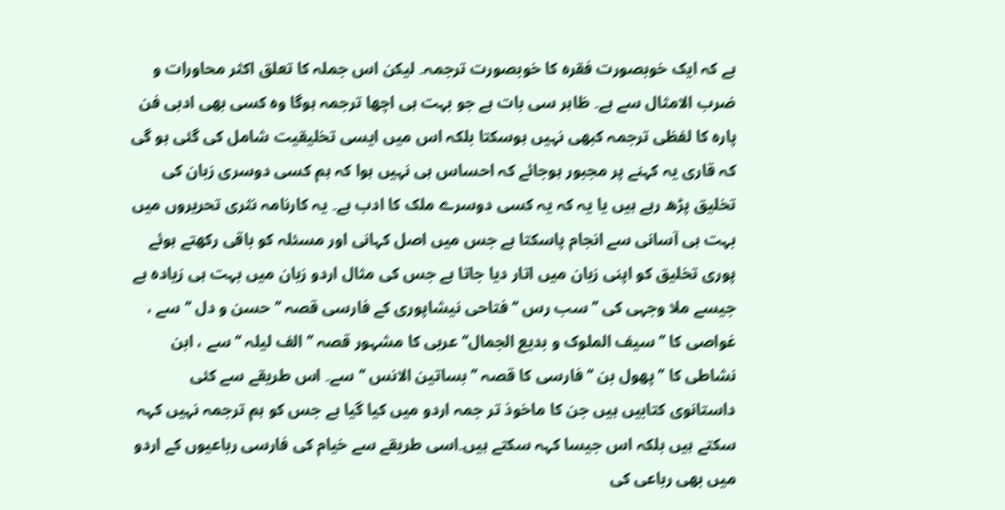ہے کہ ایک خوبصورت فقرہ کا خوبصورت ترجمہ۔ لیکن اس جملہ کا تعلق اکثر محاورات و ضرب الامثال سے ہے۔ ظاہر سی بات ہے جو بہت ہی اچھا ترجمہ ہوگا وہ کسی بھی ادبی فن پارہ کا لفظی ترجمہ کبھی نہیں ہوسکتا بلکہ اس میں ایسی تخلیقیت شامل کی گئی ہو گی کہ قاری یہ کہنے پر مجبور ہوجائے کہ احساس ہی نہیں ہوا کہ ہم کسی دوسری زبان کی تخلیق پڑھ رہے ہیں یا یہ کہ یہ کسی دوسرے ملک کا ادب ہے۔ یہ کارنامہ نثری تحریروں میں بہت ہی آسانی سے انجام پاسکتا ہے جس میں اصل کہانی اور مسئلہ کو باقی رکھتے ہوئے پوری تخلیق کو اپنی زبان میں اتار دیا جاتا ہے جس کی مثال اردو زبان میں بہت ہی زیادہ ہے جیسے ملا وجہی کی ’’ سب رس ‘‘ فتاحی نیشاپوری کے فارسی قصہ ’’ حسن و دل ‘‘ سے ، غواصی کا ’’ سیف الملوک و بدیع الجمال‘‘ عربی کا مشہور قصہ ’’ الف لیلہ ‘‘ سے ، ابن نشاطی کا ’’پھول بن ‘‘ فارسی کا قصہ ’’ بساتین الانس ‘‘ سے۔ اس طریقے سے کئی داستانوی کتابیں ہیں جن کا ماخوذ تر جمہ اردو میں کیا گیا ہے جس کو ہم ترجمہ نہیں کہہ سکتے ہیں بلکہ اس جیسا کہہ سکتے ہیں۔اسی طریقے سے خیام کی فارسی رباعیوں کے اردو میں بھی رباعی کی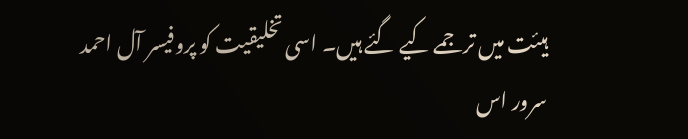ہیئت میں ترجمے کیے گئے ہیں۔ اسی تخلیقیت کو پروفیسر آل احمد سرور اس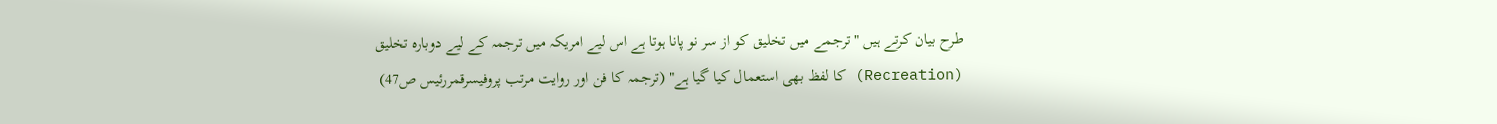طرح بیان کرتے ہیں "ترجمے میں تخلیق کو از سر نو پانا ہوتا ہے اس لیے امریکہ میں ترجمہ کے لیے دوبارہ تخلیق (Recreation) کا لفظ بھی استعمال کیا گیا ہے" (ترجمہ کا فن اور روایت مرتب پروفیسرقمررئیس ص47)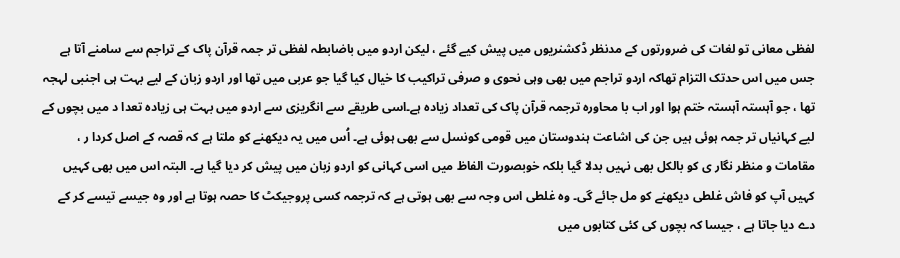لفظی معانی تو لغات کی ضرورتوں کے مدنظر ڈکشنریوں میں پیش کیے گئے ، لیکن اردو میں باضابطہ لفظی تر جمہ قرآن پاک کے تراجم سے سامنے آتا ہے جس میں اس حدتک التزام تھاکہ اردو تراجم میں بھی وہی نحوی و صرفی تراکیب کا خیال کیا گیا جو عربی میں تھا اور اردو زبان کے لیے بہت ہی اجنبی لہجہ تھا ، جو آہستہ آہستہ ختم ہوا اور اب با محاورہ ترجمہ قرآن پاک کی تعداد زیادہ ہے۔اسی طریقے سے انگریزی سے اردو میں بہت ہی زیادہ تعدا د میں بچوں کے لیے کہانیاں تر جمہ ہوئی ہیں جن کی اشاعت ہندوستان میں قومی کونسل سے بھی ہوئی ہے۔ اُس میں یہ دیکھنے کو ملتا ہے کہ قصہ کے اصل کردا ر ، مقامات و منظر نگار ی کو بالکل بھی نہیں بدلا گیا بلکہ خوبصورت الفاظ میں اسی کہانی کو اردو زبان میں پیش کر دیا گیا ہے۔ البتہ اس میں بھی کہیں کہیں آپ کو فاش غلطی دیکھنے کو مل جائے گی۔ وہ غلطی اس وجہ سے بھی ہوتی ہے کہ ترجمہ کسی پروجیکٹ کا حصہ ہوتا ہے اور وہ جیسے تیسے کر کے دے دیا جاتا ہے ، جیسا کہ بچوں کی کئی کتابوں میں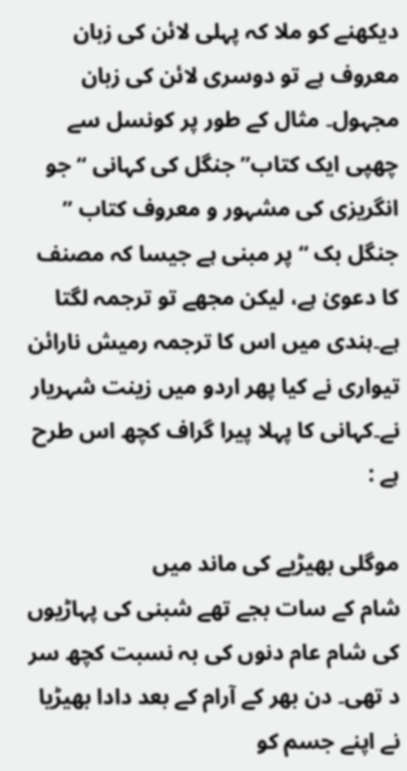دیکھنے کو ملا کہ پہلی لائن کی زبان معروف ہے تو دوسری لائن کی زبان مجہول۔ مثال کے طور پر کونسل سے چھپی ایک کتاب’’ جنگل کی کہانی ‘‘ جو انگریزی کی مشہور و معروف کتاب ’’ جنگل بک ‘‘ پر مبنی ہے جیسا کہ مصنف کا دعویٰ ہے، لیکن مجھے تو ترجمہ لگتا ہے۔ہندی میں اس کا ترجمہ رمیش نارائن تیواری نے کیا پھر اردو میں زینت شہریار نے۔کہانی کا پہلا پیرا گراف کچھ اس طرح ہے :

موگلی بھیڑیے کی ماند میں
شام کے سات بجے تھے شبنی کی پہاڑیوں کی شام عام دنوں کی بہ نسبت کچھ سر د تھی۔ دن بھر کے آرام کے بعد دادا بھیڑیا نے اپنے جسم کو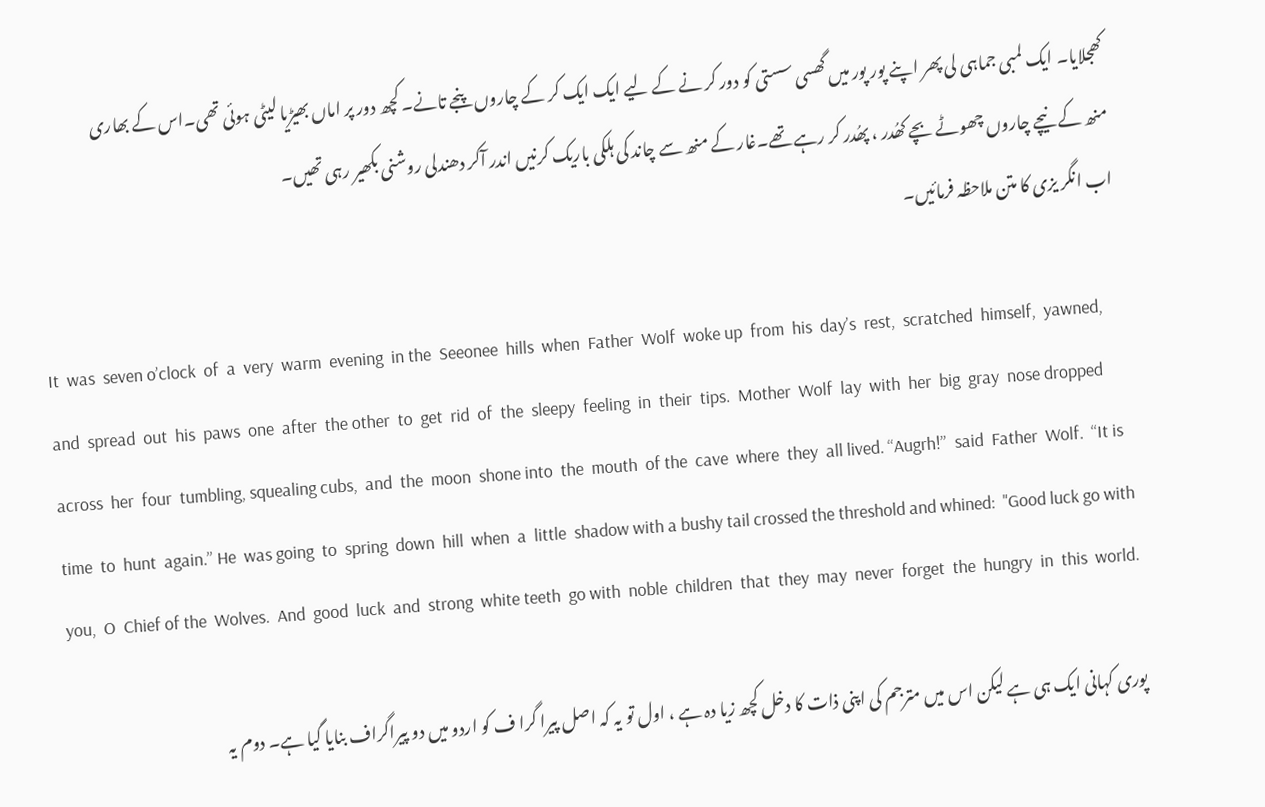کھجلایا۔ ایک لمبی جماہی لی پھر اپنے پور پور میں گھسی سستی کو دور کر نے کے لیے ایک ایک کر کے چاروں پنجے تانے۔ کچھ دور پر اماں بھیڑیا لیٹی ہوئی تھی۔اس کے بھاری منھ کے نیچے چاروں چھوٹے بچے کھُدر ، پھُدر کر رہے تھے۔غار کے منھ سے چاند کی ہلکی باریک کرنیں اندر آکر دھندلی روشنی بکھیر رہی تھیں۔
اب انگر یزی کا متن ملاحظہ فرمائیں۔

It  was  seven o’clock  of  a  very  warm  evening  in the  Seeonee  hills  when  Father  Wolf  woke up  from  his  day’s  rest,  scratched  himself,  yawned,  and  spread  out  his  paws  one  after  the other  to  get  rid  of  the  sleepy  feeling  in  their  tips.  Mother  Wolf  lay  with  her  big  gray  nose dropped  across  her  four  tumbling, squealing cubs,  and  the  moon  shone into  the  mouth  of the  cave  where  they  all lived. ‘‘Augrh!’’  said  Father  Wolf.  ‘‘It is  time  to  hunt  again.’’ He  was going  to  spring  down  hill  when  a  little  shadow with a bushy tail crossed the threshold and whined:  "Good luck go with you,  O  Chief of the  Wolves.  And  good  luck  and  strong  white teeth  go with  noble  children  that  they  may  never  forget  the  hungry  in  this  world.

پوری کہانی ایک ہی ہے لیکن اس میں مترجم کی اپنی ذات کا دخل کچھ زیا دہ ہے ، اول تو یہ کہ اصل پیرا گرا ف کو اردو میں دو پیراگراف بنایا گیا ہے۔ دوم یہ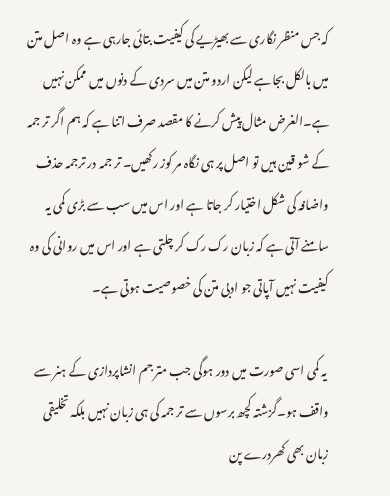کہ جس منظر نگاری سے بھیڑیے کی کیفیت بتائی جارہی ہے وہ اصل متن میں بالکل بجاہے لیکن اردو متن میں سردی کے دنوں میں ممکن نہیں ہے۔الغرض مثال پیش کرنے کا مقصد صرف اتنا ہے کہ ہم اگر تر جمہ کے شو قین ہیں تو اصل پر ہی نگاہ مر کوز رکھیں۔ تر جمہ در ترجمہ حذف واضافہ کی شکل اختیار کر جاتا ہے اور اس میں سب سے بڑی کمی یہ سامنے آتی ہے کہ زبان رک رک کر چلتی ہے اور اس میں روانی کی وہ کیفیت نہیں آپاتی جو ادبی متن کی خصوصیت ہوتی ہے۔

 یہ کمی اسی صورت میں دور ہوگی جب متر جم انشاپردازی کے ہنر سے واقف ہو۔گزشتہ کچھ برسوں سے تر جمہ کی ہی زبان نہیں بلکہ تخلیقی زبان بھی کھردرے پن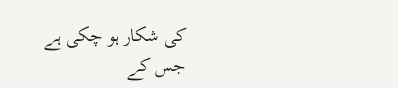کی شکار ہو چکی ہے جس کے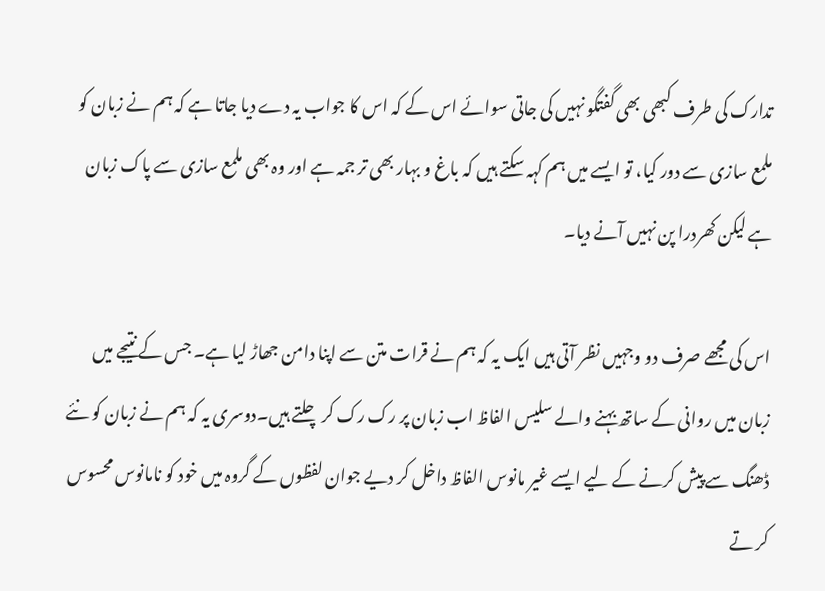تدارک کی طرف کبھی بھی گفتگو نہیں کی جاتی سوائے اس کے کہ اس کا جواب یہ دے دیا جاتا ہے کہ ہم نے زبان کو ملمع سازی سے دور کیا، تو ایسے میں ہم کہہ سکتے ہیں کہ باغ و بہار بھی تر جمہ ہے اور وہ بھی ملمع سازی سے پاک زبان ہے لیکن کھردرا پن نہیں آنے دیا۔

اس کی مجھے صرف دو وجہیں نظر آتی ہیں ایک یہ کہ ہم نے قرات متن سے اپنا دامن جھاڑ لیا ہے۔ جس کے نتیجے میں زبان میں روانی کے ساتھ بہنے والے سلیس الفاظ اب زبان پر رک رک کر چلتے ہیں۔دوسری یہ کہ ہم نے زبان کو نئے ڈھنگ سے پیش کرنے کے لیے ایسے غیر مانوس الفاظ داخل کر دیے جوان لفظوں کے گروہ میں خود کو نامانوس محسوس کر تے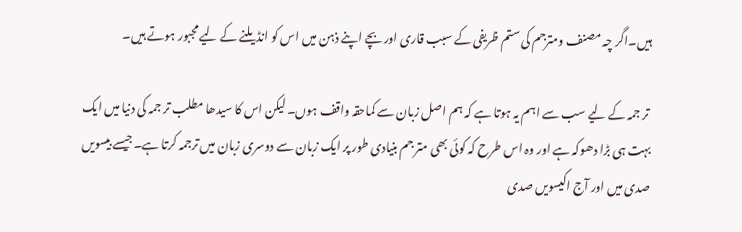ہیں۔اگر چہ مصنف ومترجم کی ستم ظریفی کے سبب قاری اور بچے اپنے ذہن میں اس کو انڈیلنے کے لیے مجبور ہوتے ہیں۔

 تر جمہ کے لیے سب سے اہم یہ ہوتا ہے کہ ہم اصل زبان سے کماحقہ واقف ہوں۔ لیکن اس کا سیدھا مطلب تر جمہ کی دنیا میں ایک بہت ہی بڑا دھوکہ ہے اور وہ اس طرح کہ کوئی بھی متر جم بنیادی طور پر ایک زبان سے دوسری زبان میں ترجمہ کرتا ہے۔جیسے بیسویں صدی میں اور آج اکیسویں صدی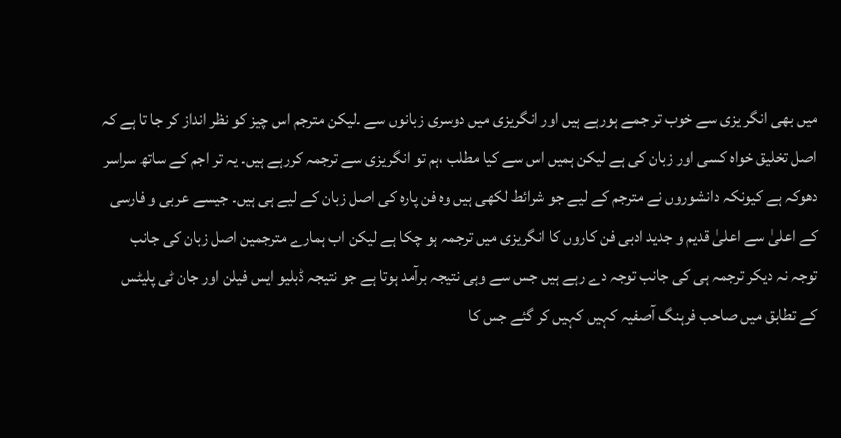میں بھی انگر یزی سے خوب تر جمے ہورہے ہیں اور انگریزی میں دوسری زبانوں سے ۔لیکن مترجم اس چیز کو نظر انداز کر جا تا ہے کہ اصل تخلیق خواہ کسی اور زبان کی ہے لیکن ہمیں اس سے کیا مطلب ،ہم تو انگریزی سے ترجمہ کررہے ہیں۔ یہ تر اجم کے ساتھ سراسر دھوکہ ہے کیونکہ دانشوروں نے مترجم کے لیے جو شرائط لکھی ہیں وہ فن پارہ کی اصل زبان کے لیے ہی ہیں۔ جیسے عربی و فارسی کے اعلیٰ سے اعلیٰ قدیم و جدید ادبی فن کاروں کا انگریزی میں ترجمہ ہو چکا ہے لیکن اب ہمارے مترجمین اصل زبان کی جانب توجہ نہ دیکر ترجمہ ہی کی جانب توجہ دے رہے ہیں جس سے وہی نتیجہ برآمد ہوتا ہے جو نتیجہ ڈبلیو ایس فیلن اور جان ٹی پلیٹس کے تطابق میں صاحب فرہنگ آصفیہ کہیں کہیں کر گئے جس کا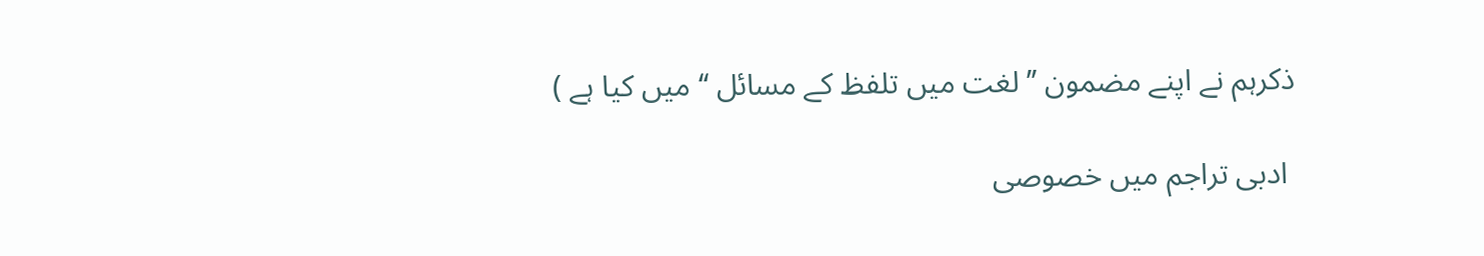ذکرہم نے اپنے مضمون ’’ لغت میں تلفظ کے مسائل ‘‘ میں کیا ہے )

 ادبی تراجم میں خصوصی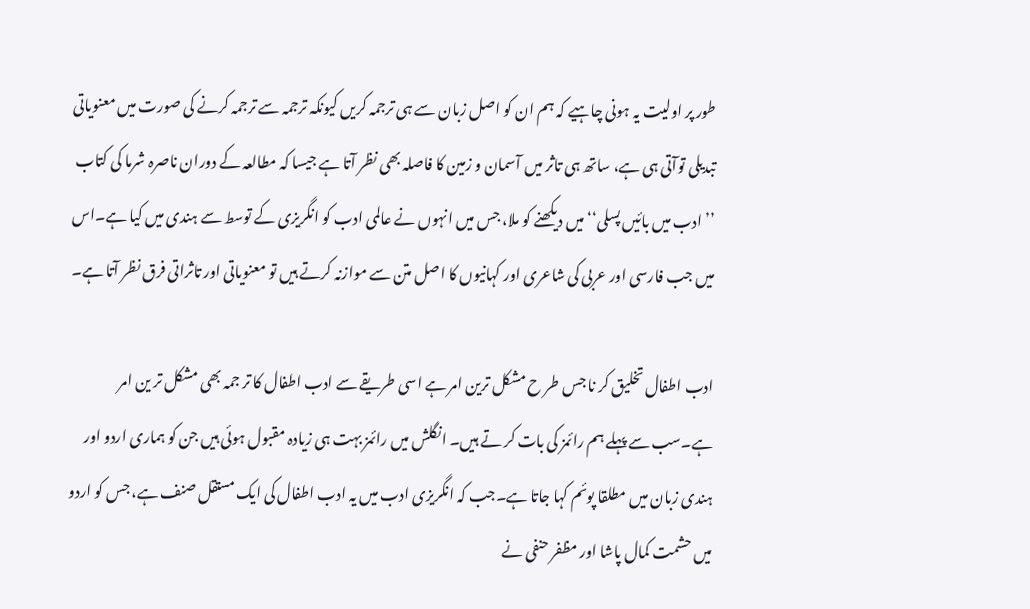طور پر اولیت یہ ہونی چاہیے کہ ہم ان کو اصل زبان سے ہی ترجمہ کریں کیونکہ ترجمہ سے ترجمہ کرنے کی صورت میں معنویاتی تبدیلی توآتی ہی ہے، ساتھ ہی تاثر میں آسمان و زمین کا فاصلہ بھی نظر آتا ہے جیسا کہ مطالعہ کے دوران ناصرہ شرما کی کتاب ’’ادب میں بائیں پسلی‘‘ میں دیکھنے کو ملا، جس میں انہوں نے عالمی ادب کو انگریزی کے توسط سے ہندی میں کیا ہے۔اس میں جب فارسی اور عربی کی شاعری اور کہانیوں کا اصل متن سے موازنہ کرتے ہیں تو معنویاتی اور تاثراتی فرق نظر آتا ہے۔

ادب اطفال تخلیق کر نا جس طر ح مشکل ترین امر ہے اسی طریقے سے ادب اطفال کا تر جمہ بھی مشکل تر ین امر ہے۔سب سے پہلے ہم رائمز کی بات کر تے ہیں۔ انگلش میں رائمز بہت ہی زیادہ مقبول ہوئی ہیں جن کو ہماری اردو اور ہندی زبان میں مطلقا پوئم کہا جاتا ہے۔جب کہ انگریزی ادب میں یہ ادب اطفال کی ایک مستقل صنف ہے، جس کو اردو میں حشمت کمال پاشا اور مظفر حنفی نے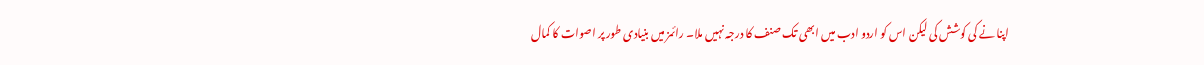اپنا نے کی کوشش کی لیکن اس کو اردو ادب میں ابھی تک صنف کا درجہ نہیں ملا۔ رائمز میں بنیادی طور پر اصوات کا کمال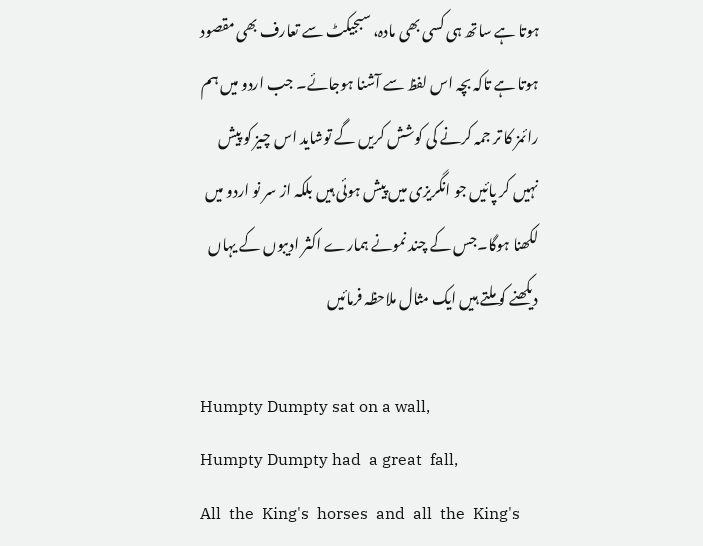ہوتا ہے ساتھ ہی کسی بھی مادہ، سبجیکٹ سے تعارف بھی مقصود ہوتا ہے تاکہ بچہ اس لفظ سے آشنا ہوجائے۔ جب اردو میں ہم رائمز کا تر جمہ کرنے کی کوشش کریں گے توشاید اس چیز کو پیش نہیں کر پائیں جو انگریزی میں پیش ہوئی ہیں بلکہ از سر نو اردو میں لکھنا ہوگا۔جس کے چند نمونے ہمارے اکثر ادیبوں کے یہاں دیکھنے کو ملتے ہیں ایک مثال ملاحظہ فرمائیں

Humpty Dumpty sat on a wall,
Humpty Dumpty had  a great  fall,
All  the  King's  horses  and  all  the  King's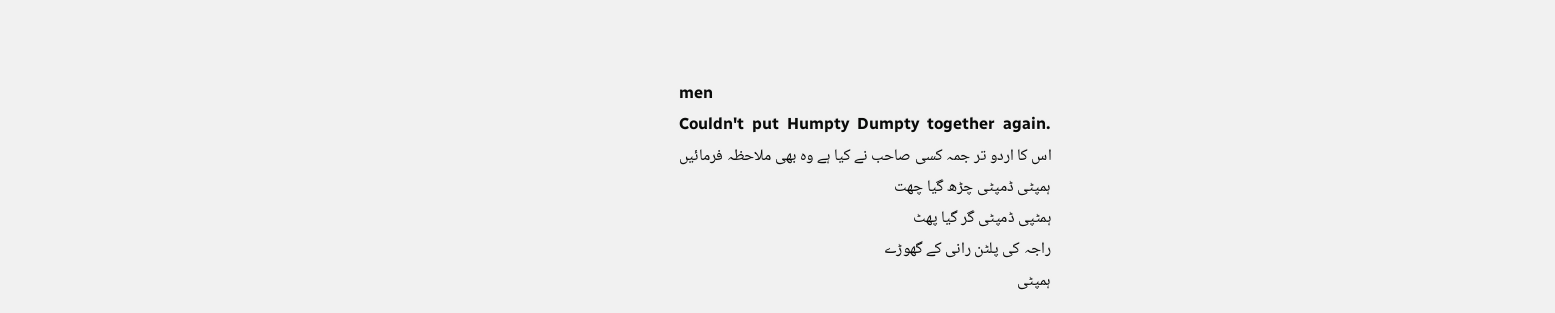men
Couldn't  put  Humpty  Dumpty  together  again.
اس کا اردو تر جمہ کسی صاحب نے کیا ہے وہ بھی ملاحظہ فرمائیں
ہمپٹی ڈمپٹی چڑھ گیا چھت
ہمٹپی ڈمپٹی گر گیا پھٹ
راجہ کی پلٹن رانی کے گھوڑے
ہمپٹی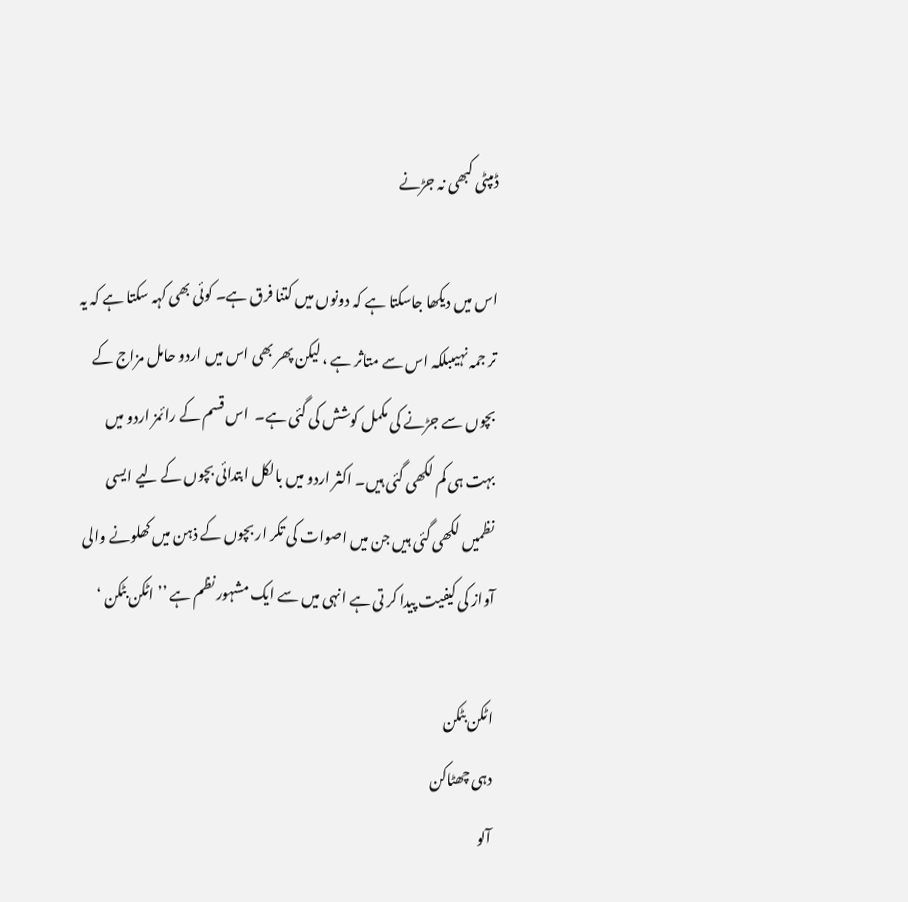ڈمپٹی کبھی نہ جڑنے

اس میں دیکھا جاسکتا ہے کہ دونوں میں کتنا فرق ہے۔ کوئی بھی کہہ سکتا ہے کہ یہ تر جمہ نہیںبلکہ اس سے متاثر ہے ، لیکن پھر بھی اس میں اردو حامل مزاج کے بچوں سے جڑنے کی مکمل کوشش کی گئی ہے۔  اس قسم کے رائمز اردو میں بہت ہی کم لکھی گئی ہیں۔ اکثر اردو میں بالکل ابتدائی بچوں کے لیے ایسی نظمیں لکھی گئی ہیں جن میں اصوات کی تکر ار بچوں کے ذہن میں کھلونے والی آواز کی کیفیت پیدا کر تی ہے انہی میں سے ایک مشہور نظم ہے ’’ اٹکن بٹکن ‘

اٹکن بٹکن
دہی چھٹاکن
آلو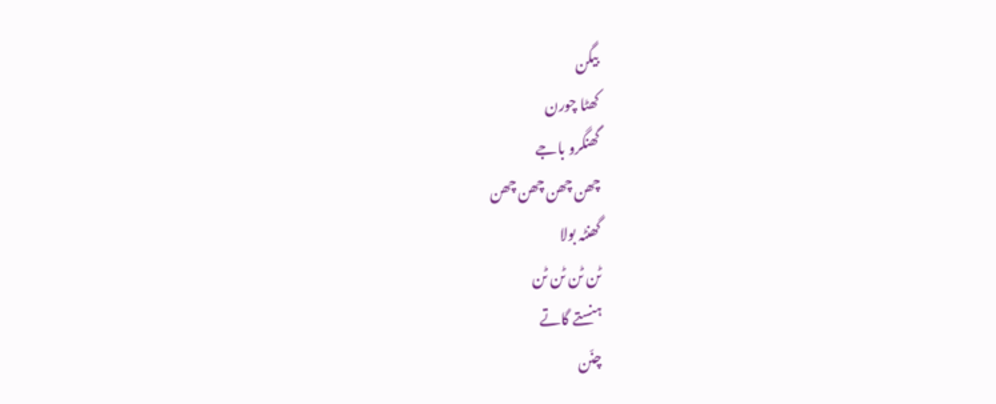بیگن
کھٹا چورن
گھنگرو باجے
چھن چھن چھن چھن
گھنٹہ بولا
ٹن ٹن ٹن ٹن
ہنستے گاتے
چنّن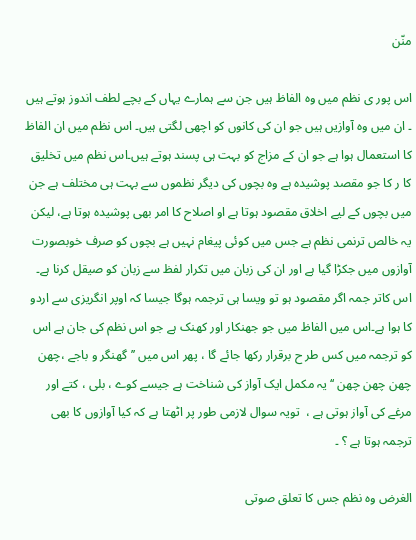منّن

اس پور ی نظم میں وہ الفاظ ہیں جن سے ہمارے یہاں کے بچے لطف اندوز ہوتے ہیں ۔ ان میں وہ آوازیں ہیں جو ان کی کانوں کو اچھی لگتی ہیں۔ اس نظم میں ان الفاظ کا استعمال ہوا ہے جو ان کے مزاج کو بہت ہی پسند ہوتے ہیں۔اس نظم میں تخلیق کا ر کا جو مقصد پوشیدہ ہے وہ بچوں کی دیگر نظموں سے بہت ہی مختلف ہے جن میں بچوں کے لیے اخلاق مقصود ہوتا ہے او اصلاح کا امر بھی پوشیدہ ہوتا ہے، لیکن یہ خالص ترنمی نظم ہے جس میں کوئی پیغام نہیں ہے بچوں کو صرف خوبصورت آوازوں میں جکڑا گیا ہے اور ان کی زبان میں تکرار لفظ سے زبان کو صیقل کرنا ہے۔ اس کاتر جمہ اگر مقصود ہو تو ویسا ہی ترجمہ ہوگا جیسا کہ اوپر انگریزی سے اردو کا ہوا ہے۔اس میں الفاظ میں جو جھنکار اور کھنک ہے جو اس نظم کی جان ہے اس کو ترجمہ میں کس طر ح برقرار رکھا جائے گا ، پھر اس میں ’’گھنگر و باجے ،چھن چھن چھن چھن ‘‘ یہ مکمل ایک آواز کی شناخت ہے جیسے کوے ، بلی ، کتے اور مرغے کی آواز ہوتی ہے ،  تویہ سوال لازمی طور پر اٹھتا ہے کہ کیا آوازوں کا بھی ترجمہ ہوتا ہے ؟ ۔

الغرض وہ نظم جس کا تعلق صوتی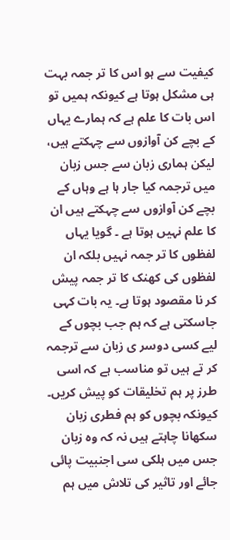کیفیت سے ہو اس کا تر جمہ بہت ہی مشکل ہوتا ہے کیونکہ ہمیں تو اس بات کا علم ہے کہ ہمارے یہاں کے بچے کن آوازوں سے چہکتے ہیں، لیکن ہماری زبان سے جس زبان میں ترجمہ کیا جار ہا ہے وہاں کے بچے کن آوازوں سے چہکتے ہیں ان کا علم نہیں ہوتا ہے ۔ گویا یہاں لفظوں کا تر جمہ نہیں بلکہ ان لفظوں کی کھنک کا تر جمہ پیش کر نا مقصود ہوتا ہے۔ یہ بات کہی جاسکتی ہے کہ ہم جب بچوں کے لیے کسی دوسر ی زبان سے ترجمہ کر تے ہیں تو مناسب ہے کہ اسی طرز پر ہم تخلیقات کو پیش کریں۔ کیونکہ بچوں کو ہم فطری زبان سکھانا چاہتے ہیں نہ کہ وہ زبان جس میں ہلکی سی اجنبیت پائی جائے اور تاثیر کی تلاش میں ہم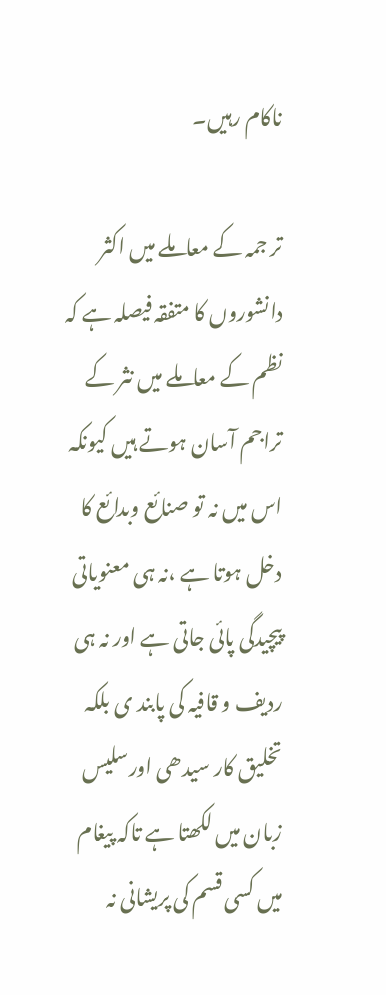ناکام رہیں۔

تر جمہ کے معاملے میں اکثر دانشوروں کا متفقہ فیصلہ ہے کہ نظم کے معاملے میں نثر کے تراجم آسان ہوتے ہیں کیونکہ اس میں نہ تو صنائع وبدائع کا دخل ہوتا ہے ،نہ ہی معنویاتی پیچیدگی پائی جاتی ہے اور نہ ہی ردیف و قافیہ کی پابند ی بلکہ تخلیق کار سیدھی اورسلیس زبان میں لکھتا ہے تاکہ پیغام میں کسی قسم کی پریشانی نہ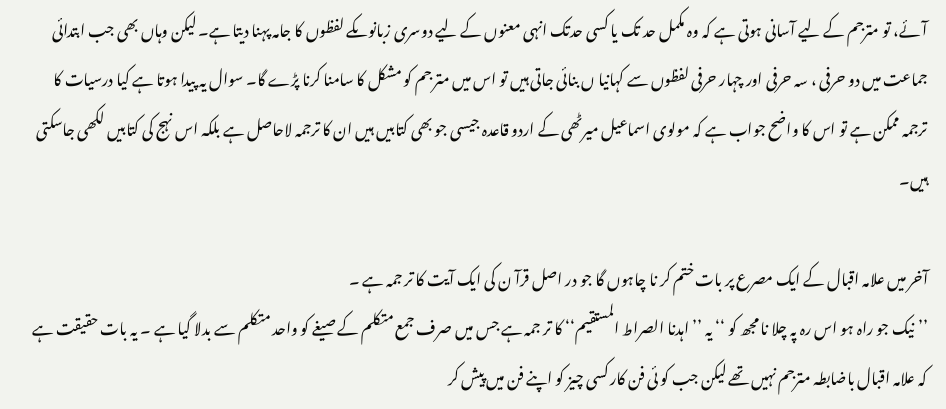آئے، تو مترجم کے لیے آسانی ہوتی ہے کہ وہ مکمل حد تک یا کسی حدتک انہی معنوں کے لیے دوسری زبانوںکے لفظوں کا جامہ پہنا دیتا ہے۔ لیکن وہاں بھی جب ابتدائی جماعت میں دو حرفی ، سہ حرفی اور چہار حرفی لفظوں سے کہانیا ں بنائی جاتی ہیں تو اس میں متر جم کو مشکل کا سامنا کرنا پڑے گا۔ سوال یہ پیدا ہوتا ہے کیا درسیات کا ترجمہ ممکن ہے تو اس کا واضح جواب ہے کہ مولوی اسماعیل میرٹھی کے اردو قاعدہ جیسی جو بھی کتابیں ہیں ان کا ترجمہ لاحاصل ہے بلکہ اس نہج کی کتابیں لکھی جاسکتی ہیں۔

آخر میں علامہ اقبال کے ایک مصرع پر بات ختم کر نا چاہوں گا جو در اصل قرآ ن کی ایک آیت کا تر جمہ ہے ۔
’’نیک جو راہ ہو اس رہ پہ چلا نا مجھ کو ‘‘ یہ ’’اہدنا الصراط المستقیم‘‘ کا تر جمہ ہے جس میں صرف جمع متکلم کے صیغے کو واحد متکلم سے بدلا گیا ہے ۔ یہ بات حقیقت ہے کہ علامہ اقبال باضابطہ مترجم نہیں تھے لیکن جب کو ئی فن کار کسی چیز کو اپنے فن میں پیش کر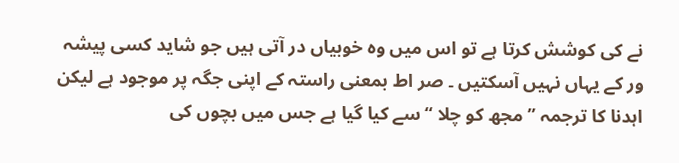نے کی کوشش کرتا ہے تو اس میں وہ خوبیاں در آتی ہیں جو شاید کسی پیشہ ور کے یہاں نہیں آسکتیں ۔ صر اط بمعنی راستہ کے اپنی جگہ پر موجود ہے لیکن اہدنا کا ترجمہ ’’ مجھ کو چلا ‘‘ سے کیا گیا ہے جس میں بچوں کی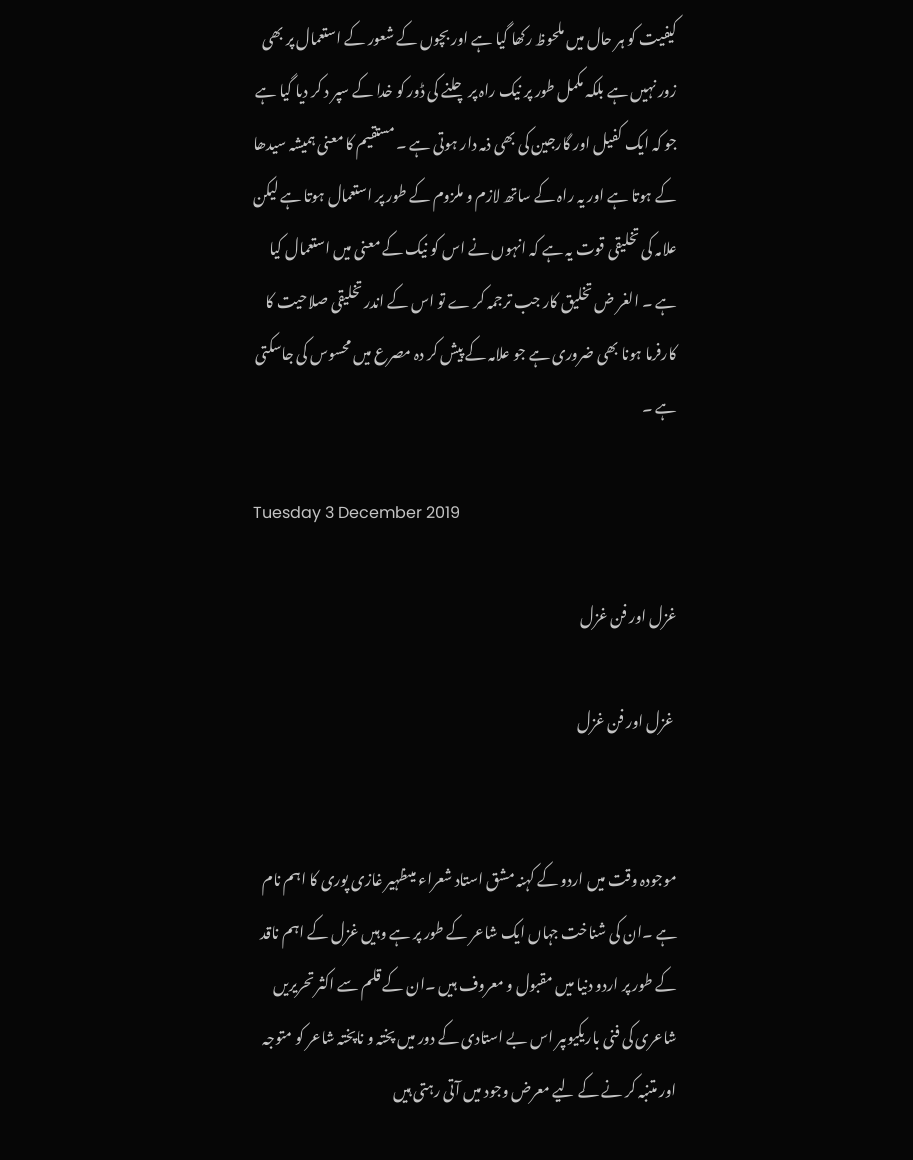کیفیت کو ہر حال میں ملحوظ رکھا گیا ہے اور بچوں کے شعور کے استعمال پر بھی زور نہیں ہے بلکہ مکمل طور پر نیک راہ پر چلنے کی ڈور کو خدا کے سپر د کر دیا گیا ہے جو کہ ایک کفیل اور گارجین کی بھی ذمہ دار ہوتی ہے ۔ مستقیم کا معنی ہمیشہ سیدھا کے ہوتا ہے اور یہ راہ کے ساتھ لازم و ملزوم کے طور پر استعمال ہوتا ہے لیکن علامہ کی تخلیقی قوت یہ ہے کہ انہوں نے اس کو نیک کے معنی میں استعمال کیا ہے ۔ الغر ض تخلیق کار جب ترجمہ کر ے تو اس کے اندر تخلیقی صلاحیت کا کارفرما ہونا بھی ضروری ہے جو علامہ کے پیش کر دہ مصرع میں محسوس کی جاسکتی ہے ۔

Tuesday 3 December 2019

غزل اور فن غزل

 غزل اور فن غزل


موجودہ وقت میں اردو کے کہنہ مشق استاد شعراء میںظہیر غازی پوری کا اہم نام ہے ۔ان کی شناخت جہاں ایک شاعر کے طور پر ہے وہیں غزل کے اہم ناقد کے طور پر اردو دنیا میں مقبول و معروف ہیں ۔ان کے قلم سے اکثر تحریریں شاعری کی فنی باریکیوںپر اس بے استادی کے دور میں پختہ و ناپختہ شاعر کو متوجہ اور متنبہ کر نے کے لیے معرض وجود میں آتی رہتی ہیں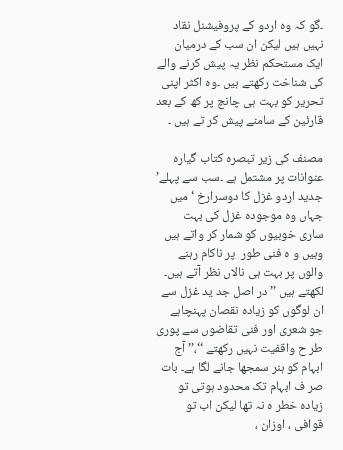۔گو کہ وہ اردو کے پروفیشنل نقاد نہیں ہیں لیکن ان سب کے درمیان ایک مستحکم نظر یہ پیش کرنے والے کی شناخت رکھتے ہیں ۔وہ اکثر اپنی تحریر کو بہت ہی چانچ پر کھ کے بعد قارئین کے سامنے پیش کر تے ہیں ۔

مصنف کی زیر تبصرہ کتاب گیارہ عنوانات پر مشتمل ہے ۔سب سے پہلے’ جدید اردو غزل کا دوسرارخ ‘ میں جہاں وہ موجودہ غزل کی بہت ساری خوبیوں کو شمار کر واتے ہیں وہیں و ہ فنی طور  پر ناکام رہنے والوں پر بہت ہی نالاں نظر آتے ہیں۔ لکھتے ہیں ’’ در اصل جد ید غزل سے ان لوگوں کو زیادہ نقصان پہنچاہے جو شعری اور فنی تقاضوں سے پوری طر ح واقفیت نہیں رکھتے ‘‘،’’ آج ابہام کو ہنر سمجھا جانے لگا ہے۔ بات صر ف ابہام تک محدود ہوتی تو زیادہ خطر ہ نہ تھا لیکن اب تو قوافی ، اوزان ،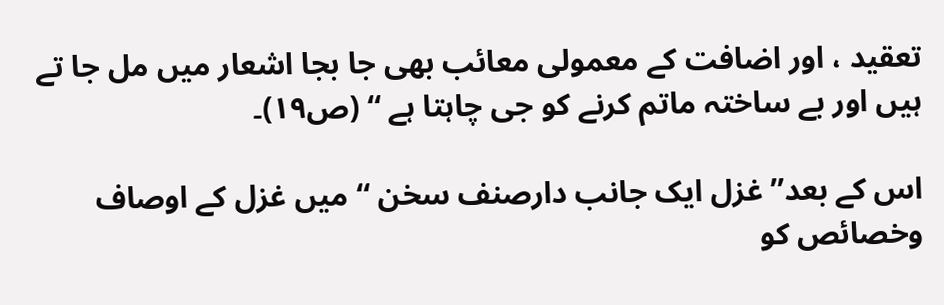تعقید ، اور اضافت کے معمولی معائب بھی جا بجا اشعار میں مل جا تے ہیں اور بے ساختہ ماتم کرنے کو جی چاہتا ہے ‘‘ (ص۱۹)۔

اس کے بعد’’ غزل ایک جانب دارصنف سخن ‘‘ میں غزل کے اوصاف وخصائص کو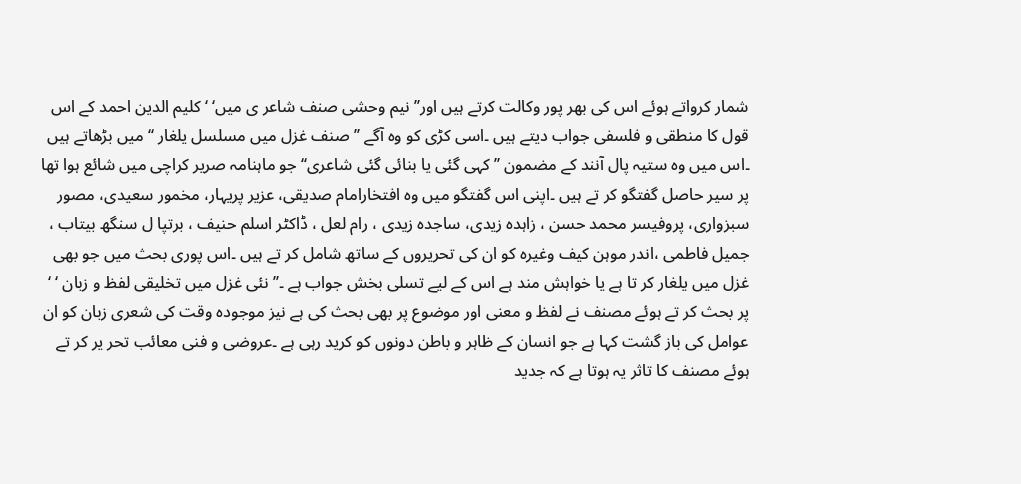شمار کرواتے ہوئے اس کی بھر پور وکالت کرتے ہیں اور’’نیم وحشی صنف شاعر ی میں‘ ‘ کلیم الدین احمد کے اس قول کا منطقی و فلسفی جواب دیتے ہیں ۔اسی کڑی کو وہ آگے ’’ صنف غزل میں مسلسل یلغار ‘‘ میں بڑھاتے ہیں ۔اس میں وہ ستیہ پال آنند کے مضمون ’’ کہی گئی یا بنائی گئی شاعری‘‘ جو ماہنامہ صریر کراچی میں شائع ہوا تھا پر سیر حاصل گفتگو کر تے ہیں ۔اپنی اس گفتگو میں وہ افتخارامام صدیقی، عزیر پریہار، مخمور سعیدی، مصور سبزواری، پروفیسر محمد حسن ، زاہدہ زیدی، ساجدہ زیدی ، رام لعل ، ڈاکٹر اسلم حنیف ، برتپا ل سنگھ بیتاب ، جمیل فاطمی ،اندر موہن کیف وغیرہ کو ان کی تحریروں کے ساتھ شامل کر تے ہیں ۔اس پوری بحث میں جو بھی غزل میں یلغار کر تا ہے یا خواہش مند ہے اس کے لیے تسلی بخش جواب ہے ۔’’ نئی غزل میں تخلیقی لفظ و زبان ‘ ‘ پر بحث کر تے ہوئے مصنف نے لفظ و معنی اور موضوع پر بھی بحث کی ہے نیز موجودہ وقت کی شعری زبان کو ان عوامل کی باز گشت کہا ہے جو انسان کے ظاہر و باطن دونوں کو کرید رہی ہے ۔عروضی و فنی معائب تحر یر کر تے ہوئے مصنف کا تاثر یہ ہوتا ہے کہ جدید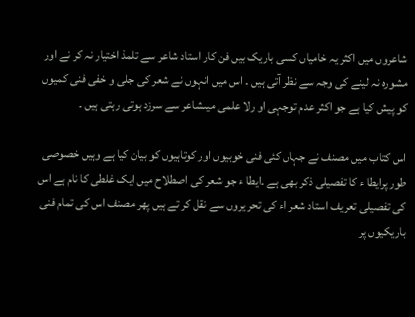شاعروں میں اکثر یہ خامیاں کسی باریک بیں فن کار استاد شاعر سے تلمذ اختیار نہ کر نے اور مشورہ نہ لینے کی وجہ سے نظر آتی ہیں ۔ اس میں انہوں نے شعر کی جلی و خفی فنی کمیوں کو پیش کیا ہے جو اکثر عدم توجہی او رلا علمی میںشاعر سے سرزد ہوتی رہتی ہیں ۔

اس کتاب میں مصنف نے جہاں کئی فنی خوبیوں اور کوتاہیوں کو بیان کیا ہے وہیں خصوصی طور پرایطا ء کا تفصیلی ذکر بھی ہے ۔ایطا ء جو شعر کی اصطلاح میں ایک غلطی کا نام ہے اس کی تفصیلی تعریف استاد شعر اء کی تحر یروں سے نقل کر تے ہیں پھر مصنف اس کی تمام فنی باریکیوں پر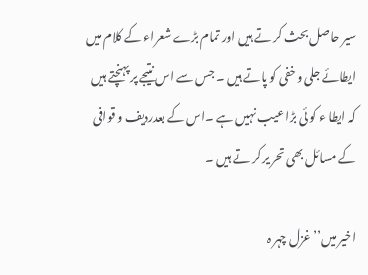سیر حاصل بحث کر تے ہیں اور تمام بڑے شعراء کے کلام میں ایطائے جلی و خفی کو پاتے ہیں ۔ جس سے اس نتیجے پر پہنچتے ہیں کہ ایطا ء کو ئی بڑا عیب نہیں ہے ۔اس کے بعدردیف و قوافی کے مسائل بھی تحر یر کر تے ہیں ۔

اخیر میں’’ غزل چہر ہ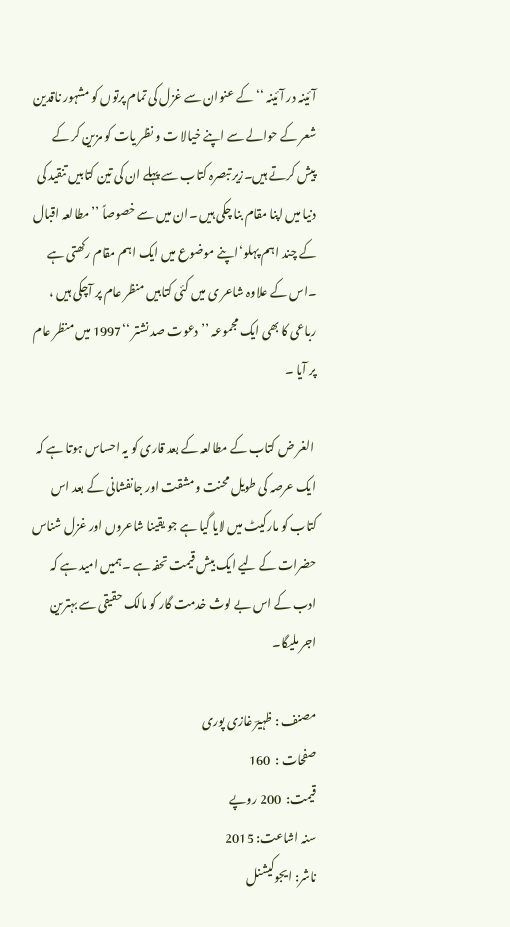آئینہ در آئینہ ‘‘کے عنوان سے غزل کی تمام پرتوں کو مشہور ناقدین شعر کے حوالے سے اپنے خیالا ت و نظر یات کو مزین کر کے پیش کرتے ہیں۔زیر تبصرہ کتاب سے پہلے ان کی تین کتابیں تنقید کی دنیا میں اپنا مقام بنا چکی ہیں ۔ان میں سے خصوصاً ’’مطالعہ اقبال کے چند اہم پہلو‘اپنے موضوع میں ایک اہم مقام رکھتی ہے ۔اس کے علاوہ شاعر ی میں کئی کتابیں منظر عام پر آچکی ہیں ، رباعی کا بھی ایک مجموعہ ’’دعوت صد نشتر ‘‘1997 میں منظر عام پر آیا ۔

 الغر ض کتاب کے مطالعہ کے بعد قاری کو یہ احساس ہوتا ہے کہ ایک عرصہ کی طویل محنت ومشقت اور جانفشانی کے بعد اس کتاب کو مارکیٹ میں لایا گیا ہے جو یقینا شاعروں اور غزل شناس حضرات کے لیے ایک بیش قیمت تحفہ ہے ۔ہمیں امید ہے کہ ادب کے اس بے لوث خدمت گار کو مالک حقیقی سے بہترین اجر ملیگا۔

مصنف : ظہیرؔ غازی پوری
صفحات :  160
قیمت:  200 روپے
سنہ اشاعت: 2015
ناشر: ایجوکیشنل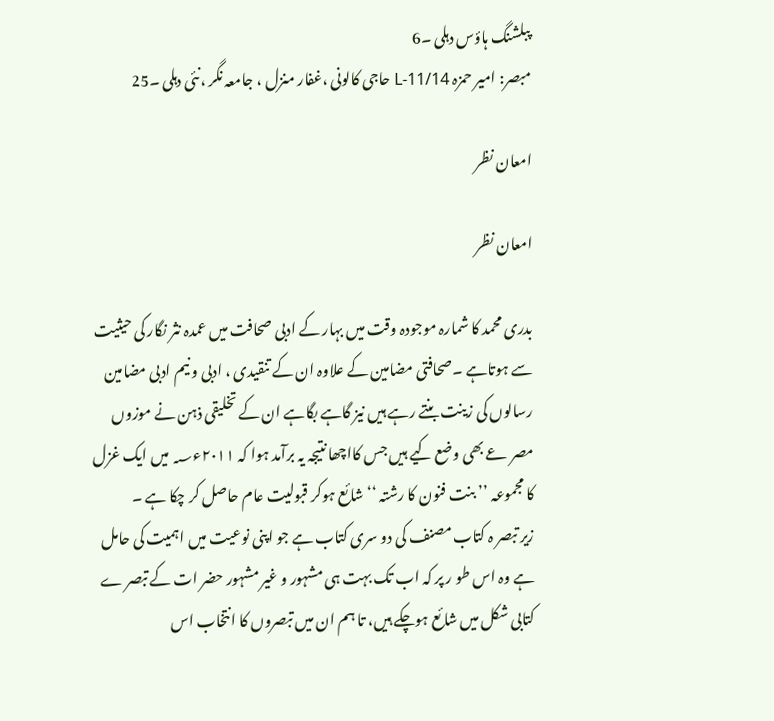پبلشنگ ہاؤس دہلی ۔6
مبصر: امیر حمزہ L-11/14 حاجی کالونی ،غفار منزل ، جامعہ نگر ،نئی دہلی ۔25

امعان نظر

امعان نظر

بدری محمد کا شمارہ موجودہ وقت میں بہار کے ادبی صحافت میں عمدہ نثر نگار کی حیثیت سے ہوتاہے ۔صحافتی مضامین کے علاوہ ان کے تنقیدی ، ادبی و نیم ادبی مضامین رسالوں کی زینت بنتے رہے ہیں نیز گاہے بگاہے ان کے تخلیقی ذہن نے موزوں مصر عے بھی وضع کیے ہیں جس کااچھا نتیجہ یہ برآمد ہوا کہ ۲۰۱۱ء؁ میں ایک غزل کا مجموعہ ’’ بنت فنون کا رشتہ ‘‘ شائع ہوکر قبولیت عام حاصل کر چکا ہے ۔
زیر تبصر ہ کتاب مصنف کی دو سری کتاب ہے جو اپنی نوعیت میں اہمیت کی حامل ہے وہ اس طو ر پر کہ اب تک بہت ہی مشہور و غیر مشہور حضر ات کے تبصر ے کتابی شکل میں شائع ہوچکے ہیں، تا ہم ان میں تبصروں کا انتخاب اس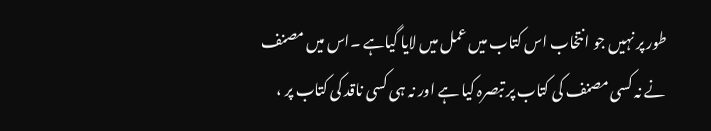طور پر نہیں جو انتخاب اس کتاب میں عمل میں لایا گیاہے ۔اس میں مصنف نے نہ کسی مصنف کی کتاب پر تبصرہ کیا ہے اور نہ ہی کسی ناقد کی کتاب پر ،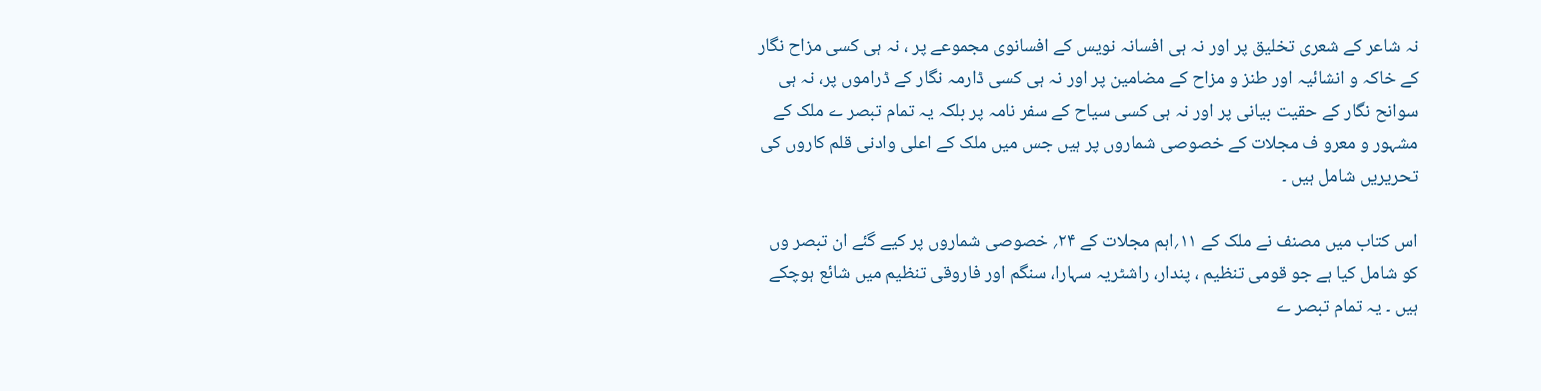نہ شاعر کے شعری تخلیق پر اور نہ ہی افسانہ نویس کے افسانوی مجموعے پر ، نہ ہی کسی مزاح نگار کے خاکہ و انشائیہ اور طنز و مزاح کے مضامین پر اور نہ ہی کسی ڈارمہ نگار کے ڈراموں پر، نہ ہی سوانح نگار کے حقیت بیانی پر اور نہ ہی کسی سیاح کے سفر نامہ پر بلکہ یہ تمام تبصر ے ملک کے مشہور و معرو ف مجلات کے خصوصی شماروں پر ہیں جس میں ملک کے اعلی وادنی قلم کاروں کی تحریریں شامل ہیں ۔

اس کتاب میں مصنف نے ملک کے ۱۱؍اہم مجلات کے ۲۴؍ خصوصی شماروں پر کیے گئے ان تبصر وں کو شامل کیا ہے جو قومی تنظیم ، پندار، راشٹریہ سہارا، سنگم اور فاروقی تنظیم میں شائع ہوچکے ہیں ۔ یہ تمام تبصر ے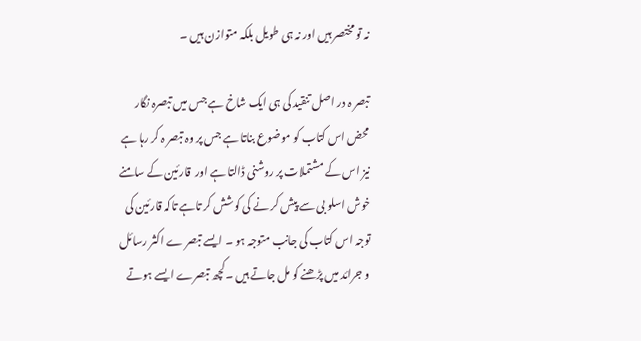نہ تو مختصر ہیں اور نہ ہی طویل بلکہ متوازن ہیں ۔

تبصر ہ در اصل تنقید کی ہی ایک شاخ ہے جس میں تبصرہ نگار محض اس کتاب کو موضوع بناتا ہے جس پر وہ تبصر ہ کر رہا ہے نیز اس کے مشتملات پر روشنی ڈالتا ہے اور  قارئین کے سامنے خوش اسلو بی سے پیش کر نے کی کوشش کر تاہے تاکہ قارئین کی توجہ اس کتاب کی جانب متوجہ ہو ۔ ایسے تبصر ے اکثر رسائل و جرائد میں پڑھنے کو مل جاتے ہیں ۔کچھ تبصرے ایسے ہوتے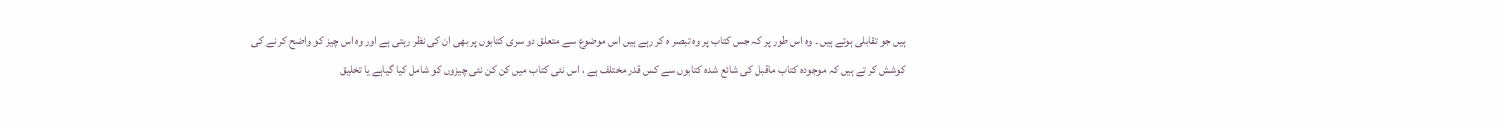ہیں جو تقابلی ہوتے ہیں ۔ وہ اس طور پر کہ جس کتاب پر وہ تبصر ہ کر رہے ہیں اس موضوع سے متعلق دو سری کتابوں پر بھی ان کی نظر رہتی ہے اور وہ اس چیز کو واضح کر نے کی کوشش کر تے ہیں کہ موجودہ کتاب ماقبل کی شائع شدہ کتابوں سے کس قدر مختلف ہے ، اس نئی کتاب میں کن کن نئی چیزوں کو شامل کیا گیاہے یا تخلیق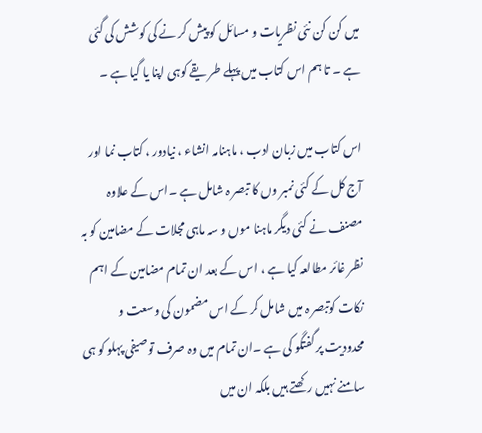میں کن کن نئی نظریات و مسائل کو پیش کر نے کی کوشش کی گئی ہے ۔ تا ہم اس کتاب میں پہلے طر یقے کوہی اپنا یا گیا ہے ۔

اس کتاب میں زبان ادب ، ماہنامہ انشاء ، نیادور ، کتاب نما اور آج کل کے کئی نمبر وں کا تبصر ہ شامل ہے ۔اس کے علاوہ مصنف نے کئی دیگر ماہنا موں و سہ ماہی مجلات کے مضامین کو بہ نظر غائر مطالعہ کیا ہے ، اس کے بعد ان تمام مضامین کے اہم نکات کوتبصر ہ میں شامل کر کے اس مضمون کی وسعت و محدودیت پر گفتگو کی ہے ۔ان تمام میں وہ صرف توصیفی پہلو کو ہی سامنے نہیں رکھتے ہیں بلکہ ان میں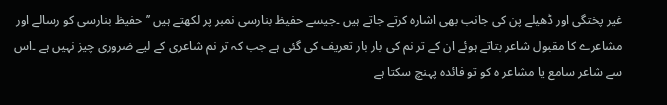غیر پختگی اور ڈھیلے پن کی جانب بھی اشارہ کرتے جاتے ہیں ۔جیسے حفیظ بنارسی نمبر پر لکھتے ہیں ’’ حفیظ بنارسی کو رسالے اور مشاعرے کا مقبول شاعر بتاتے ہوئے ان کے تر نم کی بار بار تعریف کی گئی ہے جب کہ تر نم شاعری کے لیے ضروری چیز نہیں ہے ۔اس سے شاعر سامع یا مشاعر ہ کو تو فائدہ پہنچ سکتا ہے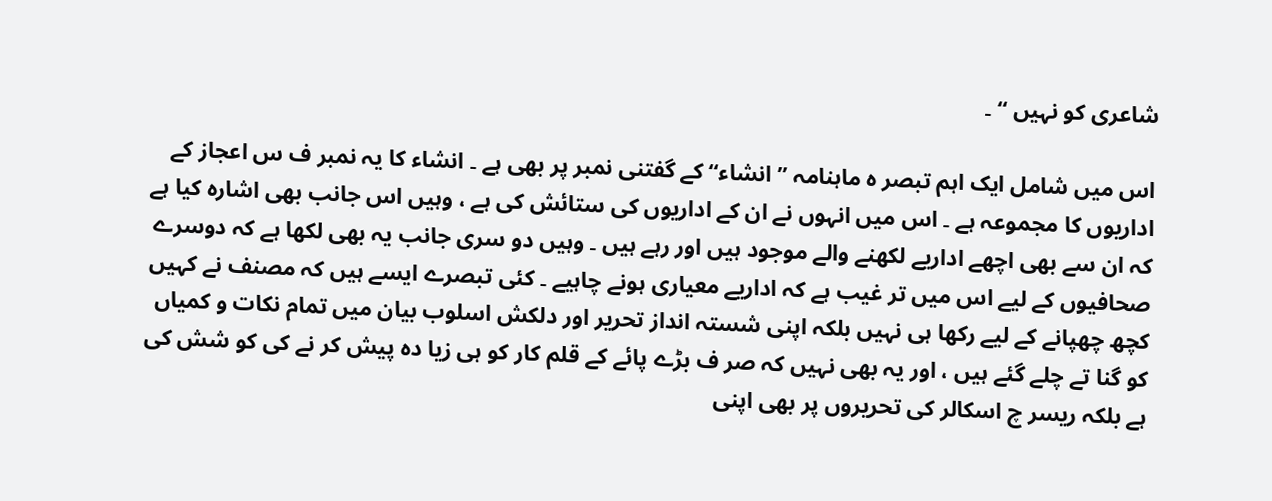شاعری کو نہیں ‘‘ ۔

اس میں شامل ایک اہم تبصر ہ ماہنامہ ’’ انشاء‘‘ کے گفتنی نمبر پر بھی ہے ۔ انشاء کا یہ نمبر ف س اعجاز کے اداریوں کا مجموعہ ہے ۔ اس میں انہوں نے ان کے اداریوں کی ستائش کی ہے ، وہیں اس جانب بھی اشارہ کیا ہے کہ ان سے بھی اچھے اداریے لکھنے والے موجود ہیں اور رہے ہیں ۔ وہیں دو سری جانب یہ بھی لکھا ہے کہ دوسرے صحافیوں کے لیے اس میں تر غیب ہے کہ اداریے معیاری ہونے چاہیے ۔ کئی تبصرے ایسے ہیں کہ مصنف نے کہیں کچھ چھپانے کے لیے رکھا ہی نہیں بلکہ اپنی شستہ انداز تحریر اور دلکش اسلوب بیان میں تمام نکات و کمیاں کو گنا تے چلے گئے ہیں ، اور یہ بھی نہیں کہ صر ف بڑے پائے کے قلم کار کو ہی زیا دہ پیش کر نے کی کو شش کی ہے بلکہ ریسر چ اسکالر کی تحریروں پر بھی اپنی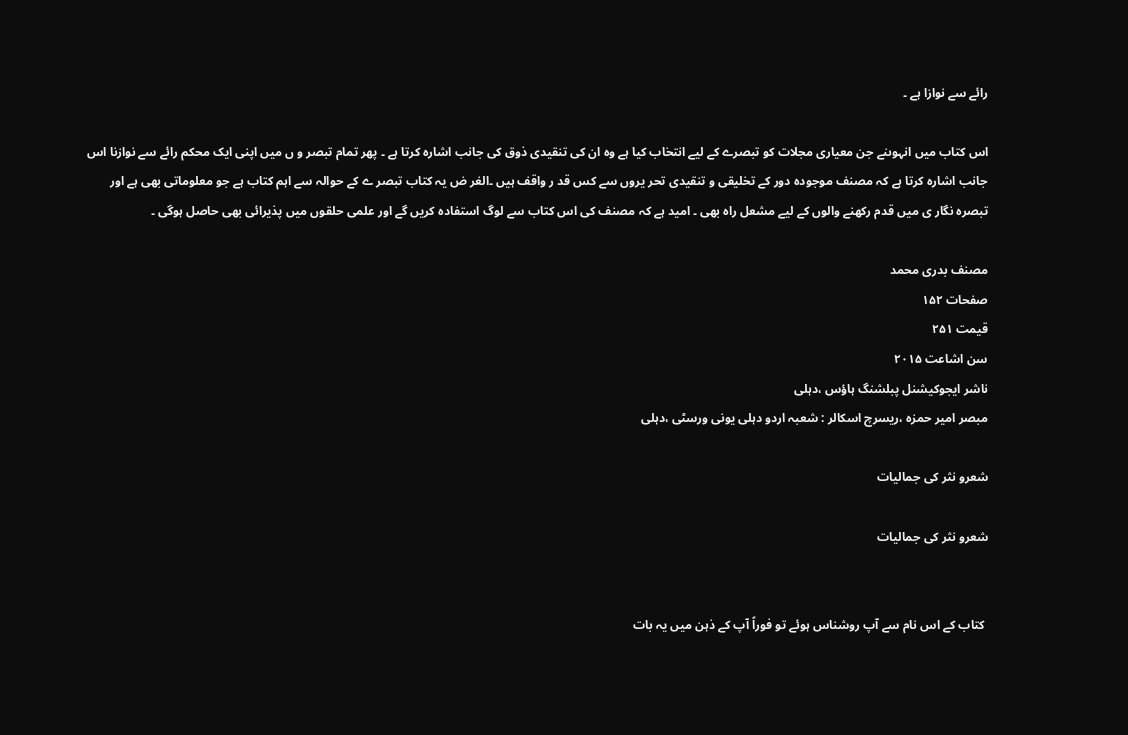رائے سے نوازا ہے ۔

اس کتاب میں انہوںنے جن معیاری مجلات کو تبصرے کے لیے انتخاب کیا ہے وہ ان کی تنقیدی ذوق کی جانب اشارہ کرتا ہے ۔ پھر تمام تبصر و ں میں اپنی ایک محکم رائے سے نوازنا اس جانب اشارہ کرتا ہے کہ مصنف موجودہ دور کے تخلیقی و تنقیدی تحر یروں سے کس قد ر واقف ہیں ۔الغر ض یہ کتاب تبصر ے کے حوالہ سے اہم کتاب ہے جو معلوماتی بھی ہے اور تبصرہ نگار ی میں قدم رکھنے والوں کے لیے مشعل راہ بھی ۔ امید ہے کہ مصنف کی اس کتاب سے لوگ استفادہ کریں گے اور علمی حلقوں میں پذیرائی بھی حاصل ہوگی ۔

مصنف بدری محمد
صفحات ۱۵۲
قیمت ۲۵۱
سن اشاعت ۲۰۱۵
ناشر ایجوکیشنل پبلشنگ ہاؤس ،دہلی
مبصر امیر حمزہ ،ریسرچ اسکالر : شعبہ اردو دہلی یونی ورسٹی ،دہلی

شعرو نثر کی جمالیات

شعرو نثر کی جمالیات


 کتاب کے اس نام سے آپ روشناس ہوئے تو فوراً آپ کے ذہن میں یہ بات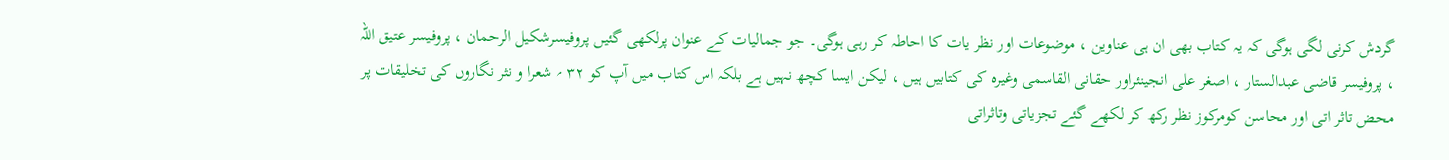گردش کرنی لگی ہوگی کہ یہ کتاب بھی ان ہی عناوین ، موضوعات اور نظر یات کا احاطہ کر رہی ہوگی۔ جو جمالیات کے عنوان پرلکھی گئیں پروفیسرشکیل الرحمان ، پروفیسر عتیق اللہ ، پروفیسر قاضی عبدالستار ، اصغر علی انجینئراور حقانی القاسمی وغیرہ کی کتابیں ہیں ، لیکن ایسا کچھ نہیں ہے بلکہ اس کتاب میں آپ کو ۳۲ ؍ شعرا و نثر نگاروں کی تخلیقات پر محض تاثر اتی اور محاسن کومرکوز نظر رکھ کر لکھے گئے تجزیاتی وتاثراتی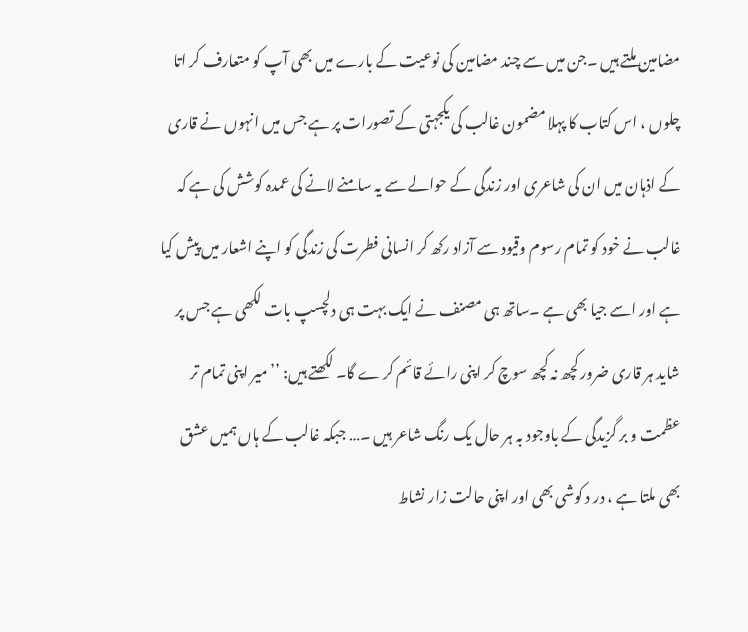مضامین ملتے ہیں ۔جن میں سے چند مضامین کی نوعیت کے بارے میں بھی آپ کو متعارف کر اتا چلوں ، اس کتاب کا پہلا مضمون غالب کی یکجہتی کے تصورات پر ہے جس میں انہوں نے قاری کے اذہان میں ان کی شاعری اور زندگی کے حوالے سے یہ سامنے لانے کی عمدہ کوشش کی ہے کہ غالب نے خود کو تمام رسوم وقیود سے آزاد رکھ کر انسانی فطرت کی زندگی کو اپنے اشعار میں پیش کیا ہے اور اسے جیا بھی ہے ۔ساتھ ہی مصنف نے ایک بہت ہی دلچسپ بات لکھی ہے جس پر شاید ہر قاری ضرور کچھ نہ کچھ سوچ کر اپنی رائے قائم کر ے گا۔ لکھتے ہیں: ’’ میر اپنی تمام تر عظمت و بر گزیدگی کے باوجود بہ ہر حال یک رنگ شاعر ہیں ۔… جبکہ غالب کے ہاں ہمیں عشق بھی ملتا ہے ، در د کوشی بھی اور اپنی حالت زار نشاط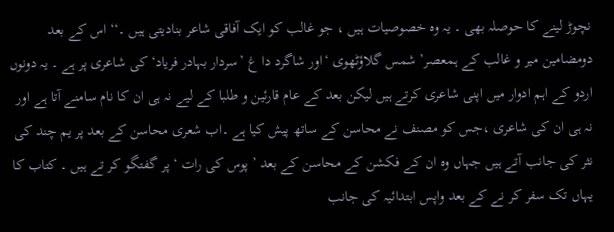نچوڑ لینے کا حوصلہ بھی ۔ یہ وہ خصوصیات ہیں ، جو غالب کو ایک آفاقی شاعر بنادیتی ہیں ۔‘‘ اس کے بعد دومضامین میر و غالب کے ہمعصر’ شمس گلاؤٹھوی ‘اور شاگرد دا غ ’سردار بہادر فریاد‘ کی شاعری پر ہے ۔ یہ دونوں اردو کے اہم ادوار میں اپنی شاعری کرتے ہیں لیکن بعد کے عام قارئین و طلبا کے لیے نہ ہی ان کا نام سامنے آتا ہے اور نہ ہی ان کی شاعری ،جس کو مصنف نے محاسن کے ساتھ پیش کیا ہے ۔اب شعری محاسن کے بعد پر یم چند کی نثر کی جانب آتے ہیں جہاں وہ ان کے فکشن کے محاسن کے بعد ’ پوس کی رات ‘ پر گفتگو کر تے ہیں ۔ کتاب کا یہاں تک سفر کر نے کے بعد واپس ابتدائیہ کی جانب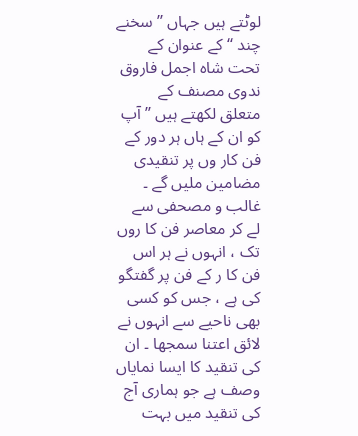لوٹتے ہیں جہاں ’’ سخنے چند ‘‘ کے عنوان کے تحت شاہ اجمل فاروق ندوی مصنف کے متعلق لکھتے ہیں ’’ آپ کو ان کے ہاں ہر دور کے فن کار وں پر تنقیدی مضامین ملیں گے ۔ غالب و مصحفی سے لے کر معاصر فن کا روں تک ، انہوں نے ہر اس فن کا ر کے فن پر گفتگو کی ہے ، جس کو کسی بھی ناحیے سے انہوں نے لائق اعتنا سمجھا ۔ ان کی تنقید کا ایسا نمایاں وصف ہے جو ہماری آج کی تنقید میں بہت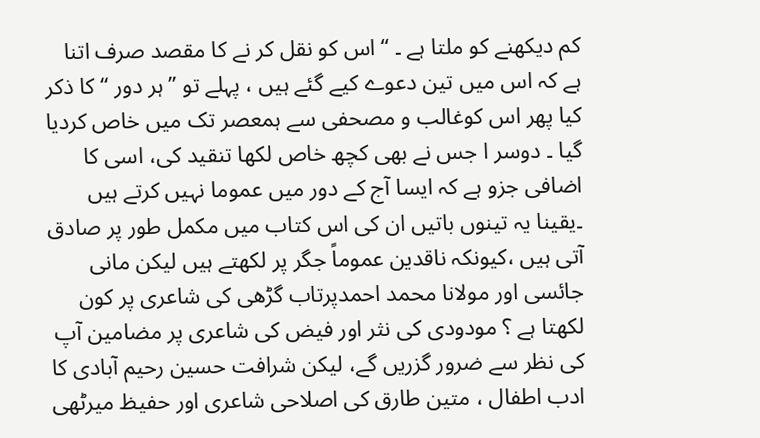کم دیکھنے کو ملتا ہے ۔ ‘‘ اس کو نقل کر نے کا مقصد صرف اتنا ہے کہ اس میں تین دعوے کیے گئے ہیں ، پہلے تو ’’ ہر دور ‘‘ کا ذکر کیا پھر اس کوغالب و مصحفی سے ہمعصر تک میں خاص کردیا گیا ۔ دوسر ا جس نے بھی کچھ خاص لکھا تنقید کی، اسی کا اضافی جزو ہے کہ ایسا آج کے دور میں عموما نہیں کرتے ہیں ۔یقینا یہ تینوں باتیں ان کی اس کتاب میں مکمل طور پر صادق آتی ہیں ،کیونکہ ناقدین عموماً جگر پر لکھتے ہیں لیکن مانی جائسی اور مولانا محمد احمدپرتاب گڑھی کی شاعری پر کون لکھتا ہے ؟ مودودی کی نثر اور فیض کی شاعری پر مضامین آپ کی نظر سے ضرور گزریں گے، لیکن شرافت حسین رحیم آبادی کا ادب اطفال ، متین طارق کی اصلاحی شاعری اور حفیظ میرٹھی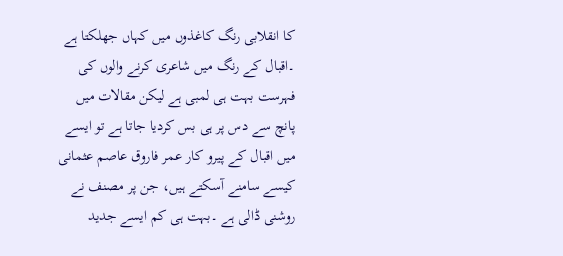کا انقلابی رنگ کاغذوں میں کہاں جھلکتا ہے ۔اقبال کے رنگ میں شاعری کرنے والوں کی فہرست بہت ہی لمبی ہے لیکن مقالات میں پانچ سے دس پر ہی بس کردیا جاتا ہے تو ایسے میں اقبال کے پیرو کار عمر فاروق عاصم عثمانی کیسے سامنے آسکتے ہیں، جن پر مصنف نے روشنی ڈالی ہے ۔بہت ہی کم ایسے جدید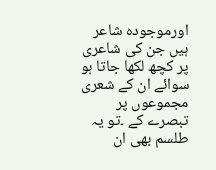اورموجودہ شاعر ہیں جن کی شاعری پر کچھ لکھا جاتا ہو سوائے ان کے شعری مجموعوں پر تبصرے کے ۔تو یہ طلسم بھی ان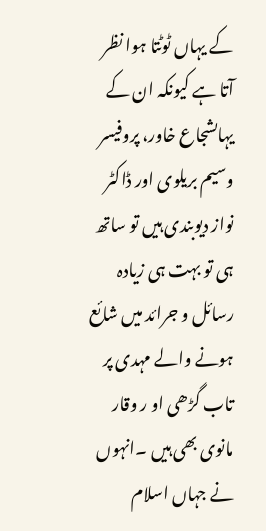کے یہاں ٹوٹتا ہوا نظر آتا ہے کیونکہ ان کے یہاںشجاع خاور، پروفیسر وسیم بریلوی اور ڈاکٹر نواز دیوبندی ہیں تو ساتھ ہی تو بہت ہی زیادہ رسائل و جرائد میں شائع ہونے والے مہدی پر تاب گڑھی او ر وقار مانوی بھی ہیں ۔انہوں نے جہاں اسلام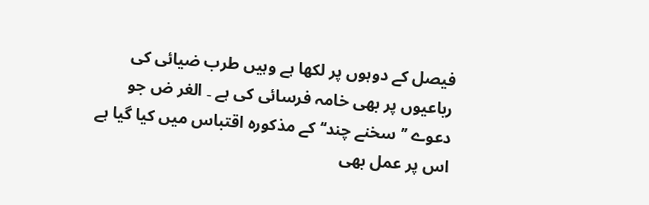فیصل کے دوہوں پر لکھا ہے وہیں طرب ضیائی کی رباعیوں پر بھی خامہ فرسائی کی ہے ۔ الغر ض جو دعوے ’’سخنے چند‘‘ کے مذکورہ اقتباس میں کیا گیا ہے اس پر عمل بھی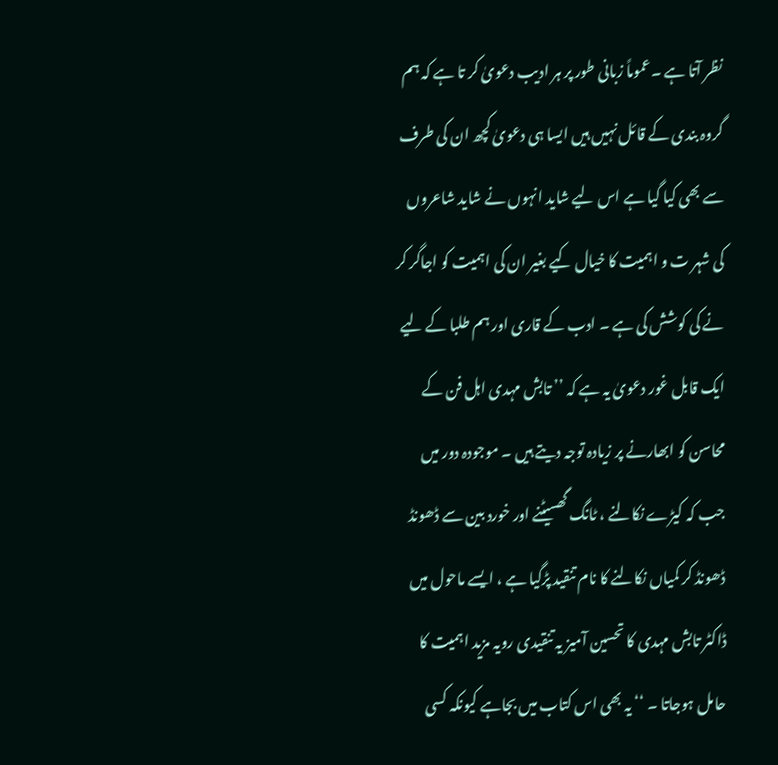نظر آتا ہے ۔عموماً زبانی طور پر ہر ادیب دعویٰ کر تا ہے کہ ہم گروہ بندی کے قائل نہیں ہیں ایسا ہی دعویٰ کچھ ان کی طرف سے بھی کیا گیا ہے اس لیے شاید انہوں نے شاید شاعروں کی شہر ت و اہمیت کا خیال کیے بغیر ان کی اہمیت کو اجاگر کر نے کی کوشش کی ہے ۔ ادب کے قاری اور ہم طلبا کے لیے ایک قابل غور دعویٰ یہ ہے کہ ’’ تابش مہدی اہل فن کے محاسن کو ابھارنے پر زیادہ توجہ دیتے ہیں ۔ موجودہ دور میں جب کہ کیڑے نکالنے ، ٹانگ گھسیٹنے اور خورد بین سے ڈھونڈ ڈھونڈ کر کمیاں نکالنے کا نام تنقید پڑگیا ہے ، ایسے ماحول میں ڈاکٹر تابش مہدی کا تحسین آمیز یہ تنقیدی رویہ مزید اہمیت کا حامل ہوجاتا ۔ ‘‘ یہ بھی اس کتاب میں بجاہے کیونکہ کسی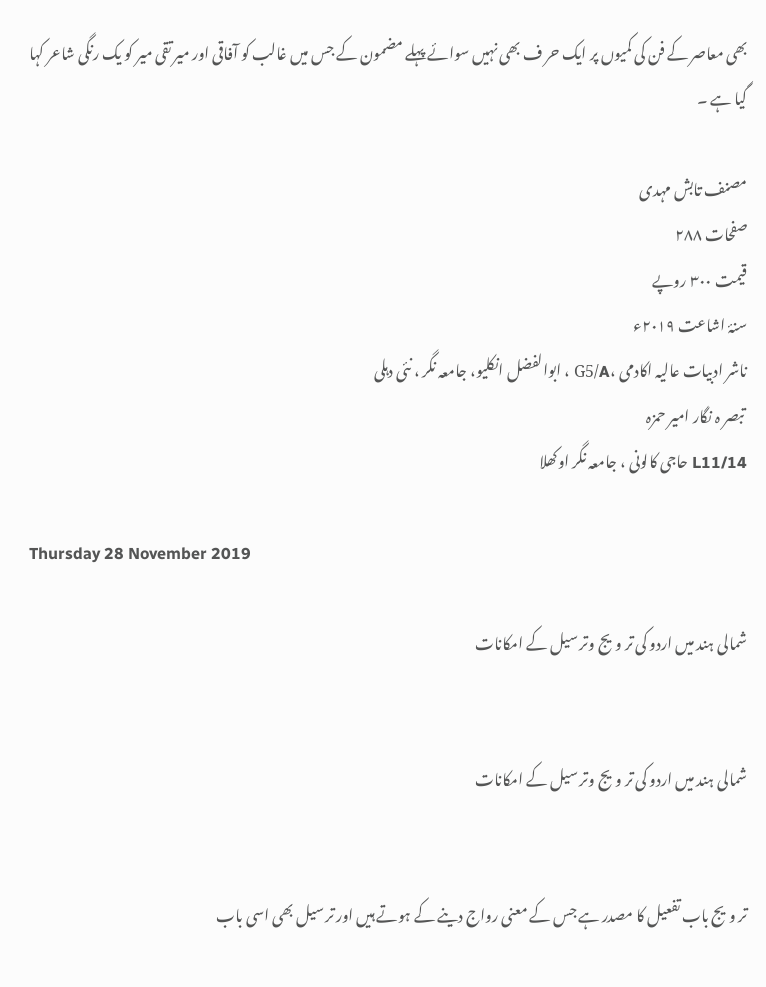بھی معاصر کے فن کی کمیوں پر ایک حر ف بھی نہیں سوائے پہلے مضمون کے جس میں غالب کو آفاقی اور میر تقی میر کو یک رنگی شاعر کہا گیا ہے ۔

مصنف تابش مہدی
صفحات ۲۸۸
قیمت ۳۰۰ روپے
سنۂ اشاعت ۲۰۱۹ء
ناشر ادبیات عالیہ اکادمی ،G5/A ، ابوالفضل انکلیو، جامعہ نگر ، نئی دہلی
 تبصر ہ نگار امیر حمزہ
L11/14 حاجی کالونی ، جامعہ نگر اوکھلا

Thursday 28 November 2019

شمالی ہند میں اردو کی تر ویج وتر سیل کے امکانات


شمالی ہند میں اردو کی تر ویج وتر سیل کے امکانات


تر ویج باب تفعیل کا مصدر ہے جس کے معنی رواج دینے کے ہوتے ہیں اور تر سیل بھی اسی باب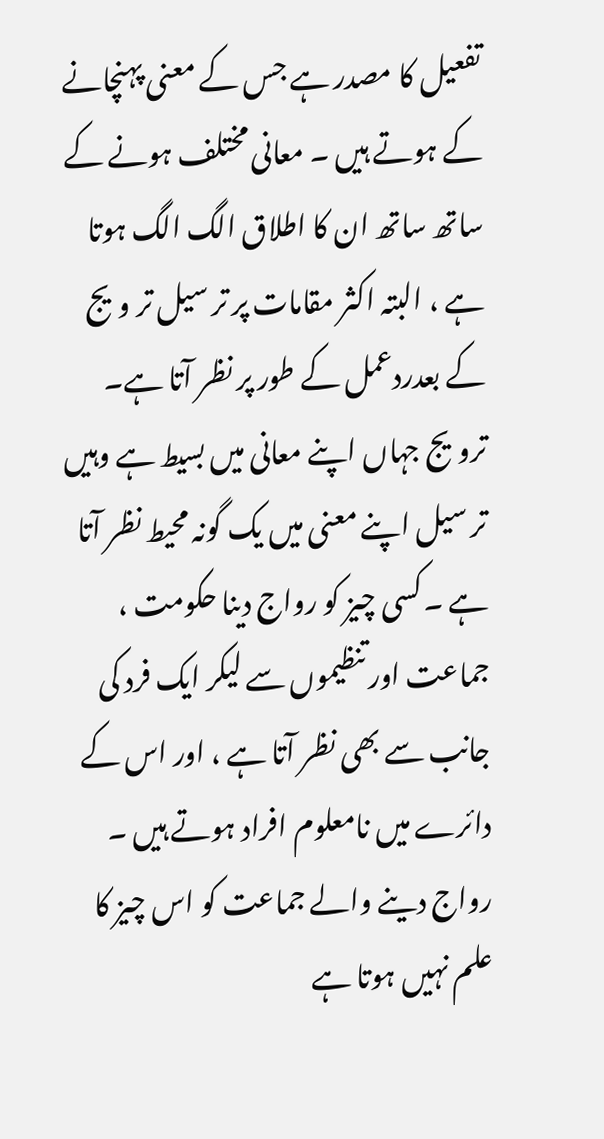تفعیل کا مصدر ہے جس کے معنی پہنچانے کے ہوتے ہیں ۔ معانی مختلف ہونے کے ساتھ ساتھ ان کا اطلاق الگ الگ ہوتا ہے ، البتہ اکثر مقامات پر تر سیل تر ویج کے بعدردعمل کے طور پر نظر آتا ہے۔ ترویج جہاں اپنے معانی میں بسیط ہے وہیں تر سیل اپنے معنی میں یک گونہ محیط نظر آتا ہے ۔کسی چیز کو رواج دینا حکومت ، جماعت اور تنظیموں سے لیکر ایک فرد کی جانب سے بھی نظر آتا ہے ، اور اس کے دائرے میں نامعلوم افراد ہوتے ہیں ۔ رواج دینے والے جماعت کو اس چیز کا علم نہیں ہوتا ہے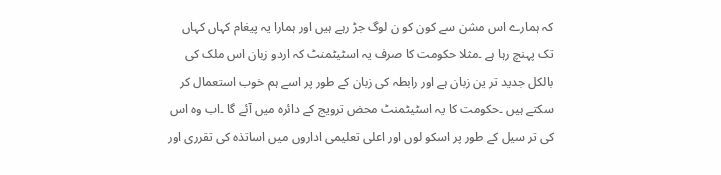کہ ہمارے اس مشن سے کون کو ن لوگ جڑ رہے ہیں اور ہمارا یہ پیغام کہاں کہاں تک پہنچ رہا ہے ۔مثلا حکومت کا صرف یہ اسٹیٹمنٹ کہ اردو زبان اس ملک کی بالکل جدید تر ین زبان ہے اور رابطہ کی زبان کے طور پر اسے ہم خوب استعمال کر سکتے ہیں ۔حکومت کا یہ اسٹیٹمنٹ محض ترویج کے دائرہ میں آئے گا ۔اب وہ اس کی تر سیل کے طور پر اسکو لوں اور اعلی تعلیمی اداروں میں اساتذہ کی تقرری اور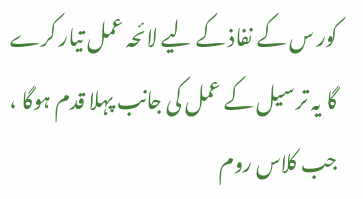کور س کے نفاذ کے لیے لائحہ عمل تیار کرے گا یہ تر سیل کے عمل کی جانب پہلا قدم ہوگا ، جب کلاس روم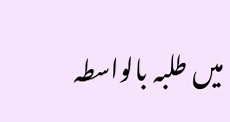میں طلبہ بالواسطہ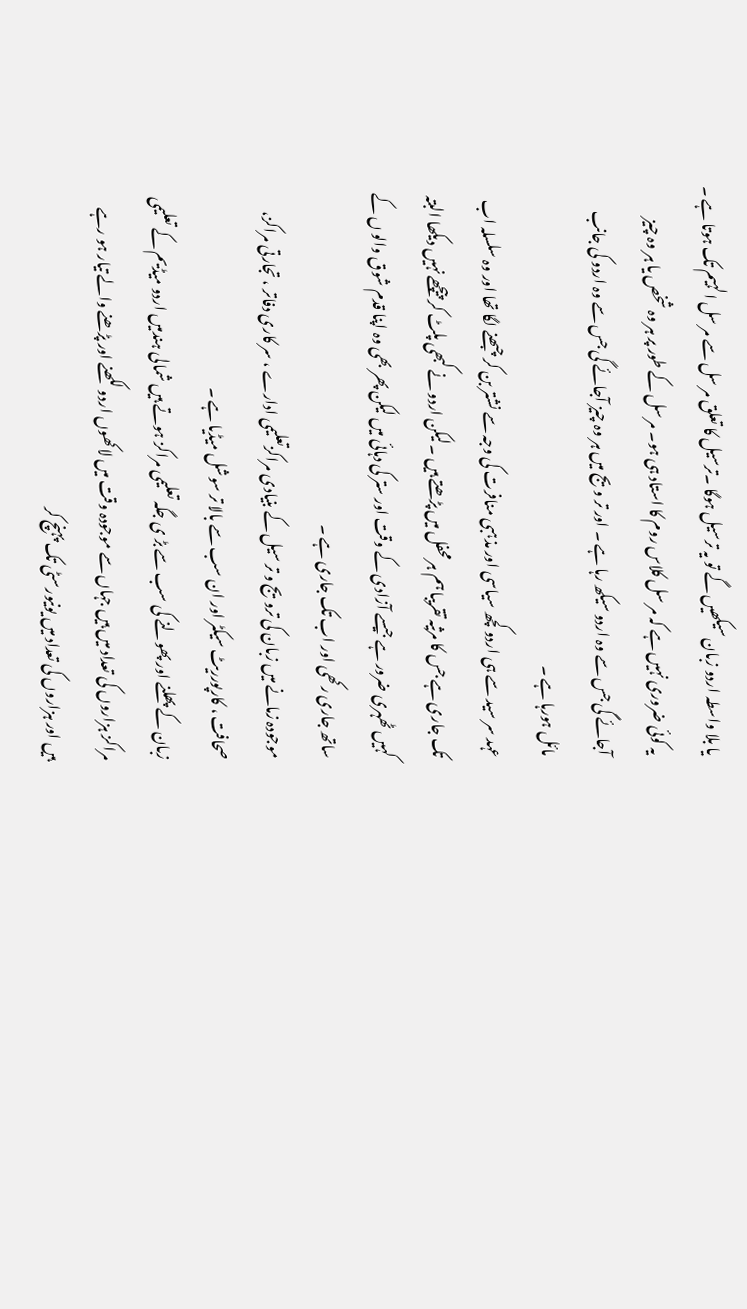یا بلا واسطہ اردو زبان سیکھیں گے تو یہ ترسیل ہوگا ۔ترسیل کا تعلق مر سل سے مر سل الہیم تک ہوتا ہے ۔ یہ کوئی ضروری نہیں ہے کہ مر سل کلاس روم کا استاد ہی ہو۔ مر سل کے طور پر ہر وہ شخص یا ہر وہ چیز آجائے گی جس سے وہ اردو سیکھ رہا ہے ۔ اور تر ویج میں ہر وہ چیز آجائے گی جس سے وہ اردو کی جانب مائل ہورہا ہے ۔
عہد سر سید سے ہی اردو کچھ سیاسی اور مذہبی منافرت کی وجہ سے نشتر بن کر چبھنے لگا تھا اور وہ سلسلہ اب تک جاری ہے جس کا مرثیہ تقریبا ہم ہر محفل میں پڑھتے ہیں ۔لیکن اردو نے کبھی پلٹ کر پیچھے نہیں دیکھا البتہ کہیں ٹھہری ضرور ہے جیسے آزادی کے وقت اور ستر کی دہائی میں لیکن پھر بھی وہ اپنا قدم شوق والو ں کے ساتھ جاری رکھی اور اب تک جاری ہے ۔
موجودہ زمانے میں زبان کی ترویج و تر سیل کے بنیادی مراکزتعلیمی ادارے ، سر کاری دفاتر ، تجارتی مراکز، صحافت ، کارپورریٹ سیکٹر اور ان سب سے بالا تر سوشل میڈیا ہے ۔
زبان کے پھلنے اور پھولنے کی سب سے بڑ ی جگہ تعلیمی مراکز ہوتے ہیں شمالی ہندمیں اردو میڈیم کے تعلیمی مراکز ہزاروں کی تعداد میں ہیں جہاں سے موجودہ وقت میں لاکھوں اردو لکھنے اور پڑھنے والے تیار ہو رہے ہیں اور ہزاروں کی تعداد میں یونیورسٹی تک پہنچ کر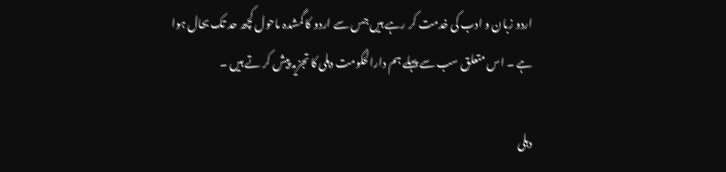اردو زبان و ادب کی خدمت کر رہے ہیں جس سے اردو کا گمشدہ ماحول کچھ حد تک بحال ہوا ہے ۔ اس متعلق سب سے پہلے ہم دارالحکومت دہلی کا تجزیہ پیش کر تے ہیں ۔

دہلی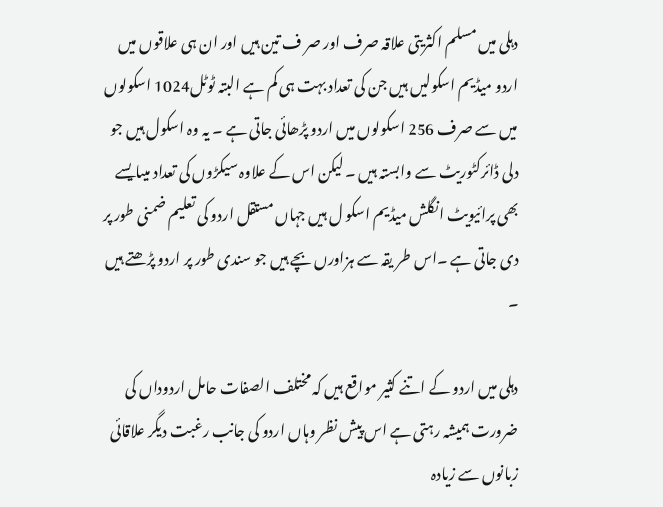دہلی میں مسلم اکثریتی علاقہ صرف اور صر ف تین ہیں اور ان ہی علاقوں میں اردو میڈیم اسکولیں ہیں جن کی تعداد بہت ہی کم ہے البتہ ٹوٹل1024 اسکولوں میں سے صرف 256 اسکولوں میں اردو پڑھائی جاتی ہے ۔ یہ وہ اسکول ہیں جو دلی ڈائرکٹوریٹ سے وابستہ ہیں ۔ لیکن اس کے علاوہ سیکڑوں کی تعداد میںایسے بھی پرائیویٹ انگلش میڈیم اسکو ل ہیں جہاں مستقل اردو کی تعلیم ضمنی طور پر دی جاتی ہے ۔اس طر یقہ سے ہزاورں بچے ہیں جو سندی طور پر اردو پڑھتے ہیں ۔

دہلی میں اردو کے اتنے کثیر مواقع ہیں کہ مختلف الصفات حامل اردوداں کی ضرورت ہمیشہ رہتی ہے اس پیش نظر وہاں اردو کی جانب رغبت دیگر علاقائی زبانوں سے زیادہ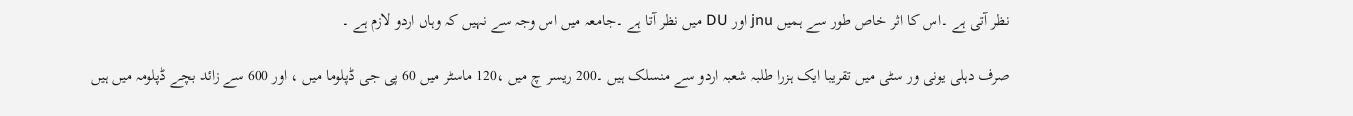نظر آتی ہے ۔اس کا اثر خاص طور سے ہمیں jnu اور DU میں نظر آتا ہے ۔جامعہ میں اس وجہ سے نہیں کہ وہاں اردو لازم ہے ۔

صرف دہلی یونی ور سٹی میں تقریبا ایک ہزرا طلبہ شعبہ اردو سے منسلک ہیں ۔200 ریسر چ میں ،120 ماسٹر میں 60 پی جی ڈپلوما میں ، اور 600 سے زائد بچے ڈپلومہ میں ہیں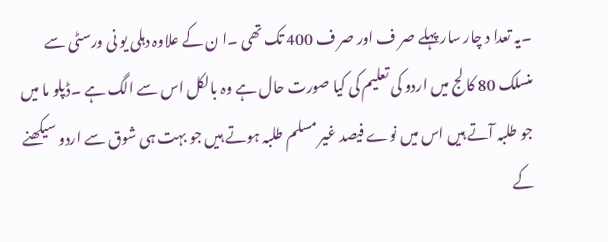۔یہ تعدا د چار سار پہلے صر ف اور صر ف 400 تک تھی ۔ا ن کے علاوہ دہلی یو نی ورسٹی سے منسلک 80 کا لج میں اردو کی تعلیم کی کیا صورت حال ہے وہ بالکل اس سے الگ ہے ۔ڈپلو ما میں جو طلبہ آتے ہیں اس میں نوے فیصد غیر مسلم طلبہ ہوتے ہیں جو بہت ہی شوق سے اردو سیکھنے کے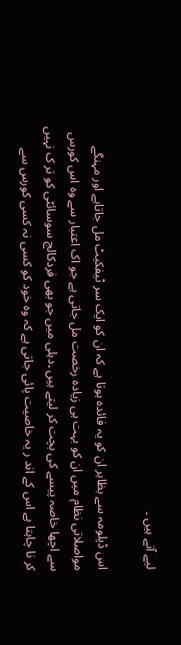لیے آتے ہیں ۔

اس ڈپلومہ سے بظاہر ان کو یہ فائدہ ہوتا ہے کہ ان کو ایک سر ٹیفکیٹ مل جاتاہے اور مہنگے مواصلاتی نظام میں ان کو بہت ہی زیادہ رخصت مل جاتی ہے جو اک اعتبار سے وہ اس کورس سے اچھا خاصہ پیسے کی بچت کر لیتے ہیں ۔دہلی میں جو بھی فردکالج سوسائٹی کو تر ک نہیں کر نا چاہتا ہے اس کے اند ر یہ خاصیت پائی جاتی ہے کہ وہ خود کو کسی نہ کسی کورس سے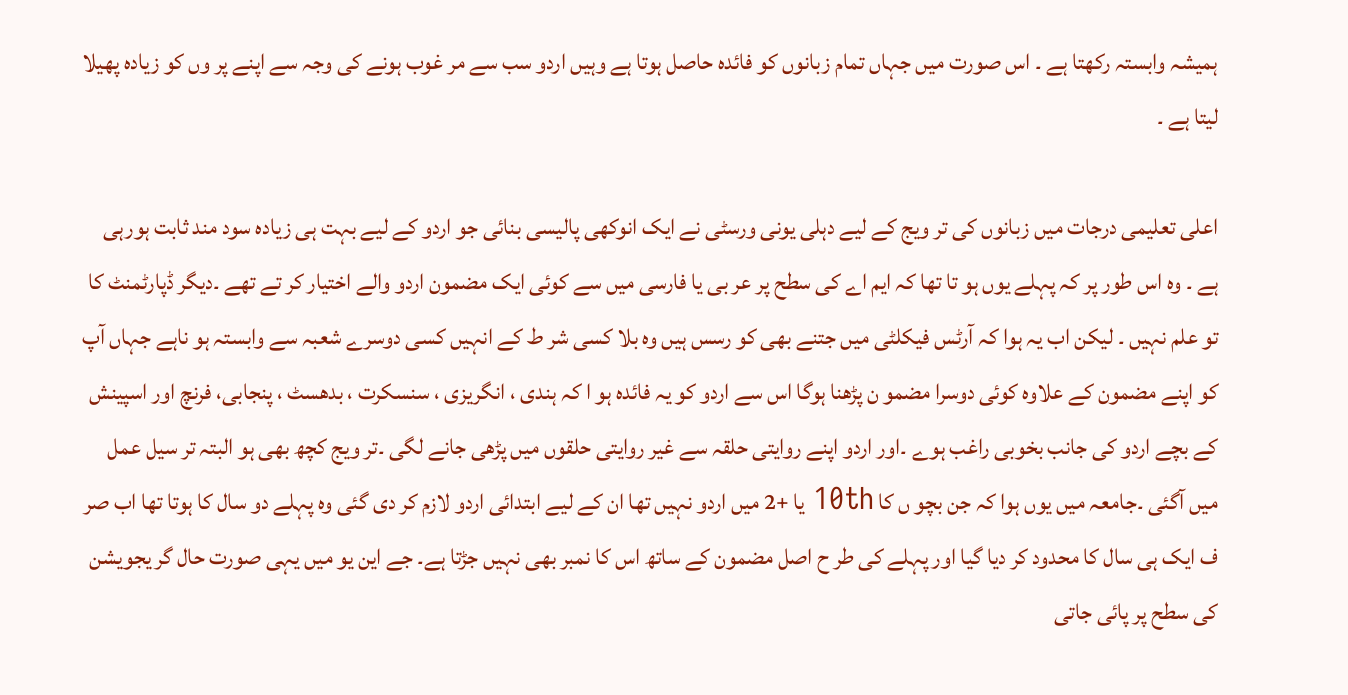ہمیشہ وابستہ رکھتا ہے ۔ اس صورت میں جہاں تمام زبانوں کو فائدہ حاصل ہوتا ہے وہیں اردو سب سے مر غوب ہونے کی وجہ سے اپنے پر وں کو زیادہ پھیلا لیتا ہے ۔

اعلی تعلیمی درجات میں زبانوں کی تر ویج کے لیے دہلی یونی ورسٹی نے ایک انوکھی پالیسی بنائی جو اردو کے لیے بہت ہی زیادہ سود مند ثابت ہورہی ہے ۔ وہ اس طور پر کہ پہلے یوں ہو تا تھا کہ ایم اے کی سطح پر عر بی یا فارسی میں سے کوئی ایک مضمون اردو والے اختیار کر تے تھے ۔دیگر ڈپارٹمنٹ کا تو علم نہیں ۔ لیکن اب یہ ہوا کہ آرٹس فیکلٹی میں جتنے بھی کو رسس ہیں وہ بلا کسی شر ط کے انہیں کسی دوسرے شعبہ سے وابستہ ہو ناہے جہاں آپ کو اپنے مضمون کے علاوہ کوئی دوسرا مضمو ن پڑھنا ہوگا اس سے اردو کو یہ فائدہ ہو ا کہ ہندی ، انگریزی ، سنسکرت ، بدھسٹ ، پنجابی، فرنچ اور اسپینش کے بچے اردو کی جانب بخوبی راغب ہوے ۔اور اردو اپنے روایتی حلقہ سے غیر روایتی حلقوں میں پڑھی جانے لگی ۔تر ویج کچھ بھی ہو البتہ تر سیل عمل میں آگئی ۔جامعہ میں یوں ہوا کہ جن بچو ں کا 10th یا +2 میں اردو نہیں تھا ان کے لیے ابتدائی اردو لازم کر دی گئی وہ پہلے دو سال کا ہوتا تھا اب صر ف ایک ہی سال کا محدود کر دیا گیا اور پہلے کی طر ح اصل مضمون کے ساتھ اس کا نمبر بھی نہیں جڑتا ہے۔ جے این یو میں یہی صورت حال گر یجویشن کی سطح پر پائی جاتی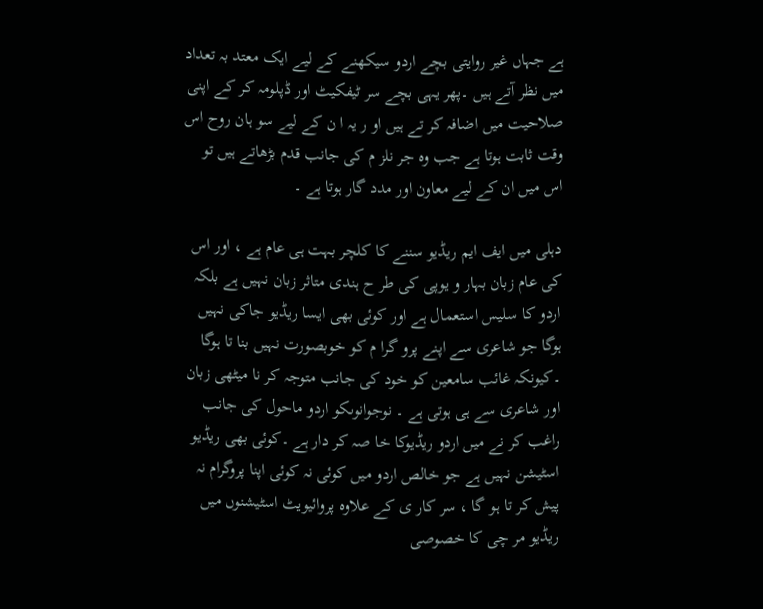ہے جہاں غیر روایتی بچے اردو سیکھنے کے لیے ایک معتد بہ تعداد میں نظر آتے ہیں ۔پھر یہی بچے سر ٹیفکیٹ اور ڈپلومہ کر کے اپنی صلاحیت میں اضافہ کر تے ہیں او ر یہ ا ن کے لیے سو ہان روح اس وقت ثابت ہوتا ہے جب وہ جر نلز م کی جانب قدم بڑھاتے ہیں تو اس میں ان کے لیے معاون اور مدد گار ہوتا ہے ۔

دہلی میں ایف ایم ریڈیو سننے کا کلچر بہت ہی عام ہے ، اور اس کی عام زبان بہار و یوپی کی طر ح ہندی متاثر زبان نہیں ہے بلکہ اردو کا سلیس استعمال ہے اور کوئی بھی ایسا ریڈیو جاکی نہیں ہوگا جو شاعری سے اپنے پرو گرا م کو خوبصورت نہیں بنا تا ہوگا ۔کیونکہ غائب سامعین کو خود کی جانب متوجہ کر نا میٹھی زبان اور شاعری سے ہی ہوتی ہے ۔ نوجوانوںکو اردو ماحول کی جانب راغب کر نے میں اردو ریڈیوکا خا صہ کر دار ہے ۔کوئی بھی ریڈیو اسٹیشن نہیں ہے جو خالص اردو میں کوئی نہ کوئی اپنا پروگرام نہ پیش کر تا ہو گا ، سر کار ی کے علاوہ پروائیویٹ اسٹیشنوں میں ریڈیو مر چی کا خصوصی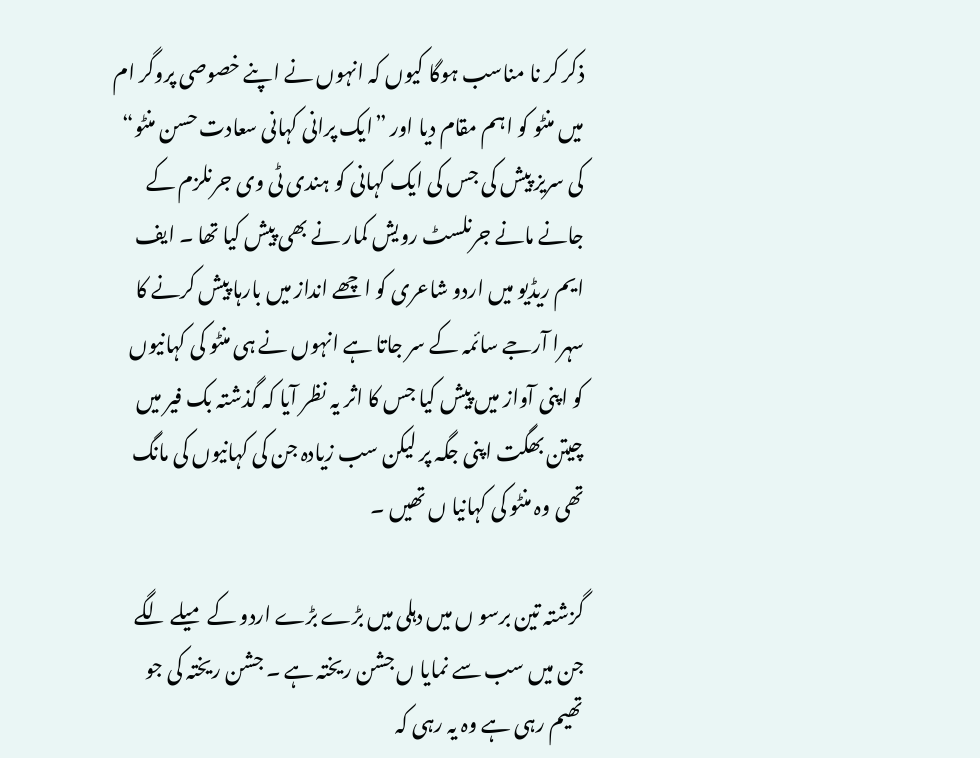ذکر کر نا مناسب ہوگا کیوں کہ انہوں نے اپنے خصوصی پروگر ام میں منٹو کو اہم مقام دیا اور ”ایک پرانی کہانی سعادت حسن منٹو“ کی سریز پیش کی جس کی ایک کہانی کو ہندی ٹی وی جرنلزم کے جانے مانے جرنلسٹ رویش کمار نے بھی پیش کیا تھا ۔ ایف ایم ریڈیو میں اردو شاعری کو اچھے انداز میں بارہا پیش کرنے کا سہرا آرجے سائمہ کے سر جاتا ہے انہوں نے ہی منٹو کی کہانیوں کو اپنی آواز میں پیش کیا جس کا اثر یہ نظر آیا کہ گذشتہ بک فیر میں چیتن بھگت اپنی جگہ پر لیکن سب زیادہ جن کی کہانیوں کی مانگ تھی وہ منٹو کی کہانیا ں تھیں ۔

گزشتہ تین برسو ں میں دہلی میں بڑے بڑے اردو کے میلے لگے جن میں سب سے نمایا ں جشن ریختہ ہے ۔ جشن ریختہ کی جو تھیم رہی ہے وہ یہ رہی کہ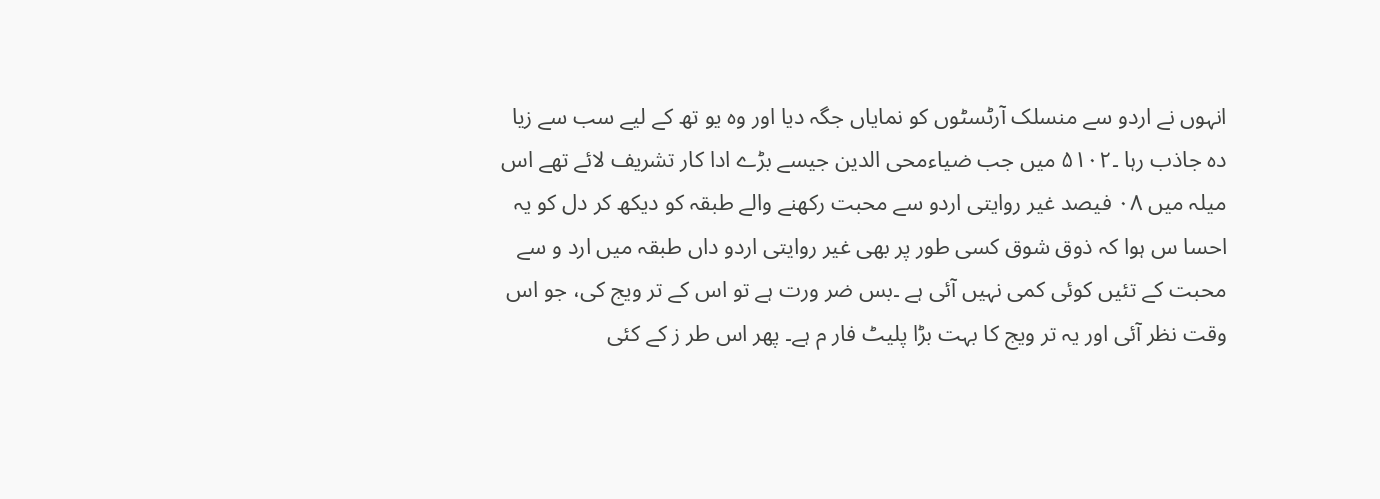انہوں نے اردو سے منسلک آرٹسٹوں کو نمایاں جگہ دیا اور وہ یو تھ کے لیے سب سے زیا دہ جاذب رہا ۔۵۱۰۲ میں جب ضیاءمحی الدین جیسے بڑے ادا کار تشریف لائے تھے اس میلہ میں ۰۸ فیصد غیر روایتی اردو سے محبت رکھنے والے طبقہ کو دیکھ کر دل کو یہ احسا س ہوا کہ ذوق شوق کسی طور پر بھی غیر روایتی اردو داں طبقہ میں ارد و سے محبت کے تئیں کوئی کمی نہیں آئی ہے ۔بس ضر ورت ہے تو اس کے تر ویج کی، جو اس وقت نظر آئی اور یہ تر ویج کا بہت بڑا پلیٹ فار م ہے۔ پھر اس طر ز کے کئی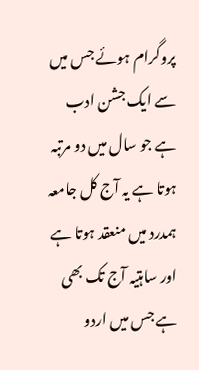پروگرام ہوئے جس میں سے ایک جشن ادب ہے جو سال میں دو مرتبہ ہوتا ہے یہ آج کل جامعہ ہمدرد میں منعقد ہوتا ہے اور ساہتیہ آج تک بھی ہے جس میں اردو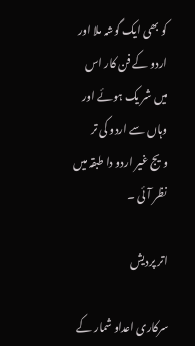کو بھی ایک گوشہ ملا اور اردو کے فن کار اس میں شر یک ہوئے اور وہاں سے اردو کی تر ویج غیر اردو دا طبقہ میں نظر آئی ۔

اتر پردیش

سرکاری اعداو شمار کے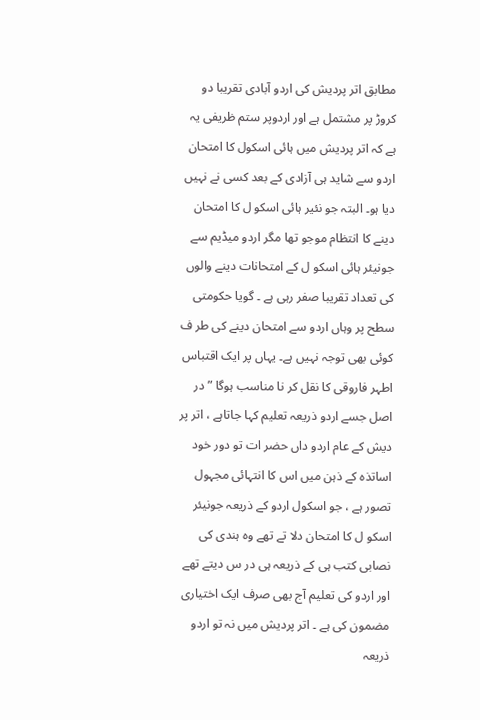مطابق اتر پردیش کی اردو آبادی تقریبا دو کروڑ پر مشتمل ہے اور اردوپر ستم ظریفی یہ ہے کہ اتر پردیش میں ہائی اسکول کا امتحان اردو سے شاید ہی آزادی کے بعد کسی نے نہیں دیا ہو۔ البتہ جو نئیر ہائی اسکو ل کا امتحان دینے کا انتظام موجو تھا مگر اردو میڈیم سے جونیئر ہائی اسکو ل کے امتحانات دینے والوں کی تعداد تقریبا صفر رہی ہے ۔ گویا حکومتی سطح پر وہاں اردو سے امتحان دینے کی طر ف کوئی بھی توجہ نہیں ہے۔ یہاں پر ایک اقتباس اطہر فاروقی کا نقل کر نا مناسب ہوگا ” در اصل جسے اردو ذریعہ تعلیم کہا جاتاہے ، اتر پر دیش کے عام اردو داں حضر ات تو دور خود اساتذہ کے ذہن میں اس کا انتہائی مجہول تصور ہے ، جو اسکول اردو کے ذریعہ جونیئر اسکو ل کا امتحان دلا تے تھے وہ ہندی کی نصابی کتب ہی کے ذریعہ ہی در س دیتے تھے اور اردو کی تعلیم آج بھی صرف ایک اختیاری مضمون کی ہے ۔ اتر پردیش میں نہ تو اردو ذریعہ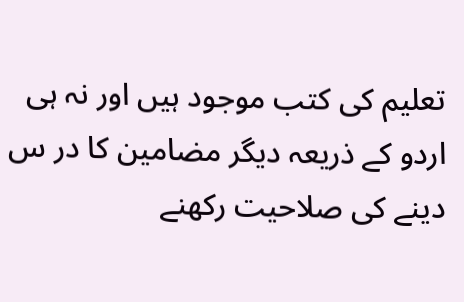تعلیم کی کتب موجود ہیں اور نہ ہی اردو کے ذریعہ دیگر مضامین کا در س دینے کی صلاحیت رکھنے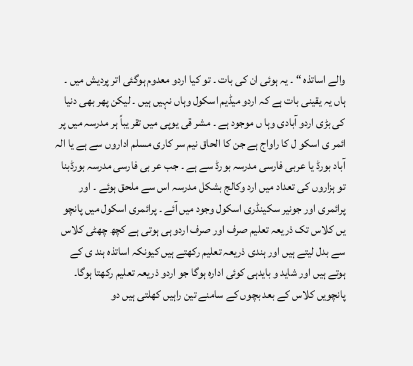والے اساتذہ “ ۔ یہ ہوئی ان کی بات ۔ تو کیا اردو معدوم ہوگئی اتر پردیش میں ۔ ہاں یہ یقینی بات ہے کہ اردو میڈیم اسکول وہاں نہیں ہیں ۔ لیکن پھر بھی دنیا کی بڑی اردو آبادی وہا ں موجود ہے ۔ مشر قی یوپی میں تقر یباً ہر مدرسہ میں پر ائمر ی اسکو ل کا راواج ہے جن کا الحاق نیم سر کاری مسلم اداروں سے ہے یا الہ آباد بورڈ یا عربی فارسی مدرسہ بورڈ سے ہے ۔ جب عر بی فارسی مدرسہ بورڈبنا تو ہزاروں کی تعداد میں ارد وکالج بشکل مدرسہ اس سے ملحق ہوئے ۔ اور پرائمری اور جونیر سکینڈری اسکول وجود میں آئے ۔ پرائمری اسکول میں پانچو یں کلاس تک ذریعہ تعلیم صرف اور صرف اردو ہی ہوتی ہے کچھ چھٹی کلاس سے بدل لیتے ہیں اور ہندی ذریعہ تعلیم رکھتے ہیں کیونکہ اساتذہ ہند ی کے ہوتے ہیں اور شاید و بایدہی کوئی ادارہ ہوگا جو اردو ذریعہ تعلیم رکھتا ہوگا۔ پانچویں کلاس کے بعد بچوں کے سامنے تین راہیں کھلتی ہیں دو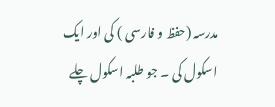مدرسہ (حفظ و فارسی ) کی اور ایک اسکول کی ۔ جو طلبہ اسکول چلے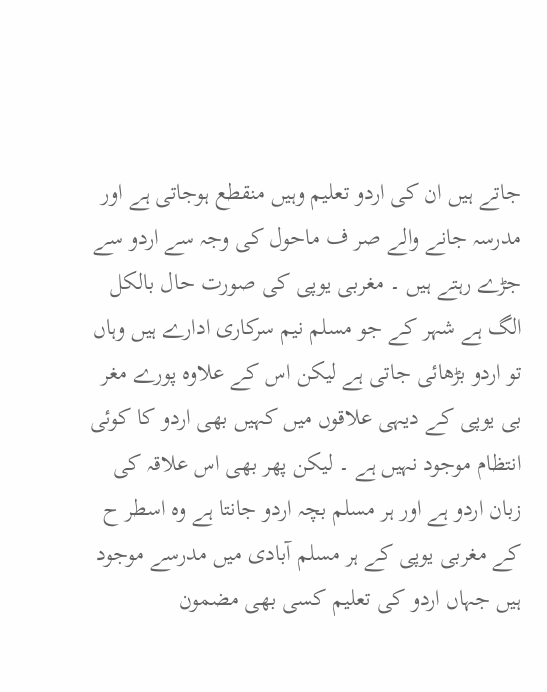جاتے ہیں ان کی اردو تعلیم وہیں منقطع ہوجاتی ہے اور مدرسہ جانے والے صر ف ماحول کی وجہ سے اردو سے جڑے رہتے ہیں ۔ مغربی یوپی کی صورت حال بالکل الگ ہے شہر کے جو مسلم نیم سرکاری ادارے ہیں وہاں تو اردو بڑھائی جاتی ہے لیکن اس کے علاوہ پورے مغر بی یوپی کے دیہی علاقوں میں کہیں بھی اردو کا کوئی انتظام موجود نہیں ہے ۔ لیکن پھر بھی اس علاقہ کی زبان اردو ہے اور ہر مسلم بچہ اردو جانتا ہے وہ اسطر ح کے مغربی یوپی کے ہر مسلم آبادی میں مدرسے موجود ہیں جہاں اردو کی تعلیم کسی بھی مضمون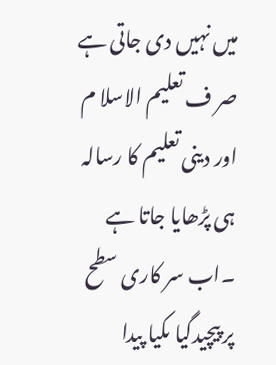میں نہیں دی جاتی ہے صر ف تعلیم الاسلا م اور دینی تعلیم کا رسالہ ہی پڑھایا جاتا ہے ۔اب سر کاری سطح پر پیچیدگیا ںکیا پیدا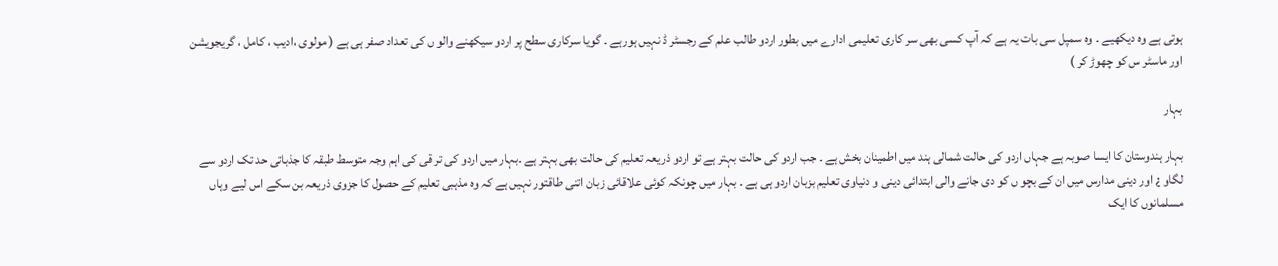ہوتی ہے وہ دیکھیے ۔ وہ سمپل سی بات یہ ہے کہ آپ کسی بھی سر کاری تعلیمی ادارے میں بطور اردو طالب علم کے رجسٹر ڈ نہیں ہورہے ۔ گویا سرکاری سطح پر اردو سیکھنے والو ں کی تعداد صفر ہی ہے ( مولوی ،ادیب ، کامل ، گریجویشن اور ماسٹر س کو چھوڑ کر )

بہار

بہار ہندوستان کا ایسا صوبہ ہے جہاں اردو کی حالت شمالی ہند میں اطمینان بخش ہے ۔ جب اردو کی حالت بہتر ہے تو اردو ذریعہ تعلیم کی حالت بھی بہتر ہے ۔بہار میں اردو کی تر قی کی اہم وجہ متوسط طبقہ کا جذباتی حد تک اردو سے لگاو ¿ اور دینی مدارس میں ان کے بچو ں کو دی جانے والی ابتدائی دینی و دنیاوی تعلیم بزبان اردو ہی ہے ۔ بہار میں چونکہ کوئی علاقائی زبان اتنی طاقتور نہیں ہے کہ وہ مذہبی تعلیم کے حصول کا جزوی ذریعہ بن سکے اس لیے وہاں مسلمانوں کا ایک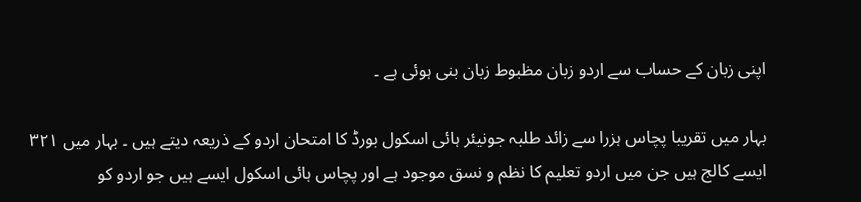اپنی زبان کے حساب سے اردو زبان مظبوط زبان بنی ہوئی ہے ۔

بہار میں تقریبا پچاس ہزرا سے زائد طلبہ جونیئر ہائی اسکول بورڈ کا امتحان اردو کے ذریعہ دیتے ہیں ۔ بہار میں ۳۲۱ ایسے کالج ہیں جن میں اردو تعلیم کا نظم و نسق موجود ہے اور پچاس ہائی اسکول ایسے ہیں جو اردو کو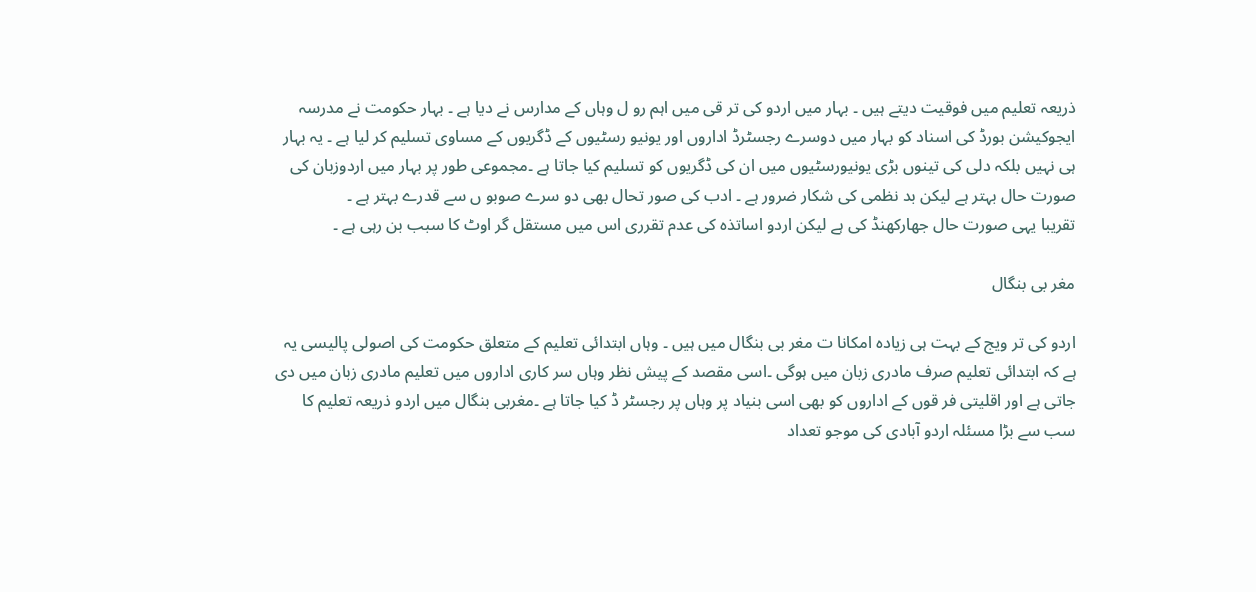ذریعہ تعلیم میں فوقیت دیتے ہیں ۔ بہار میں اردو کی تر قی میں اہم رو ل وہاں کے مدارس نے دیا ہے ۔ بہار حکومت نے مدرسہ ایجوکیشن بورڈ کی اسناد کو بہار میں دوسرے رجسٹرڈ اداروں اور یونیو رسٹیوں کے ڈگریوں کے مساوی تسلیم کر لیا ہے ۔ یہ بہار ہی نہیں بلکہ دلی کی تینوں بڑی یونیورسٹیوں میں ان کی ڈگریوں کو تسلیم کیا جاتا ہے ۔مجموعی طور پر بہار میں اردوزبان کی صورت حال بہتر ہے لیکن بد نظمی کی شکار ضرور ہے ۔ ادب کی صور تحال بھی دو سرے صوبو ں سے قدرے بہتر ہے ۔
تقریبا یہی صورت حال جھارکھنڈ کی ہے لیکن اردو اساتذہ کی عدم تقرری اس میں مستقل گر اوٹ کا سبب بن رہی ہے ۔

مغر بی بنگال

اردو کی تر ویج کے بہت ہی زیادہ امکانا ت مغر بی بنگال میں ہیں ۔ وہاں ابتدائی تعلیم کے متعلق حکومت کی اصولی پالیسی یہ ہے کہ ابتدائی تعلیم صرف مادری زبان میں ہوگی ۔اسی مقصد کے پیش نظر وہاں سر کاری اداروں میں تعلیم مادری زبان میں دی جاتی ہے اور اقلیتی فر قوں کے اداروں کو بھی اسی بنیاد پر وہاں پر رجسٹر ڈ کیا جاتا ہے ۔مغربی بنگال میں اردو ذریعہ تعلیم کا سب سے بڑا مسئلہ اردو آبادی کی موجو تعداد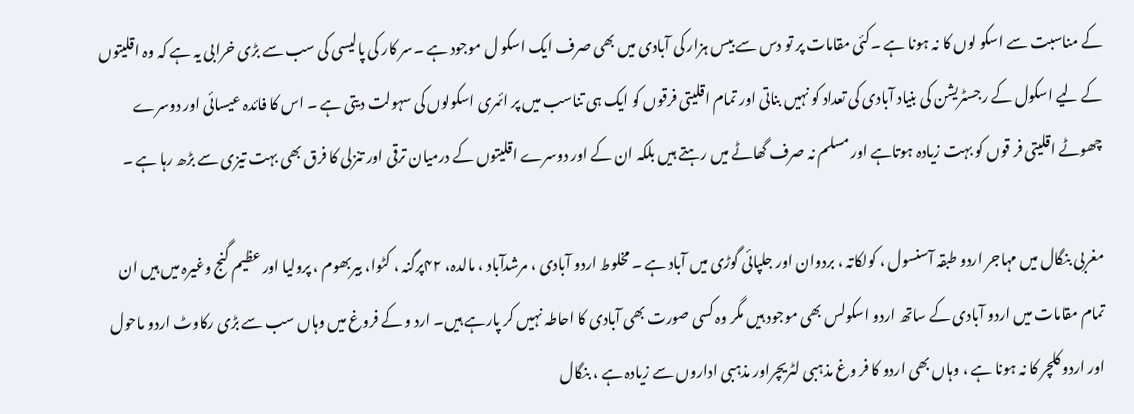کے مناسبت سے اسکو لوں کا نہ ہونا ہے ۔کئی مقامات پر تو دس سے بیس ہزار کی آبادی میں بھی صرف ایک اسکو ل موجود ہے ۔سر کار کی پالیسی کی سب سے بڑی خرابی یہ ہے کہ وہ اقلیتوں کے لیے اسکول کے رجسٹریشن کی بنیاد آبادی کی تعداد کو نہیں بناتی اور تمام اقلیتی فرقوں کو ایک ہی تناسب میں پر ائمری اسکولوں کی سہولت دیتی ہے ۔ اس کا فائدہ عیسائی اور دوسرے چھوٹے اقلیتی فر قوں کو بہت زیادہ ہوتاہے اور مسلم نہ صرف گھاٹے میں رہتے ہیں بلکہ ان کے اور دوسرے اقلیتوں کے درمیان ترقی اور تنزلی کا فرق بھی بہت تیزی سے بڑھ رہا ہے ۔

مغربی بنگال میں مہاجر اردو طبقہ آسنسول ، کولکاتہ ، بردوان اور جلپائی گوڑی میں آباد ہے ۔ مخلوط اردو آبادی ، مرشدآباد ، مالدہ، ۴۲پرگنہ ، کٹوا، بیربھوم ، پرولیا اور عظیم گنج وغیرہ میں ہیں ان تمام مقامات میں اردو آبادی کے ساتھ اردو اسکولس بھی موجود ہیں مگر وہ کسی صورت بھی آبادی کا احاطہ نہیں کر پارہے ہیں۔ ارد و کے فروغ میں وہاں سب سے بڑی رکاوٹ اردو ماحول اور اردو کلچر کا نہ ہونا ہے ، وہاں بھی اردو کا فر وغ مذہبی لٹریچراور مذہبی اداروں سے زیادہ ہے ، بنگال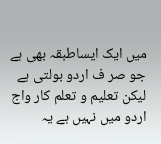میں ایک ایساطبقہ بھی ہے جو صر ف اردو بولتی ہے لیکن تعلیم و تعلم کار واج اردو میں نہیں ہے یہ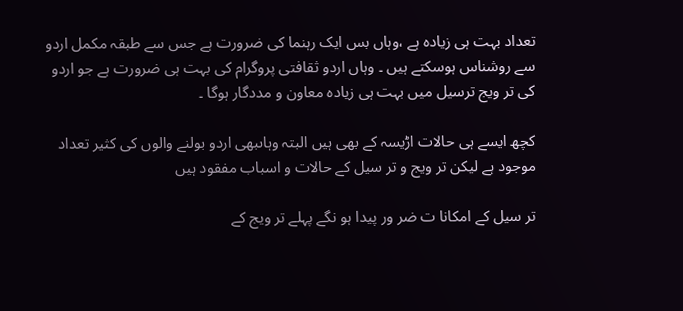تعداد بہت ہی زیادہ ہے ،وہاں بس ایک رہنما کی ضرورت ہے جس سے طبقہ مکمل اردو سے روشناس ہوسکتے ہیں ۔ وہاں اردو ثقافتی پروگرام کی بہت ہی ضرورت ہے جو اردو کی تر ویج ترسیل میں بہت ہی زیادہ معاون و مددگار ہوگا ۔

کچھ ایسے ہی حالات اڑیسہ کے بھی ہیں البتہ وہاںبھی اردو بولنے والوں کی کثیر تعداد موجود ہے لیکن تر ویج و تر سیل کے حالات و اسباب مفقود ہیں

تر سیل کے امکانا ت ضر ور پیدا ہو نگے پہلے تر ویج کے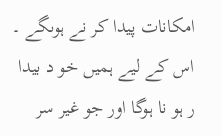امکانات پیدا کر نے ہوںگے ۔ اس کے لیے ہمیں خو د بیدا ر ہو نا ہوگا اور جو غیر سر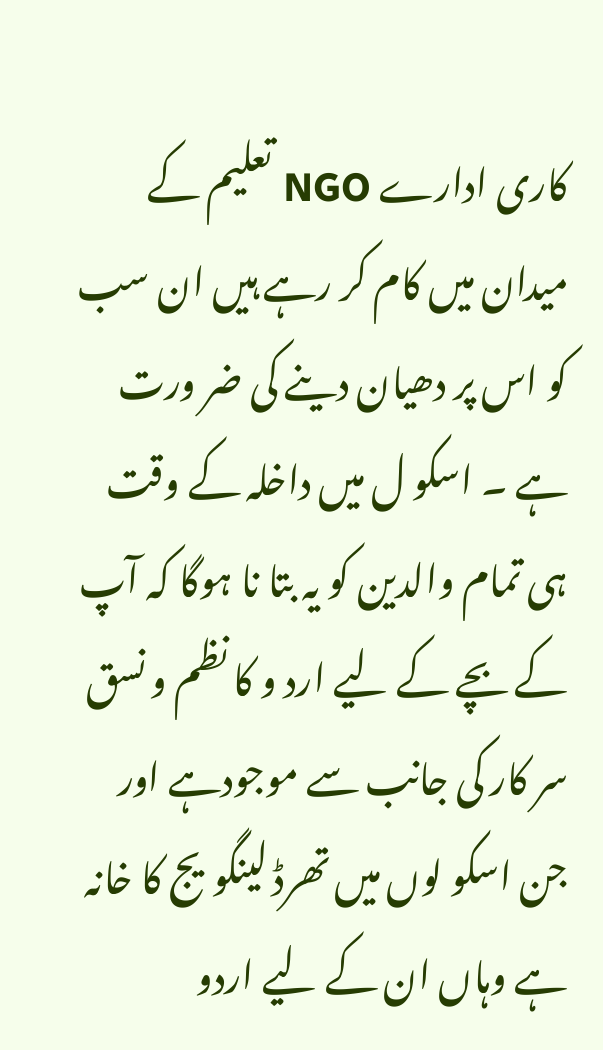کاری ادارے NGO تعلیم کے میدان میں کام کر رہے ہیں ان سب کو اس پر دھیان دینے کی ضر ورت ہے ۔ اسکو ل میں داخلہ کے وقت ہی تمام والدین کو یہ بتا نا ہوگا کہ آپ کے بچے کے لیے ارد و کا نظم و نسق سر کار کی جانب سے موجودہے اور جن اسکو لوں میں تھرڈ لینگویج کا خانہ ہے وہاں ان کے لیے اردو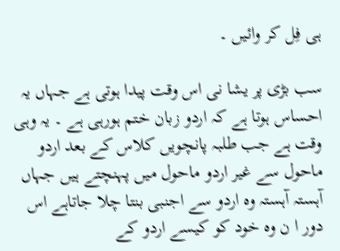ہی فِل کر وائیں ۔

سب بڑی پر یشا نی اس وقت پیدا ہوتی ہے جہاں یہ احساس ہوتا ہے کہ اردو زبان ختم ہورہی ہے ۔ یہ وہی وقت ہے جب طلبہ پانچویں کلاس کے بعد اردو ماحول سے غیر اردو ماحول میں پہنچتے ہیں جہاں آہستہ آہستہ وہ اردو سے اجنبی بنتا چلا جاتاہے اس دور ا ن وہ خود کو کیسے اردو کے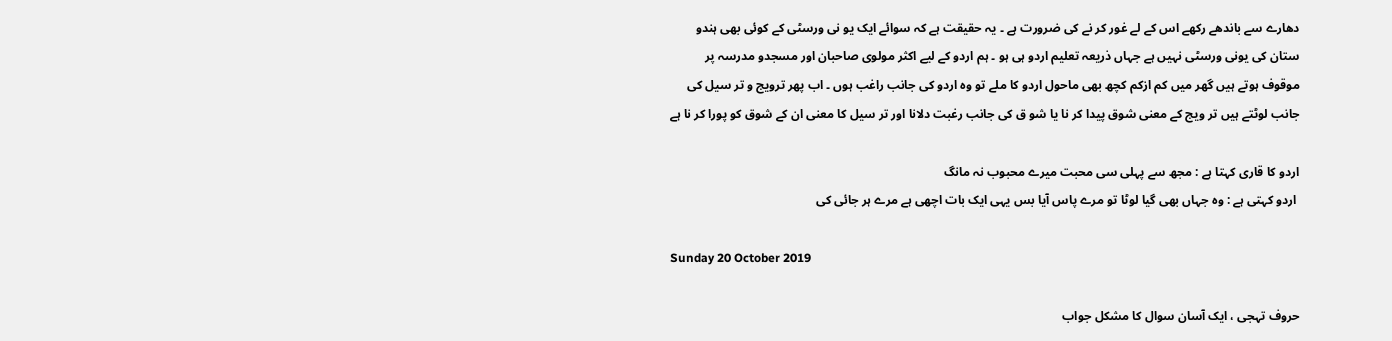دھارے سے باندھے رکھے اس کے لے غور کر نے کی ضرورت ہے ۔ یہ حقیقت ہے کہ سوائے ایک یو نی ورسٹی کے کوئی بھی ہندو ستان کی یونی ورسٹی نہیں ہے جہاں ذریعہ تعلیم اردو ہی ہو ۔ ہم اردو کے لیے اکثر مولوی صاحبان اور مسجدو مدرسہ پر موقوف ہوتے ہیں گھر میں کم ازکم کچھ بھی ماحول اردو کا ملے تو وہ اردو کی جانب راغب ہوں ۔ اب پھر ترویج و تر سیل کی جانب لوٹتے ہیں تر ویج کے معنی شوق پیدا کر نا یا شو ق کی جانب رغبت دلانا اور تر سیل کا معنی ان کے شوق کو پورا کر نا ہے

اردو کا قاری کہتا ہے : مجھ سے پہلی سی محبت میرے محبوب نہ مانگ
 اردو کہتی ہے : وہ جہاں بھی گیا لوٹا تو مرے پاس آیا بس یہی ایک بات اچھی ہے مرے ہر جائی کی

Sunday 20 October 2019

حروف تہجی ، ایک آسان سوال کا مشکل جواب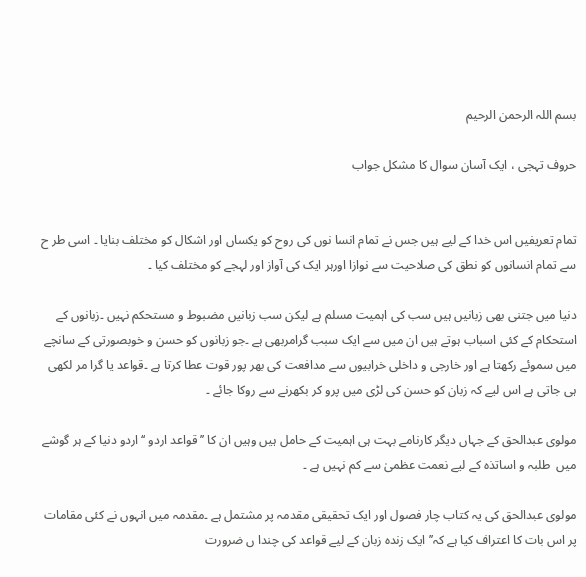بسم اللہ الرحمن الرحیم

حروف تہجی ، ایک آسان سوال کا مشکل جواب


تمام تعریفیں اس خدا کے لیے ہیں جس نے تمام انسا نوں کی روح کو یکساں اور اشکال کو مختلف بنایا ۔ اسی طر ح سے تمام انسانوں کو نطق کی صلاحیت سے نوازا اورہر ایک کی آواز اور لہجے کو مختلف کیا ۔

دنیا میں جتنی بھی زبانیں ہیں سب کی اہمیت مسلم ہے لیکن سب زبانیں مضبوط و مستحکم نہیں ۔زبانوں کے استحکام کے کئی اسباب ہوتے ہیں ان میں سے ایک سبب گرامربھی ہے ۔جو زبانوں کو حسن و خوبصورتی کے سانچے میں سموئے رکھتا ہے اور خارجی و داخلی خرابیوں سے مدافعت کی بھر پور قوت عطا کرتا ہے ۔قواعد یا گرا مر لکھی ہی جاتی ہے اس لیے کہ زبان کو حسن کی لڑی میں پرو کر بکھرنے سے روکا جائے ۔

مولوی عبدالحق کے جہاں دیگر کارنامے بہت ہی اہمیت کے حامل ہیں وہیں ان کا ’’قواعد اردو ‘‘ اردو دنیا کے ہر گوشے میں  طلبہ و اساتذہ کے لیے نعمت عظمیٰ سے کم نہیں ہے ۔

مولوی عبدالحق کی یہ کتاب چار فصول اور ایک تحقیقی مقدمہ پر مشتمل ہے ۔مقدمہ میں انہوں نے کئی مقامات پر اس بات کا اعتراف کیا ہے کہ’’ ایک زندہ زبان کے لیے قواعد کی چندا ں ضرورت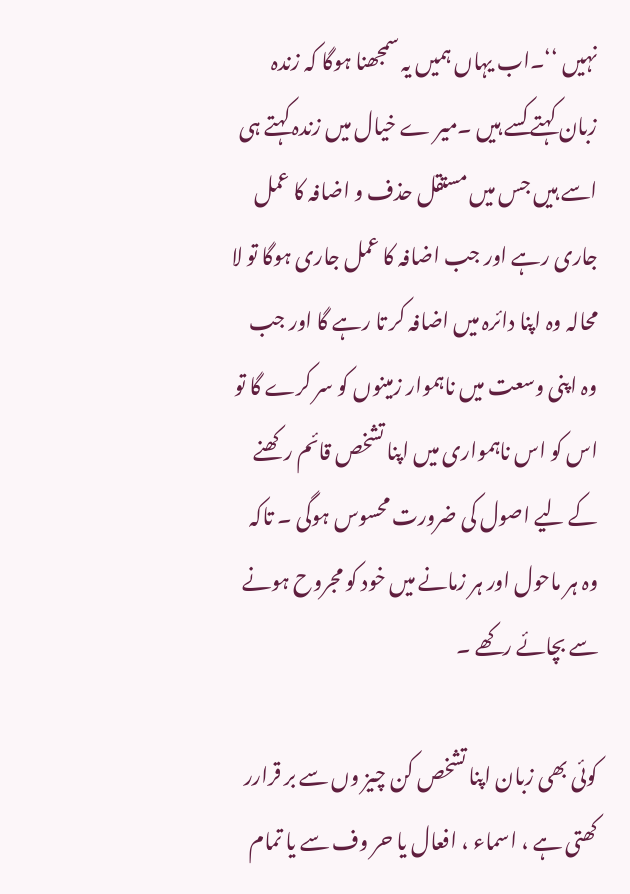نہیں ‘‘۔اب یہاں ہمیں یہ سمجھنا ہوگا کہ زندہ زبان کہتے کسے ہیں ۔میر ے خیال میں زندہ کہتے ہی اسے ہیں جس میں مستقل حذف و اضافہ کا عمل جاری رہے اور جب اضافہ کا عمل جاری ہوگا تو لا محالہ وہ اپنا دائرہ میں اضافہ کر تا رہے گا اور جب وہ اپنی وسعت میں ناہموار زمینوں کو سر کرے گا تو اس کو اس ناہمواری میں اپنا تشخص قائم رکھنے کے لیے اصول کی ضرورت محسوس ہوگی ۔ تاکہ وہ ہر ماحول اور ہر زمانے میں خود کو مجروح ہونے سے بچائے رکھے ۔

کوئی بھی زبان اپنا تشخص کن چیز وں سے بر قرارر کھتی ہے ، اسماء ، افعال یا حر وف سے یا تمام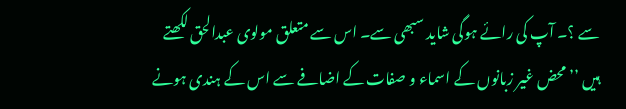سے ؟۔ آپ کی رائے ہوگی شاید سبھی سے۔ اس سے متعلق مولوی عبدالحق لکھتے ہیں ’’ محض غیر زبانوں کے اسماء و صفات کے اضافے سے اس کے ہندی ہونے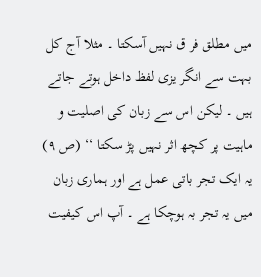میں مطلق فر ق نہیں آسکتا ۔ مثلا آج کل بہت سے انگر یزی لفظ داخل ہوتے جاتے ہیں ۔ لیکن اس سے زبان کی اصلیت و ماہیت پر کچھ اثر نہیں پڑ سکتا ‘‘ (ص ۹) یہ ایک تجر باتی عمل ہے اور ہماری زبان میں یہ تجر بہ ہوچکا ہے ۔ آپ اس کیفیت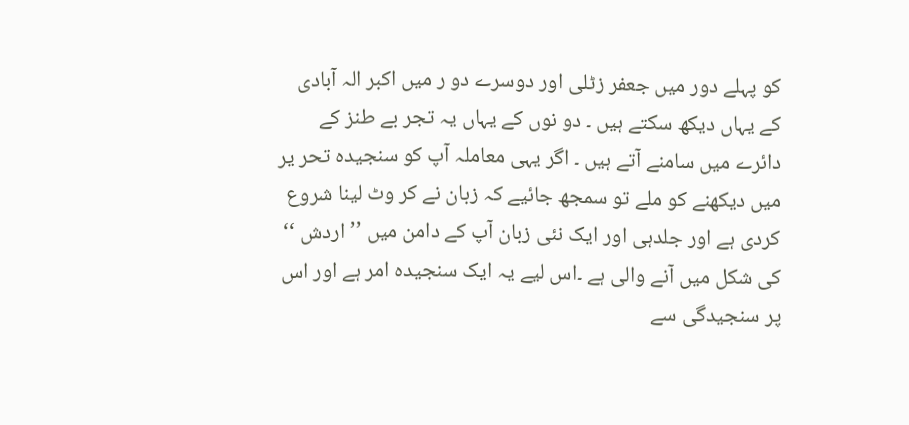کو پہلے دور میں جعفر زٹلی اور دوسرے دو ر میں اکبر الہ آبادی کے یہاں دیکھ سکتے ہیں ۔ دو نوں کے یہاں یہ تجر بے طنز کے دائرے میں سامنے آتے ہیں ۔ اگر یہی معاملہ آپ کو سنجیدہ تحر یر میں دیکھنے کو ملے تو سمجھ جائیے کہ زبان نے کر وٹ لینا شروع کردی ہے اور جلدہی اور ایک نئی زبان آپ کے دامن میں ’’ اردش ‘‘ کی شکل میں آنے والی ہے ۔اس لیے یہ ایک سنجیدہ امر ہے اور اس پر سنجیدگی سے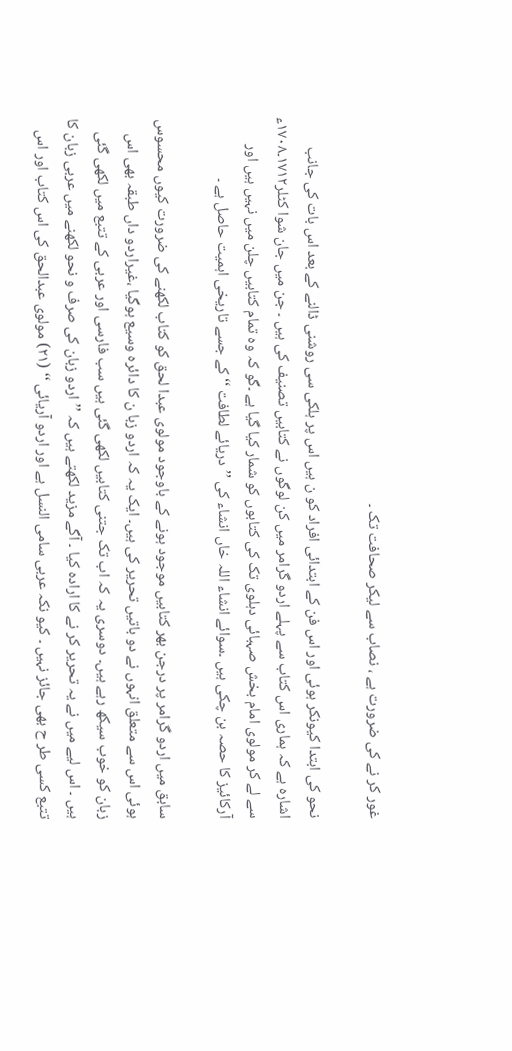غور کر نے کی ضرورت ہے ، نصاب سے لیکر صحافت تک ۔

نحو کی ابتدا کیونکر ہوئی اور اس فن کے ابتدائی افراد کو ن ہیں اس پر ہلکی سی روشنی ڈالنے کے بعد اس بات کی جانب اشارہ ہے کہ ہماری اس کتاب سے پہلے اردو گرامر میں کن لوگوں نے کتابیں تصنیف کی ہیں ۔ جن میں جان شوا کٹلر۱۷۱۲۔۱۷۰۸ء سے لے کر مولوی امام بخش صہبائی دہلوی تک کی کتابوں کو شمار کیا گیا ہے ۔گو کہ وہ تمام کتابیں چلن میں نہیں ہیں اور آرکائیز کا حصہ بن چکی ہیں ۔سوائے انشاء اللہ خاں انشاء کی ’’ دریائے لطافت ‘‘ کے جسے تاریخی اہمیت حاصل ہے ۔

سابق میں اردو گرامر پر درجن بھر کتابیں موجود ہونے کے باوجود مولوی عبدا لحق کو کتاب لکھنے کی ضرورت کیوں محسوس ہوئی اس سے متعلق انہوں نے دو باتیں تحریر کی ہیں۔ ایک یہ کہ اردو زبا ن کا دائرہ وسیع ہوگیا ،غیراردو داں طبقہ بھی اس زبان کو خوب سیکھ رہے ہیں۔ دوسری یہ کہ اب تک جتنی کتابیں لکھی گئی ہیں سب فارسی اور عربی کے تتبع میں لکھی گئی ہیں ۔ اس لیے میں نے یہ تحریر کر نے کا ارادہ کیا ۔ آگے مزید لکھتے ہیں کہ ’’ اردو زبان کی صرف و نحو لکھنے میں عربی زبان کا تتبع کسی طر ح بھی جائز نہیں ۔ کیو نکہ عربی سامی النسل ہے اور اردو آریائی ‘‘ (۲۱) مولوی عبدالحق کی اس کتاب اور اس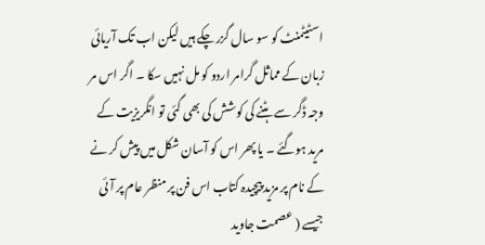اسٹیٹمنٹ کو سو سال گزر چکے ہیں لیکن اب تک آریائی زبان کے مماثل گرامر اردو کو مل نہیں سکا ۔ اگر اس مر وجہ ڈگر سے ہٹنے کی کوشش کی بھی گئی تو انگریزیت کے مرید ہوگئے ۔ یا پھر اس کو آسان شکل میں پیش کر نے کے نام پر مزید پیچیدہ کتاب اس فن پر منظر عام پر آئی جیسے ( عصمت جاوید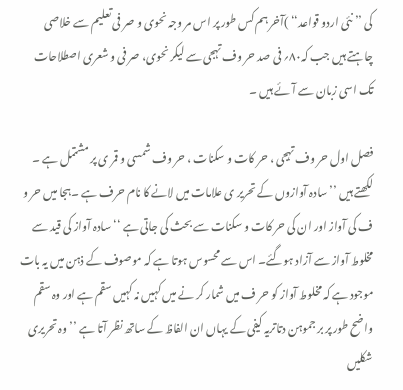کی ’’ نئی اردو قواعد‘‘ )آخر ہم کس طور پر اس مر وجہ نحوی و صر فی تعلیم سے خلاصی چاہتے ہیں جب کہ۸۰؍ فی صد حر وف تہجی سے لیکر نحوی، صر فی و شعری اصطلاحات تک اسی زبان سے آئے ہیں ۔

فصل اول حر وف تہجی ، حر کات و سکنات ، حر وف شمسی و قمر ی پر مشتمل ہے ۔ لکھتے ہیں ’’ سادہ آوازوں کے تحریر ی علامات میں لانے کا نام حرف ہے ۔ہجا میں حر و ف کی آواز اور ان کی حر کات و سکنات سے بحث کی جاتی ہے ‘‘ سادہ آواز کی قید سے مخلوط آواز سے آزاد ہوگئے۔ اس سے محسوس ہوتا ہے کہ موصوف کے ذہن میں یہ بات موجود ہے کہ مخلوط آواز کو حر ف میں شمار کر نے میں کہیں نہ کہیں سقم ہے اور وہ سقم واضح طور پر بر جموہن دتاتریہ کیفی کے یہاں ان الفاظ کے ساتھ نظر آتا ہے ’’ وہ تحریری شکلیں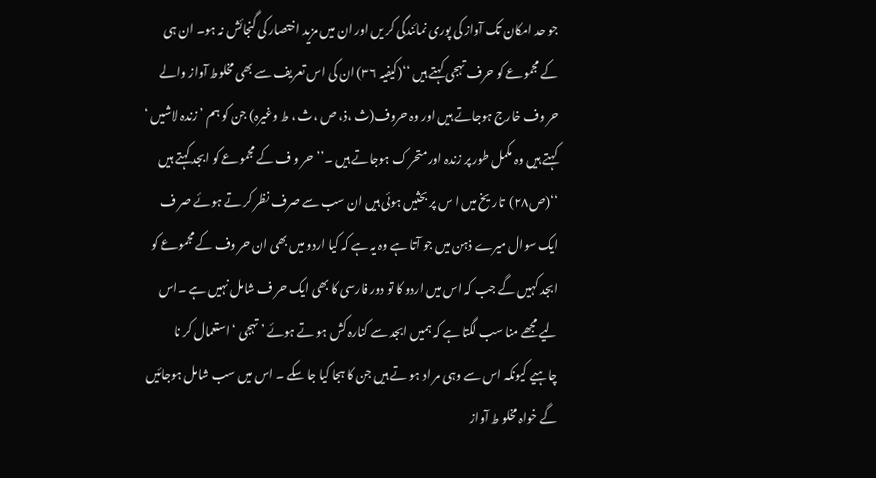جو حد امکان تک آواز کی پوری نمائندگی کر یں اور ان میں مزید اختصار کی گنجائش نہ ہو۔ ان ہی کے مجموعے کو حرف تہجی کہتے ہیں ‘‘(کیفیہ ۳۶) ان کی اس تعریف سے بھی مخلوط آواز والے حر وف خارج ہوجاتے ہیں اور وہ حروف(ث ،ذ، ص ،ث ، ط وغیرہ) جن کو ہم ’ زندہ لاشیں ‘ کہتے ہیں وہ مکمل طور پر زندہ اور متحر ک ہوجاتے ہیں ۔’’حر و ف کے مجموعے کو ابجد کہتے ہیں ‘‘(ص۲۸)  تاریخ میں ا س پر بحثیں ہوئی ہیں ان سب سے صرف نظر کر تے ہوئے صر ف ایک سوال میرے ذہن میں جو آتا ہے وہ یہ ہے کہ کیا اردو میں بھی ان حر وف کے مجموعے کو ابجد کہیں گے جب کہ اس میں اردو کا تو دور فارسی کا بھی ایک حر ف شامل نہیں ہے ۔اس لیے مجھے منا سب لگتا ہے کہ ہمیں ابجد سے کنارہ کش ہو تے ہوئے ’ تہجی ‘ استعمال کر نا چاہیے کیونکہ اس سے وہی مر اد ہو تے ہیں جن کا ہجا کیا جا سکے ۔ اس میں سب شامل ہوجائیں گے خواہ مخلو ط آواز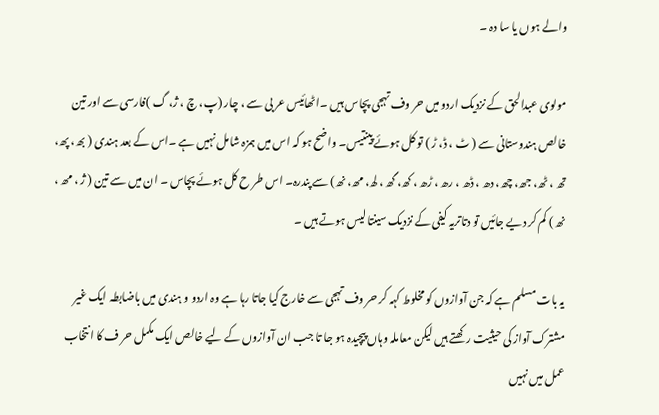والے ہوں یا سا دہ ۔

مولوی عبدالحق کے نزدیک اردو میں حر وف تہجی پچاس ہیں ۔اٹھائیس عر بی سے ، چار (پ، چ ، ژ، گ )فارسی سے اور تین خالص ہندوستانی سے ( ٹ ، ڈ، ڑ ) تو کل ہوئے پینتیس۔ واضح ہو کہ اس میں ہمزہ شامل نہیں ہے ۔اس کے بعد ہندی ( بھ، پھ، تھ ، ٹھ، جھ، چھ، دھ ، ڈھ ، رھ ، ڑھ ، کھ، گھ ، لھ، مھ، نھ) سے پندرہ۔ اس طر ح کل ہوئے پچاس ۔ ان میں سے تین ( ژ ، مھ ، نھ ) کم کر دیے جائیں تو دتاتریہ کیفی کے نزدیک سینتا لیس ہوتے ہیں ۔

یہ بات مسلم ہے کہ جن آوازوں کو مخلوط کہہ کر حر وف تہجی سے خارج کیا جاتا رہا ہے وہ اردو و ہندی میں باضابطہ ایک غیر مشترک آواز کی حیثیت رکھتے ہیں لیکن معاملہ وہاں پیچیدہ ہو جا تا جب ان آوازوں کے لیے خالص ایک مکمل حر ف کا انتخاب عمل میں نہیں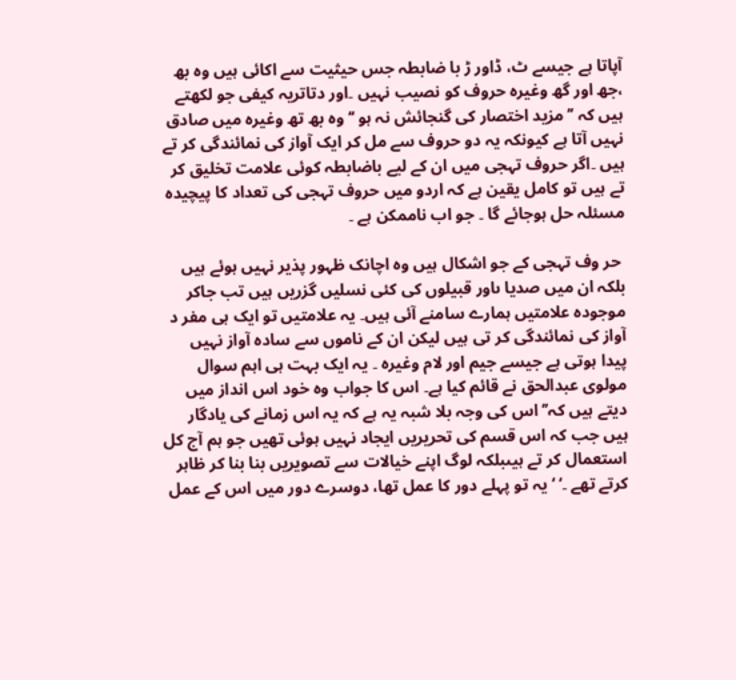آپاتا ہے جیسے ٹ، ڈاور ڑ با ضابطہ جس حیثیت سے اکائی ہیں وہ بھ ،جھ اور گھ وغیرہ حروف کو نصیب نہیں ۔اور دتاتریہ کیفی جو لکھتے ہیں کہ ’’ مزید اختصار کی گنجائش نہ ہو ‘‘ وہ بھ تھ وغیرہ میں صادق نہیں آتا ہے کیونکہ یہ دو حروف سے مل کر ایک آواز کی نمائندگی کر تے ہیں ۔اگر حروف تہجی میں ان کے لیے باضابطہ کوئی علامت تخلیق کر تے ہیں تو کامل یقین ہے کہ اردو میں حروف تہجی کی تعداد کا پیچیدہ مسئلہ حل ہوجائے گا ۔ جو اب ناممکن ہے ۔

 حر وف تہجی کے جو اشکال ہیں وہ اچانک ظہور پذیر نہیں ہوئے ہیں بلکہ ان میں صدیا ںاور قبیلوں کی کئی نسلیں گزریں ہیں تب جاکر موجودہ علامتیں ہمارے سامنے آئی ہیں۔ یہ علامتیں تو ایک ہی مفر د آواز کی نمائندگی کر تی ہیں لیکن ان کے ناموں سے سادہ آواز نہیں پیدا ہوتی ہے جیسے جیم اور لام وغیرہ ۔ یہ ایک بہت ہی اہم سوال مولوی عبدالحق نے قائم کیا ہے۔ اس کا جواب وہ خود اس انداز میں دیتے ہیں کہ’’ اس کی وجہ بلا شبہ یہ ہے کہ یہ اس زمانے کی یادگار ہیں جب کہ اس قسم کی تحریریں ایجاد نہیں ہوئی تھیں جو ہم آج کل استعمال کر تے ہیںبلکہ لوگ اپنے خیالات سے تصویریں بنا بنا کر ظاہر کرتے تھے ۔‘ ‘ یہ تو پہلے دور کا عمل تھا، دوسرے دور میں اس کے عمل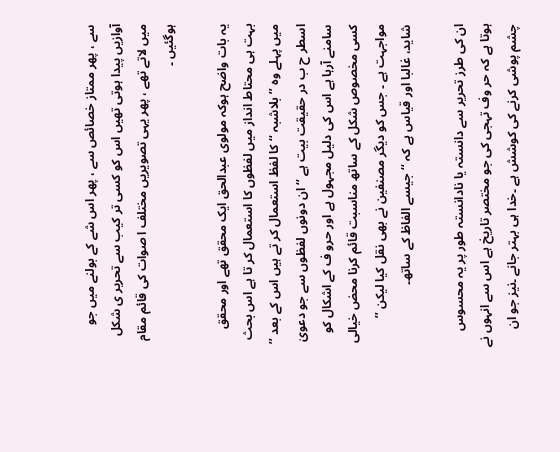سے ، پھر ممتاز خصائص سے ، پھر اس شے کے بولنے میں جو آوازیں پیدا ہوتی تھیں اس کو کسی تر کیب سے تحریر ی شکل میں لاتے تھے ، پھر یہی تصویریں مختلف ا صوات کی قائم مقام ہوگئیں ۔

یہ بات واضح ہوکہ مولوی عبدالحق ایک محقق تھے اور محقق بہت ہی محتاط انداز میں لفظوں کا استعمال کر تا ہے اس بحث میں پہلے وہ ’’ بلاشبہ ‘‘ کا لفظ استعمال کر تے ہیں اس کے بعد ’’ اسطر ح ب در حقیقت بیت ہے ‘‘ ان دونوں لفظوں سے جو دعویٰ سامنے آرہا ہے اس کی دلیل مجہول ہے اور حرو ف کے اشکال کو کسی مخصوص شکل کے ساتھ مناسبت قائم کرنا محض خیالی مواجہت ہے ۔ جس کو دیگر مصنفین نے بھی نقل کیا لیکن ’’ شاید، غالبا اور قیاس ہے کہ ‘‘ جیسے الفاظ کے ساتھ۔

ان کی طرز تحریر سے دانستہ یا نادانستہ طور پر یہ محسوس ہوتا ہے کہ حر وف تہجی کی جو مختصر تاریخ ہے اس سے انہوں نے چشم پوشی کرنے کی کوشش ہے ۔خدا ہی بہتر جانے ۔نیز جو ان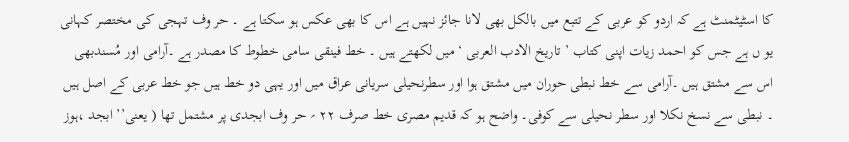کا اسٹیٹمنٹ ہے کہ اردو کو عربی کے تتبع میں بالکل بھی لانا جائز نہیں ہے اس کا بھی عکس ہو سکتا ہے ۔ حر وف تہجی کی مختصر کہانی یو ں ہے جس کو احمد زیات اپنی کتاب ’ تاریخ الادب العربی ‘ میں لکھتے ہیں ۔ خط فینقی سامی خطوط کا مصدر ہے ۔آرامی اور مُسندبھی اس سے مشتق ہیں ۔آرامی سے خط نبطی حوران میں مشتق ہوا اور سطرنحیلی سریانی عراق میں اور یہی دو خط ہیں جو خط عربی کے اصل ہیں ۔ نبطی سے نسخ نکلا اور سطر نحیلی سے کوفی۔ واضح ہو کہ قدیم مصری خط صرف ۲۲ ؍ حر وف ابجدی پر مشتمل تھا ( یعنی’’ ابجد ،ہوز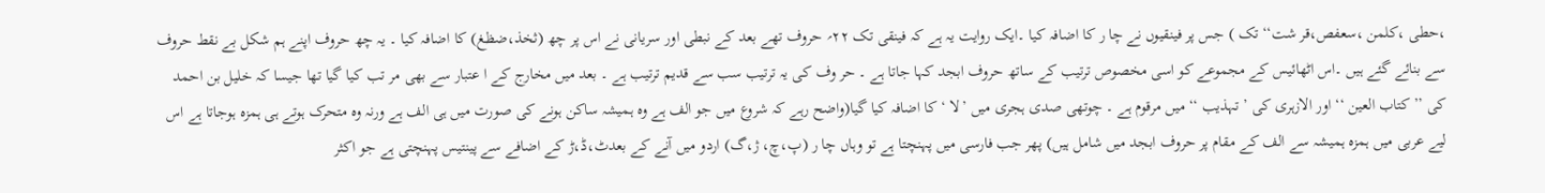،حطی ،کلمن ،سعفص،قر شت‘‘ تک ) جس پر فینقیوں نے چا ر کا اضافہ کیا ۔ایک روایت یہ ہے کہ فینقی تک ۲۲؍ حروف تھے بعد کے نبطی اور سریانی نے اس پر چھ (ثخذ،ضظغ) کا اضافہ کیا ۔ یہ چھ حروف اپنے ہم شکل بے نقط حروف سے بنائے گئے ہیں ۔اس اٹھائیس کے مجموعے کو اسی مخصوص ترتیب کے ساتھ حروف ابجد کہا جاتا ہے ۔ حر وف کی یہ ترتیب سب سے قدیم ترتیب ہے ۔ بعد میں مخارج کے ا عتبار سے بھی مر تب کیا گیا تھا جیسا کہ خلیل بن احمد کی ’’ کتاب العین ‘‘ اور الازہری کی ’ تہذیب ‘‘ میں مرقوم ہے ۔ چوتھی صدی ہجری میں ’لا ‘ کا اضافہ کیا گیا(واضح رہے کہ شروع میں جو الف ہے وہ ہمیشہ ساکن ہونے کی صورت میں ہی الف ہے ورنہ وہ متحرک ہوتے ہی ہمزہ ہوجاتا ہے اس لیے عربی میں ہمزہ ہمیشہ سے الف کے مقام پر حروف ابجد میں شامل ہیں) پھر جب فارسی میں پہنچتا ہے تو وہاں چا ر (پ،چ، ژ،گ) اردو میں آنے کے بعدٹ،ڈ،ڑ کے اضافے سے پینتیس پہنچتی ہے جو اکثر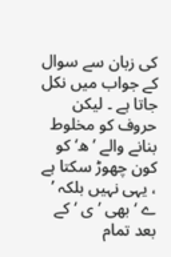کی زبان سے سوال کے جواب میں نکل جاتا ہے ۔ لیکن حروف کو مخلوط بنانے والے ’ھ‘ کو کون چھوڑ سکتا ہے ، یہی نہیں بلکہ ’ ے ‘ بھی ’ ی ‘ کے بعد تمام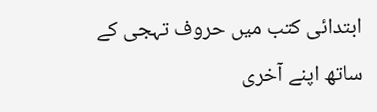ابتدائی کتب میں حروف تہجی کے ساتھ اپنے آخری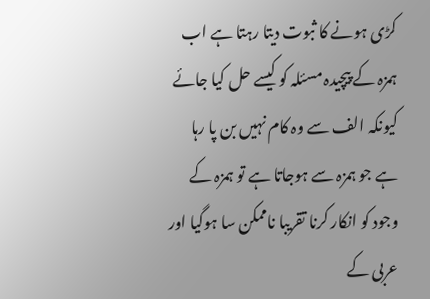کڑی ہونے کا ثبوت دیتا رہتا ہے اب ہمزہ کے پیچیدہ مسئلہ کو کیسے حل کیا جائے     کیونکہ الف سے وہ کام نہیں بن پا رہا ہے جو ہمزہ سے ہوجاتا ہے تو ہمزہ کے وجود کو انکار کرنا تقریبا ناممکن سا ہوگیا اور عربی کے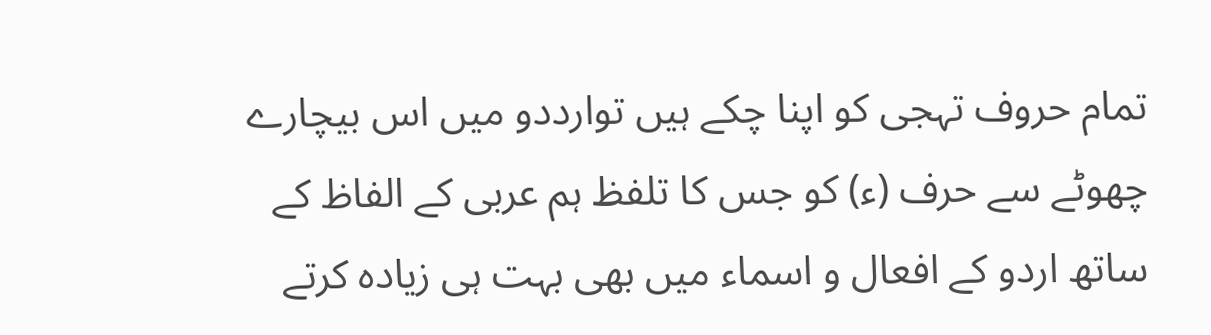تمام حروف تہجی کو اپنا چکے ہیں توارددو میں اس بیچارے چھوٹے سے حرف (ء) کو جس کا تلفظ ہم عربی کے الفاظ کے ساتھ اردو کے افعال و اسماء میں بھی بہت ہی زیادہ کرتے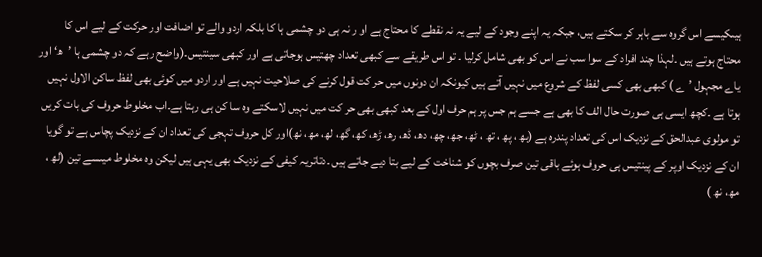ہیںکیسے اس گروہ سے باہر کر سکتے ہیں، جبکہ یہ اپنے وجود کے لیے یہ نہ نقطے کا محتاج ہے او ر نہ ہی دو چشمی ہا کا بلکہ اردو والے تو اضافت اور حرکت کے لیے اس کا محتاج ہوتے ہیں ۔لہذا چند افراد کے سوا سب نے اس کو بھی شامل کرلیا ۔ تو اس طریقے سے کبھی تعداد چھتیس ہوجاتی ہے اور کبھی سینتیس۔(واضح رہے کہ دو چشمی ہا ’ھ‘ اور یاے مجہول ’ے ) کبھی بھی کسی لفظ کے شروع میں نہیں آتے ہیں کیونکہ ان دونوں میں حر کت قول کرنے کی صلاحیت نہیں ہے اور اردو میں کوئی بھی لفظ ساکن الاول نہیں ہوتا ہے ۔کچھ ایسی ہی صورت حال الف کا بھی ہے جسے ہم جس پر ہم حرف اول کے بعد کبھی بھی حر کت میں نہیں لاسکتے وہ سا کن ہی رہتا ہے۔اب مخلوط حروف کی بات کریں تو مولوی عبدالحق کے نزدیک اس کی تعداد پندرہ ہے (بھ ، پھ ، تھ ، ٹھ، جھ، چھ، دھ، ڈھ، رھ، ڑھ، کھ، گھ، لھ، مھ، نھ)اور کل حروف تہجی کی تعداد ان کے نزدیک پچاس ہے تو گویا ان کے نزدیک اوپر کے پینتیس ہی حروف ہوئے باقی تین صرف بچوں کو شناخت کے لیے بتا دیے جاتے ہیں ۔دتاتریہ کیفی کے نزدیک بھی یہی ہیں لیکن وہ مخلوط میںسے تین (لھ ، مھ، نھ )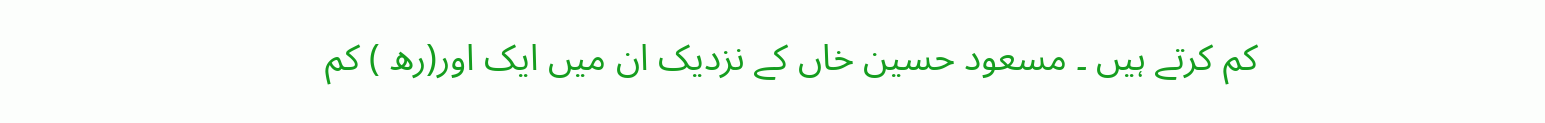کم کرتے ہیں ۔ مسعود حسین خاں کے نزدیک ان میں ایک اور(رھ ) کم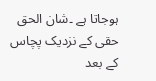ہوجاتا ہے ۔شان الحق حقی کے نزدیک پچاس کے بعد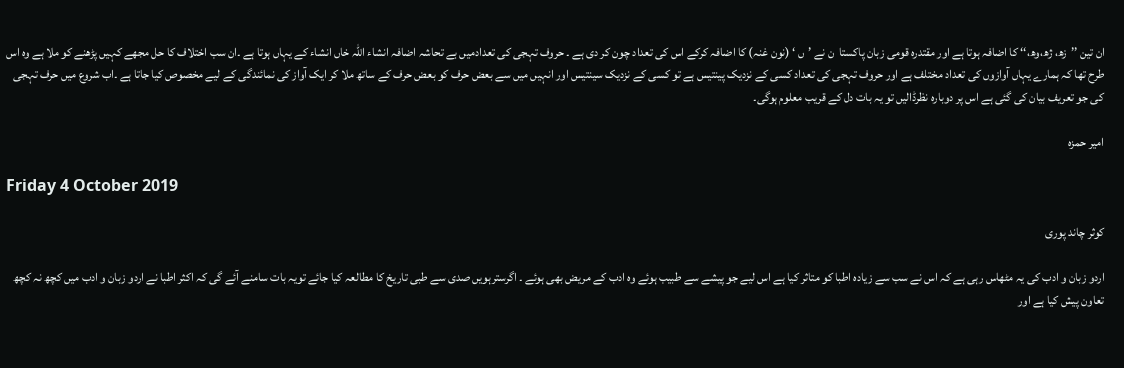ان تین ’’زھ، ژھ،وھ،‘‘ کا اضافہ ہوتا ہے اور مقتدرہ قومی زبان پاکستا  ن نے ’ں ‘ (نون غنہ) کا اضافہ کرکے اس کی تعداد چون کر دی ہے ۔ حروف تہجی کی تعدادمیں بے تحاشہ اضافہ انشاء اللہ خاں انشاء کے یہاں ہوتا ہے ۔ان سب اختلاف کا حل مجھے کہیں پڑھنے کو ملا ہے وہ اس طرح تھا کہ ہمارے یہاں آوازوں کی تعداد مختلف ہے اور حروف تہجی کی تعداد کسی کے نزدیک پینتیس ہے تو کسی کے نزدیک سینتیس اور انہیں میں سے بعض حرف کو بعض حرف کے ساتھ ملا کر ایک آواز کی نمائندگی کے لیے مخصوص کیا جاتا ہے ۔اب شروع میں حرف تہجی کی جو تعریف بیان کی گئی ہے اس پر دوبارہ نظرڈالیں تو یہ بات دل کے قریب معلوم ہوگی۔

امیر حمزہ

Friday 4 October 2019

کوثر چاند پوری

اردو زبان و ادب کی یہ مٹھاس رہی ہے کہ اس نے سب سے زیادہ اطبا کو متاثر کیا ہے اس لیے جو پیشے سے طبیب ہوئے وہ ادب کے مریض بھی ہوئے ۔ اگرسترہویں صدی سے طبی تاریخ کا مطالعہ کیا جائے تویہ بات سامنے آئے گی کہ اکثر اطبا نے اردو زبان و ادب میں کچھ نہ کچھ تعاون پیش کیا ہے اور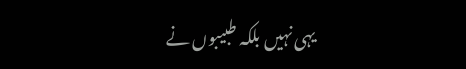یہی نہیں بلکہ طبیبوں نے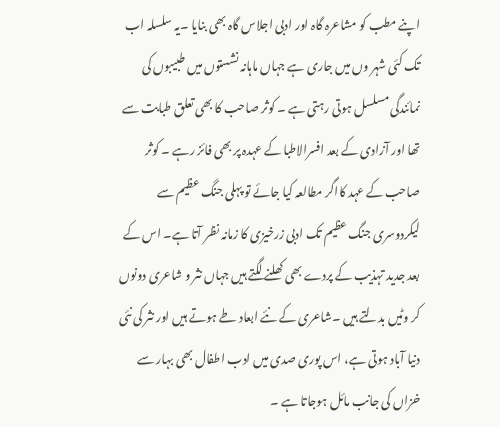اپنے مطب کو مشاعرہ گاہ اور ادبی اجلاس گاہ بھی بنایا ۔یہ سلسلہ اب تک کئی شہر وں میں جاری ہے جہاں ماہانہ نشستوں میں طبیبوں کی نمائندگی مسلسل ہوتی رہتی ہے ۔ کوثر صاحب کا بھی تعلق طبابت سے تھا اور آزادی کے بعد افسرالاطبا کے عہدہ پر بھی فائز رہے ۔ کوثر صاحب کے عہد کااگر مطالعہ کیا جائے تو پہلی جنگ عظیم سے لیکردوسری جنگ عظیم تک ادبی زرخیزی کا زمانہ نظر آتا ہے۔ اس کے بعد جدید تہذیب کے پردے بھی کھلنے لگتے ہیں جہاں نثر و شاعری دونوں کر وٹیں بدلتے ہیں ۔شاعری کے نئے ابعاد طے ہوتے ہیں اور نثر کی نئی دنیا آباد ہوتی ہے، اس پوری صدی میں ادب اطفال بھی بہار سے خزاں کی جانب مائل ہوجاتا ہے ۔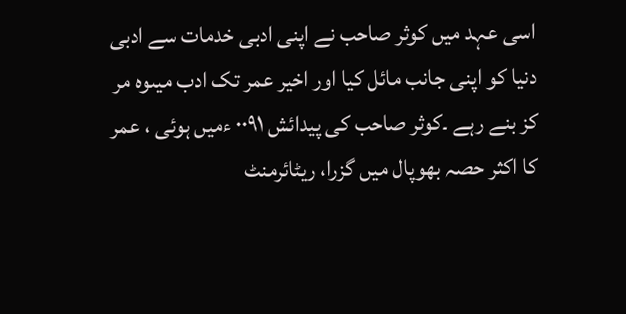اسی عہد میں کوثر صاحب نے اپنی ادبی خدمات سے ادبی دنیا کو اپنی جانب مائل کیا اور اخیر عمر تک ادب میںوہ مر کز بنے رہے ۔کوثر صاحب کی پیدائش ۰۰۹۱ ءمیں ہوئی ، عمر کا اکثر حصہ بھوپال میں گزرا، ریٹائرمنٹ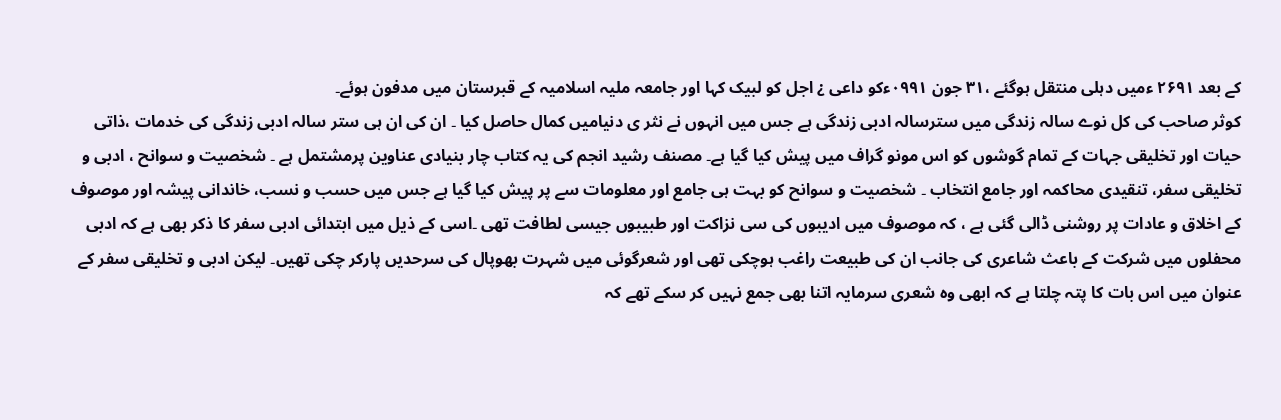کے بعد ۲۶۹۱ ءمیں دہلی منتقل ہوگئے ،۳۱ جون ۰۹۹۱ءکو داعی ¿ اجل کو لبیک کہا اور جامعہ ملیہ اسلامیہ کے قبرستان میں مدفون ہوئے۔
کوثر صاحب کی کل نوے سالہ زندگی میں سترسالہ ادبی زندگی ہے جس میں انہوں نے نثر ی دنیامیں کمال حاصل کیا ۔ ان کی ان ہی ستر سالہ ادبی زندگی کی خدمات ،ذاتی حیات اور تخلیقی جہات کے تمام گوشوں کو اس مونو گراف میں پیش کیا گیا ہے۔ مصنف رشید انجم کی یہ کتاب چار بنیادی عناوین پرمشتمل ہے ۔ شخصیت و سوانح ، ادبی و تخلیقی سفر، تنقیدی محاکمہ اور جامع انتخاب ۔ شخصیت و سوانح کو بہت ہی جامع اور معلومات سے پر پیش کیا گیا ہے جس میں حسب و نسب، خاندانی پیشہ اور موصوف کے اخلاق و عادات پر روشنی ڈالی گئی ہے ، کہ موصوف میں ادیبوں کی سی نزاکت اور طبیبوں جیسی لطافت تھی ۔اسی کے ذیل میں ابتدائی ادبی سفر کا ذکر بھی ہے کہ ادبی محفلوں میں شرکت کے باعث شاعری کی جانب ان کی طبیعت راغب ہوچکی تھی اور شعرگوئی میں شہرت بھوپال کی سرحدیں پارکر چکی تھیں۔ لیکن ادبی و تخلیقی سفر کے عنوان میں اس بات کا پتہ چلتا ہے کہ ابھی وہ شعری سرمایہ اتنا بھی جمع نہیں کر سکے تھے کہ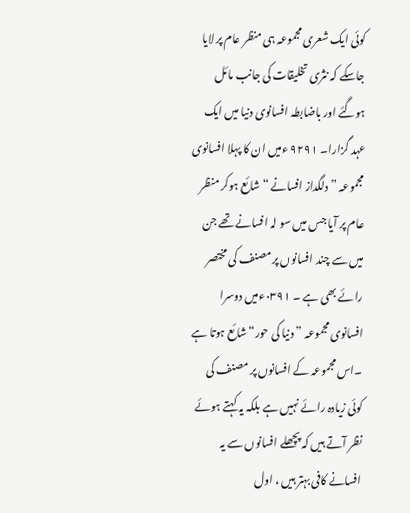کوئی ایک شعری مجموعہ ہی منظر عام پر لایا جاسکے کہ نثری تخلیقات کی جانب مائل ہوگئے اور باضابطہ افسانوی دنیا میں ایک عہد گزارا۔ ۹۲۹۱ ءمیں ان کا پہلا افسانوی مجموعہ ” دلگداز افسانے “ شائع ہوکر منظر عام پر آیا جس میں سو لہ افسانے تھے جن میں سے چند افسانوں پر مصنف کی مختصر رائے بھی ہے ۔ ۰۳۹۱ءمیں دوسرا افسانوی مجموعہ ” دنیا کی حور“ شائع ہوتا ہے ۔اس مجموعہ کے افسانوں پر مصنف کی کوئی زیادہ رائے نہیں ہے بلکہ یہ کہتے ہوئے نظر آتے ہیں کہ پچھلے افسانوں سے یہ افسانے کافی بہتر ہیں ، اول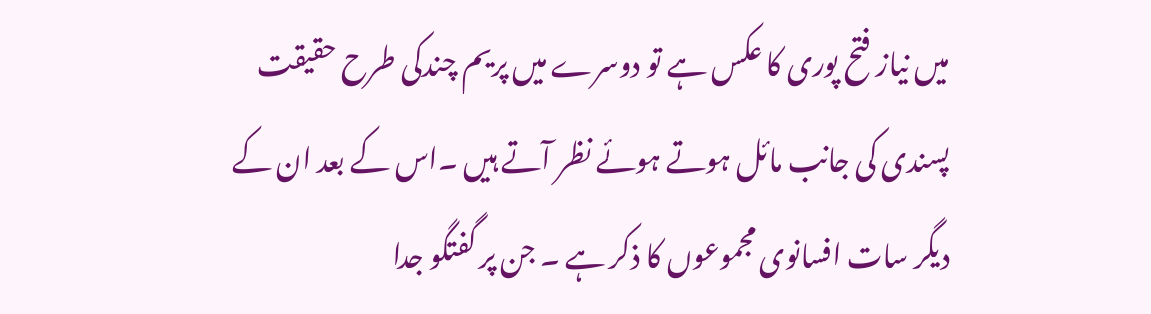میں نیاز فتح پوری کا عکس ہے تو دوسرے میں پریم چندکی طرح حقیقت پسندی کی جانب مائل ہوتے ہوئے نظر آتے ہیں ۔اس کے بعد ان کے دیگر سات افسانوی مجموعوں کا ذکر ہے ۔ جن پر گفتگو جدا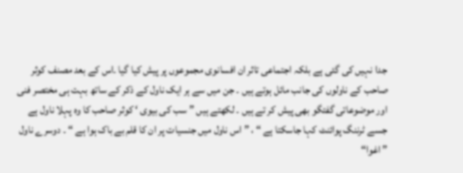جدا نہیں کی گئی ہے بلکہ اجتماعی تاثر ان افسانوی مجموعوں پر پیش کیا گیا ۔اس کے بعد مصنف کوثر صاحب کے ناولوں کی جانب مائل ہوتے ہیں ۔ جن میں سے ہر ایک ناول کے ذکر کے ساتھ بہت ہی مختصر فنی اور موضوعاتی گفتگو بھی پیش کر تے ہیں ۔ لکھتے ہیں ” سب کی بیوی ‘ کوثر صاحب کا وہ پہلا ناول ہے جسے ٹرننگ پوائنٹ کہا جاسکتا ہے “ ، ” اس ناول میں جنسیات پر ان کا قلم بے باک ہوا ہے “ ۔ دوسرے ناول ” اغوا“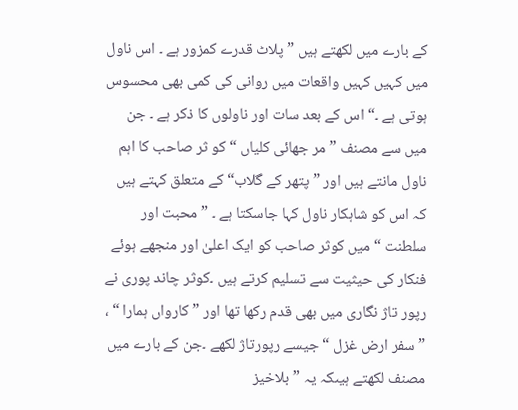کے بارے میں لکھتے ہیں ” پلاٹ قدرے کمزور ہے ۔ اس ناول میں کہیں کہیں واقعات میں روانی کی کمی بھی محسوس ہوتی ہے ۔“ اس کے بعد سات اور ناولوں کا ذکر ہے ۔ جن میں سے مصنف ” مر جھائی کلیاں “ کو ثر صاحب کا اہم ناول مانتے ہیں اور ” پتھر کے گلاب“ کے متعلق کہتے ہیں کہ اس کو شاہکار ناول کہا جاسکتا ہے ۔ ” محبت اور سلطنت “ میں کوثر صاحب کو ایک اعلیٰ اور منجھے ہوئے فنکار کی حیثیت سے تسلیم کرتے ہیں ۔کوثر چاند پوری نے رپور تاژ نگاری میں بھی قدم رکھا تھا اور ” کارواں ہمارا “ ، ” سفر ارض غزل “ جیسے رپورتاژ لکھے ۔جن کے بارے میں مصنف لکھتے ہیںکہ یہ ” بلاخیز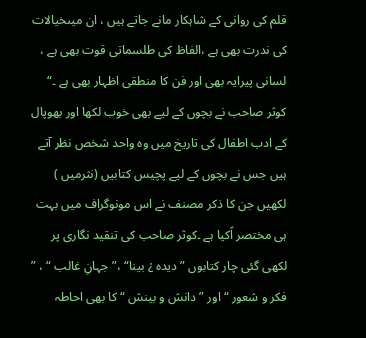قلم کی روانی کے شاہکار مانے جاتے ہیں ، ان میںخیالات کی ندرت بھی ہے ،الفاظ کی طلسماتی قوت بھی ہے ، لسانی پیرایہ بھی اور فن کا منطقی اظہار بھی ہے ۔“ کوثر صاحب نے بچوں کے لیے بھی خوب لکھا اور بھوپال کے ادب اطفال کی تاریخ میں وہ واحد شخص نظر آتے ہیں جس نے بچوں کے لیے پچیس کتابیں (نثرمیں ) لکھیں جن کا ذکر مصنف نے اس مونوگراف میں بہت ہی مختصر اًکیا ہے ۔کوثر صاحب کی تنقید نگاری پر لکھی گئی چار کتابوں ” دیدہ ¿ بینا“ ،” جہانِ غالب “ ، ” فکر و شعور “ اور ” دانش و بینش “ کا بھی احاطہ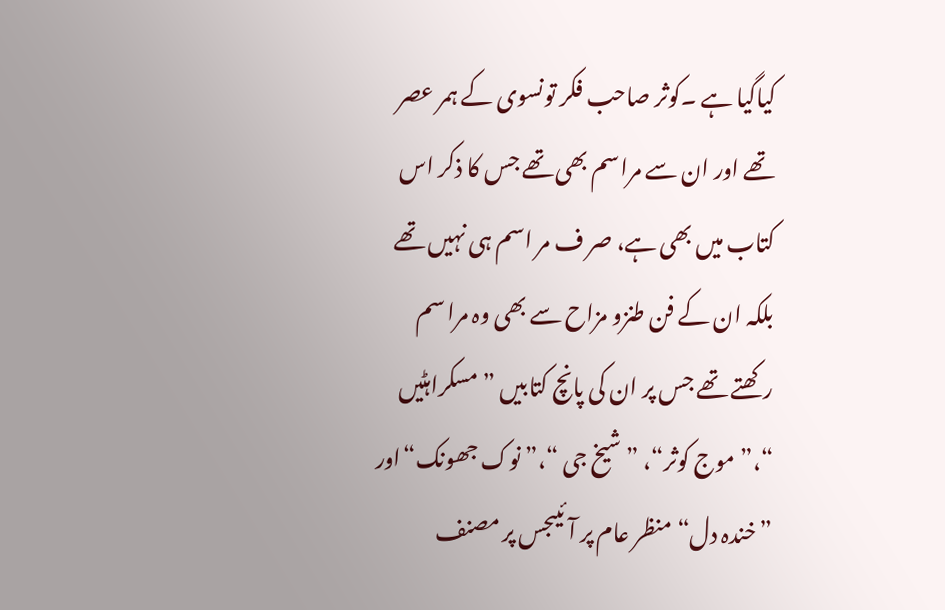کیاگیا ہے ۔کوثر صاحب فکر تونسوی کے ہمر عصر تھے اور ان سے مراسم بھی تھے جس کا ذکر اس کتاب میں بھی ہے، صر ف مر اسم ہی نہیں تھے بلکہ ان کے فن طنزو مزاح سے بھی وہ مرا سم رکھتے تھے جس پر ان کی پانچ کتابیں ” مسکراہٹیں “،” موج کوثر“، ”شیخ جی “،”نوک جھونک“اور ”خندہ دل“ منظر عام پر آئیںجس پر مصنف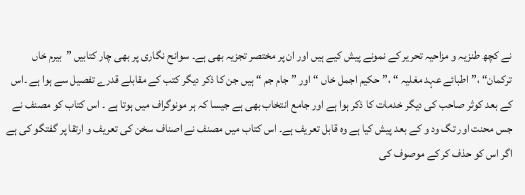نے کچھ طنزیہ و مزاحیہ تحریر کے نمونے پیش کیے ہیں اور ان پر مختصر تجزیہ بھی ہے۔ سوانح نگاری پر بھی چار کتابیں ”بیرم خاں ترکمان“ ،” اطبائے عہد مغلیہ “ ،” حکیم اجمل خاں “ اور ” جام جم “ ہیں جن کا ذکر دیگر کتب کے مقابلے قدرے تفصیل سے ہوا ہے ۔اس کے بعد کوثر صاحب کی دیگر خدمات کا ذکر ہوا ہے اور جامع انتخاب بھی ہے جیسا کہ ہر مونوگراف میں ہوتا ہے ۔ اس کتاب کو مصنف نے جس محنت اور تگ ود و کے بعد پیش کیا ہے وہ قابل تعریف ہے۔ اس کتاب میں مصنف نے اصناف سخن کی تعریف و ارتقا پر گفتگو کی ہے اگر اس کو حذف کر کے موصوف کی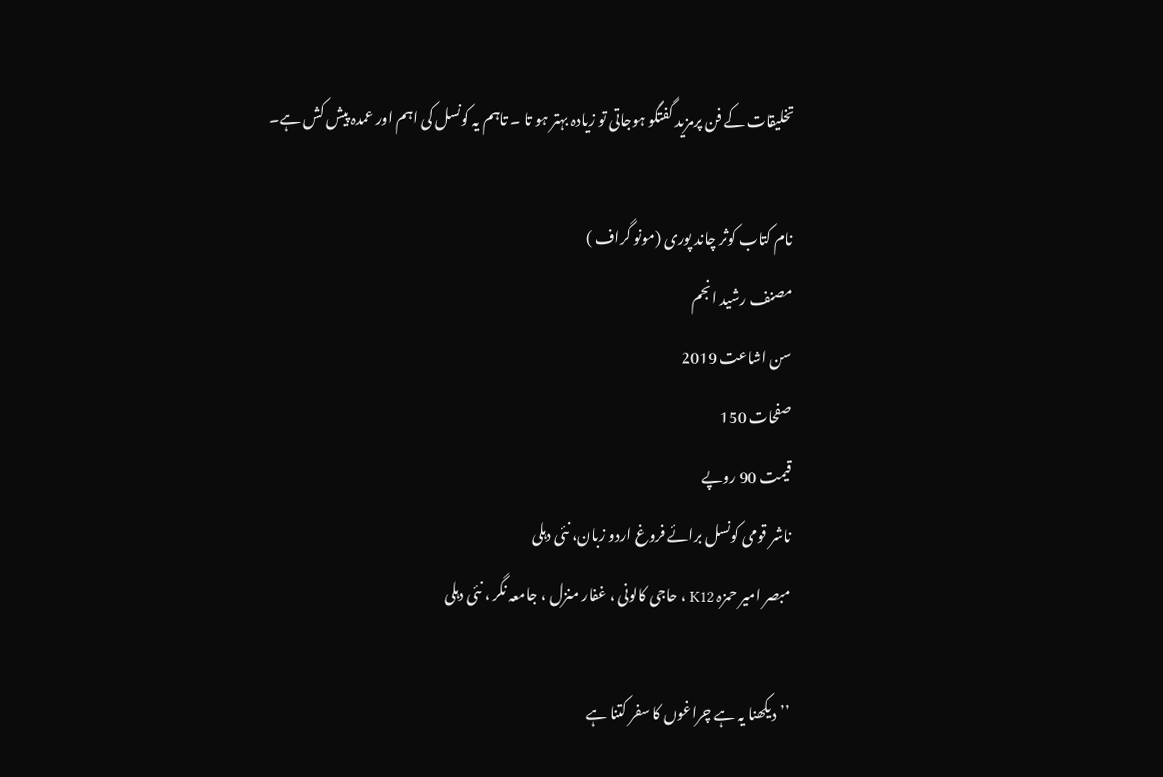تخلیقات کے فن پرمزید گفتگو ہوجاتی تو زیادہ بہتر ہو تا ۔ تاہم یہ کونسل کی اہم اور عمدہ پیش کش ہے۔

نام کتاب کوثر چاند پوری (مونو گراف )
مصنف رشید انجم
سن اشاعت 2019
صفحات 150
قیمت 90 روپے
ناشر قومی کونسل برائے فروغ اردو زبان، نئی دہلی
مبصر امیر حمزہ K12 ، حاجی کالونی ، غفار منزل ، جامعہ نگر ، نئی دہلی

’’ دیکھنا یہ ہے چراغوں کا سفر کتنا ہے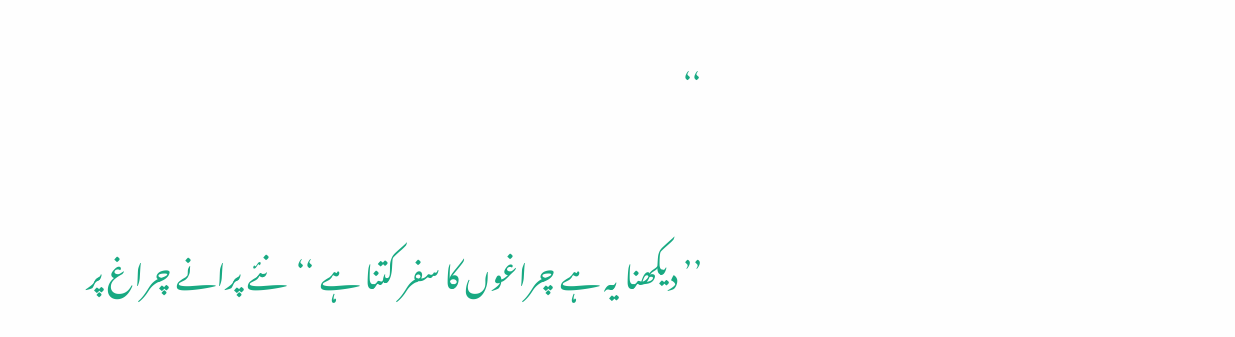‘‘

’’ دیکھنا یہ ہے چراغوں کا سفر کتنا ہے ‘‘  نئے پرانے چراغ پر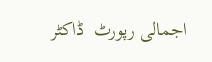اجمالی رپورٹ  ڈاکٹر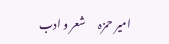امیر حمزہ      شعر و ادب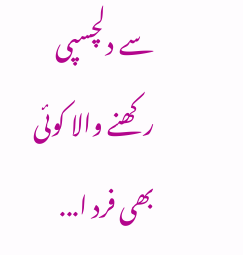سے دلچسپی رکھنے والا کوئی بھی فرد ا...